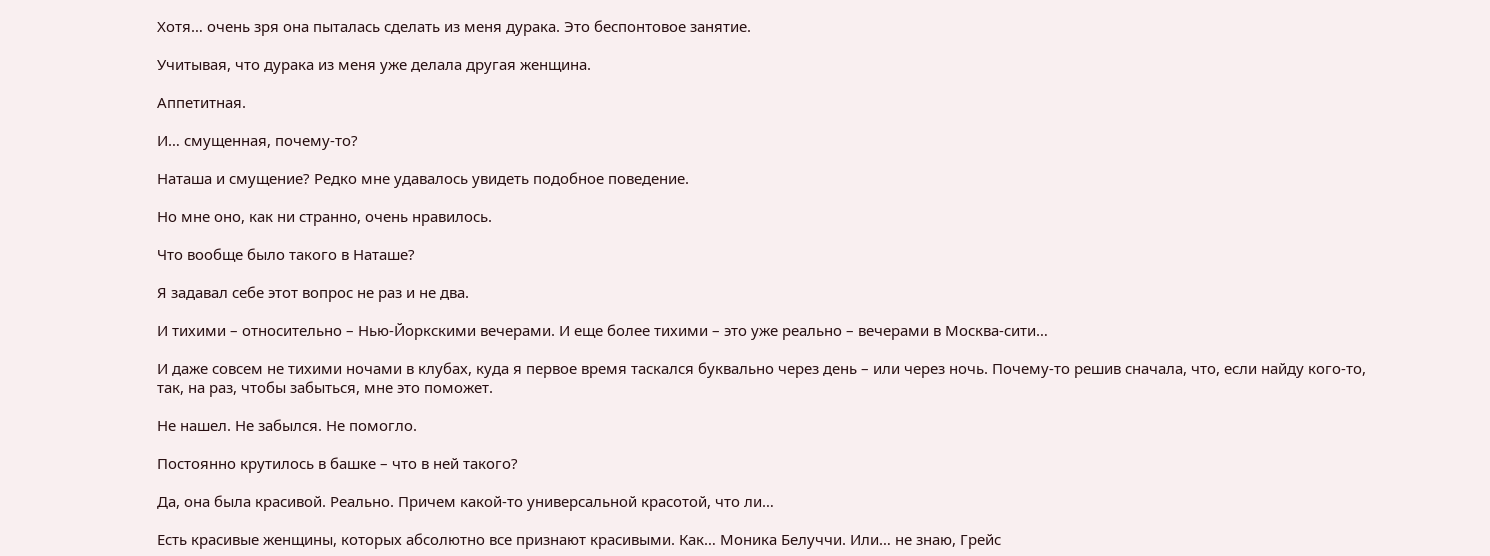Хотя… очень зря она пыталась сделать из меня дурака. Это беспонтовое занятие.

Учитывая, что дурака из меня уже делала другая женщина.

Аппетитная.

И… смущенная, почему-то?

Наташа и смущение? Редко мне удавалось увидеть подобное поведение.

Но мне оно, как ни странно, очень нравилось.

Что вообще было такого в Наташе?

Я задавал себе этот вопрос не раз и не два.

И тихими – относительно – Нью-Йоркскими вечерами. И еще более тихими – это уже реально – вечерами в Москва-сити…

И даже совсем не тихими ночами в клубах, куда я первое время таскался буквально через день – или через ночь. Почему-то решив сначала, что, если найду кого-то, так, на раз, чтобы забыться, мне это поможет.

Не нашел. Не забылся. Не помогло.

Постоянно крутилось в башке – что в ней такого?

Да, она была красивой. Реально. Причем какой-то универсальной красотой, что ли…

Есть красивые женщины, которых абсолютно все признают красивыми. Как… Моника Белуччи. Или… не знаю, Грейс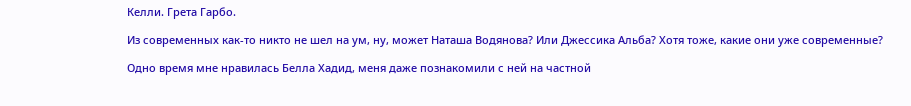Келли. Грета Гарбо.

Из современных как-то никто не шел на ум, ну, может Наташа Водянова? Или Джессика Альба? Хотя тоже, какие они уже современные?

Одно время мне нравилась Белла Хадид, меня даже познакомили с ней на частной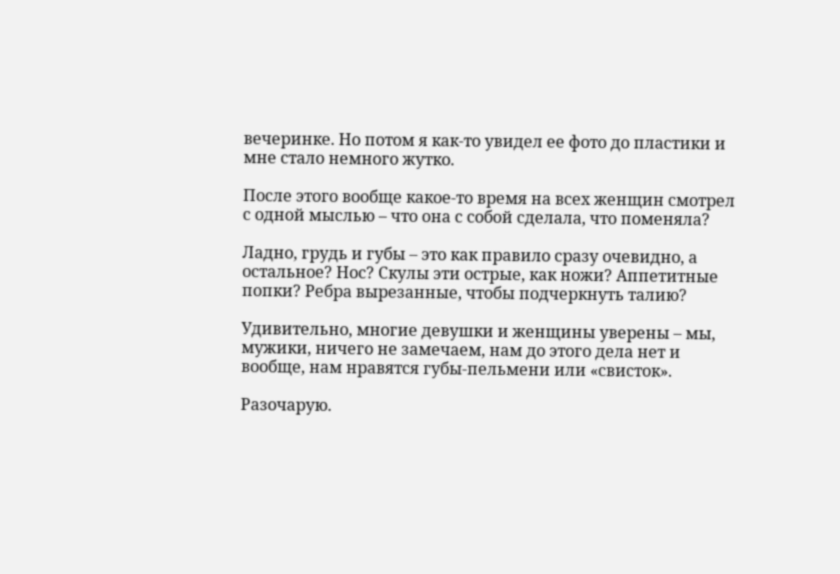вечеринке. Но потом я как-то увидел ее фото до пластики и мне стало немного жутко.

После этого вообще какое-то время на всех женщин смотрел с одной мыслью – что она с собой сделала, что поменяла?

Ладно, грудь и губы – это как правило сразу очевидно, а остальное? Нос? Скулы эти острые, как ножи? Аппетитные попки? Ребра вырезанные, чтобы подчеркнуть талию?

Удивительно, многие девушки и женщины уверены – мы, мужики, ничего не замечаем, нам до этого дела нет и вообще, нам нравятся губы-пельмени или «свисток».

Разочарую.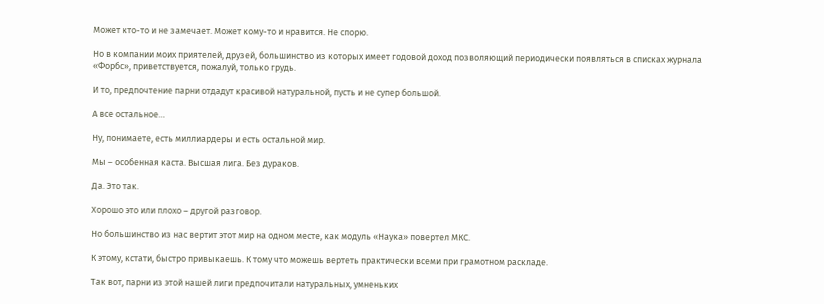Может кто-то и не замечает. Может кому-то и нравится. Не спорю.

Но в компании моих приятелей, друзей, большинство из которых имеет годовой доход позволяющий периодически появляться в списках журнала «Форбс», приветствуется, пожалуй, только грудь.

И то, предпочтение парни отдадут красивой натуральной, пусть и не супер большой.

А все остальное…

Ну, понимаете, есть миллиардеры и есть остальной мир.

Мы – особенная каста. Высшая лига. Без дураков.

Да. Это так.

Хорошо это или плохо – другой разговор.

Но большинство из нас вертит этот мир на одном месте, как модуль «Наука» повертел МКС.

К этому, кстати, быстро привыкаешь. К тому что можешь вертеть практически всеми при грамотном раскладе.

Так вот, парни из этой нашей лиги предпочитали натуральных, умненьких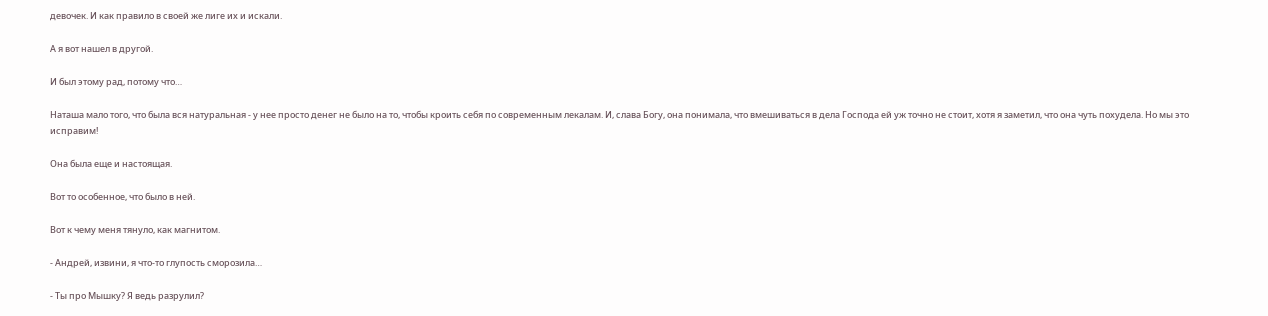девочек. И как правило в своей же лиге их и искали.

А я вот нашел в другой.

И был этому рад, потому что…

Наташа мало того, что была вся натуральная - у нее просто денег не было на то, чтобы кроить себя по современным лекалам. И, слава Богу, она понимала, что вмешиваться в дела Господа ей уж точно не стоит, хотя я заметил, что она чуть похудела. Но мы это исправим!

Она была еще и настоящая.

Вот то особенное, что было в ней.

Вот к чему меня тянуло, как магнитом.

- Андрей, извини, я что-то глупость сморозила…

- Ты про Мышку? Я ведь разрулил?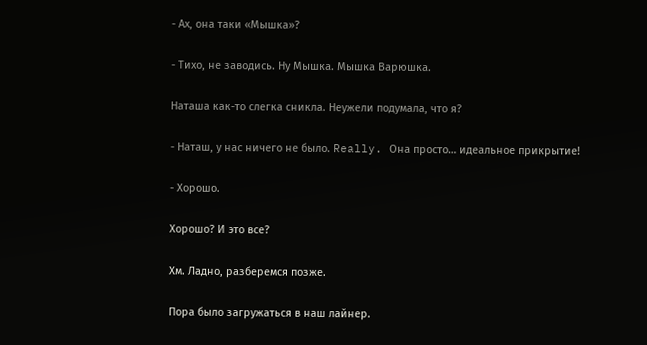- Ах, она таки «Мышка»?

- Тихо, не заводись. Ну Мышка. Мышка Варюшка.

Наташа как-то слегка сникла. Неужели подумала, что я?

- Наташ, у нас ничего не было. Really. Она просто… идеальное прикрытие!

- Хорошо.

Хорошо? И это все?

Хм. Ладно, разберемся позже.

Пора было загружаться в наш лайнер.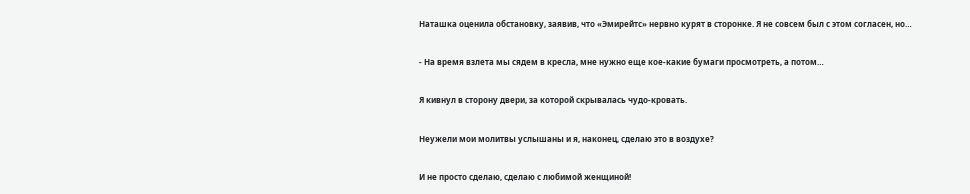Наташка оценила обстановку, заявив, что «Эмирейтс» нервно курят в сторонке. Я не совсем был с этом согласен, но…

- На время взлета мы сядем в кресла, мне нужно еще кое-какие бумаги просмотреть, а потом…

Я кивнул в сторону двери, за которой скрывалась чудо-кровать.

Неужели мои молитвы услышаны и я, наконец, сделаю это в воздухе?

И не просто сделаю, сделаю с любимой женщиной!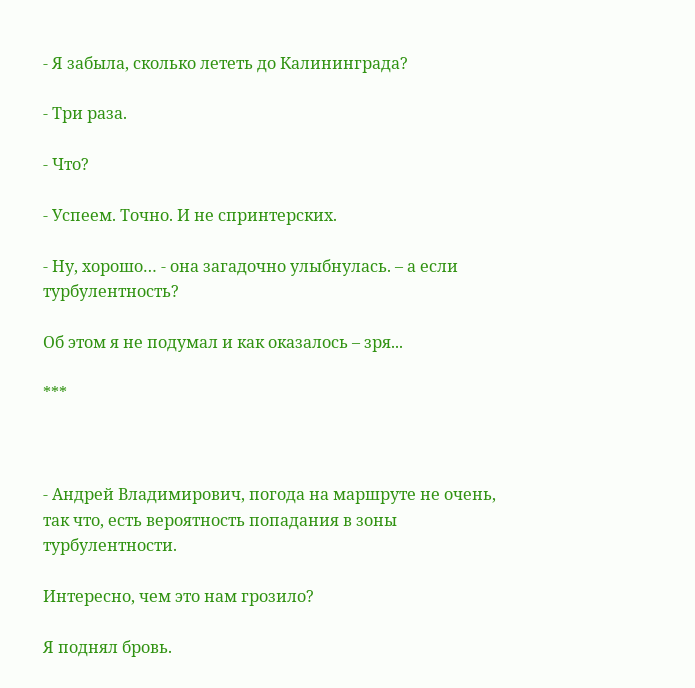- Я забыла, сколько лететь до Калининграда?

- Три раза.

- Что?

- Успеем. Точно. И не спринтерских.

- Ну, хорошо… - она загадочно улыбнулась. – а если турбулентность?

Об этом я не подумал и как оказалось – зря...

***



- Андрей Владимирович, погода на маршруте не очень, так что, есть вероятность попадания в зоны турбулентности.

Интересно, чем это нам грозило?

Я поднял бровь.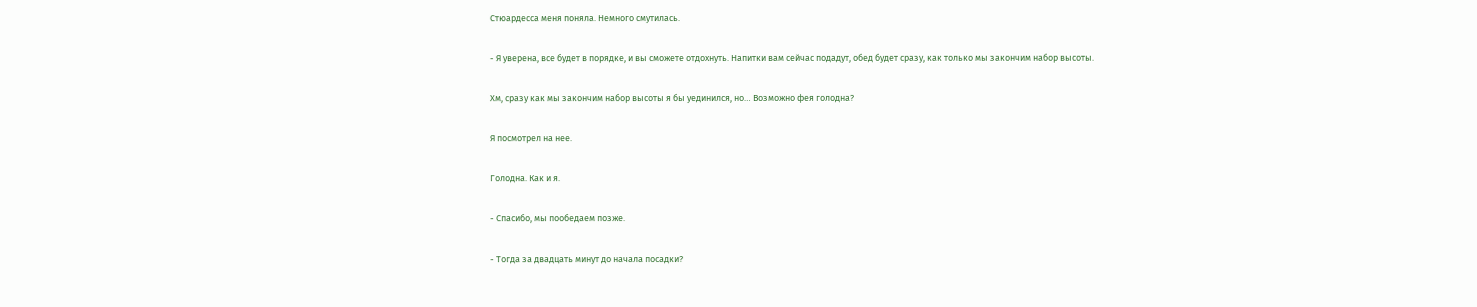Стюардесса меня поняла. Немного смутилась.

- Я уверена, все будет в порядке, и вы сможете отдохнуть. Напитки вам сейчас подадут, обед будет сразу, как только мы закончим набор высоты.

Хм, сразу как мы закончим набор высоты я бы уединился, но… Возможно фея голодна?

Я посмотрел на нее.

Голодна. Как и я.

- Спасибо, мы пообедаем позже.

- Тогда за двадцать минут до начала посадки?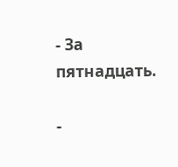- За пятнадцать.

-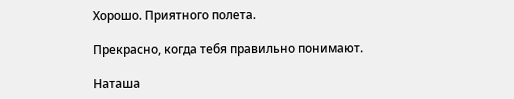Хорошо. Приятного полета.

Прекрасно, когда тебя правильно понимают.

Наташа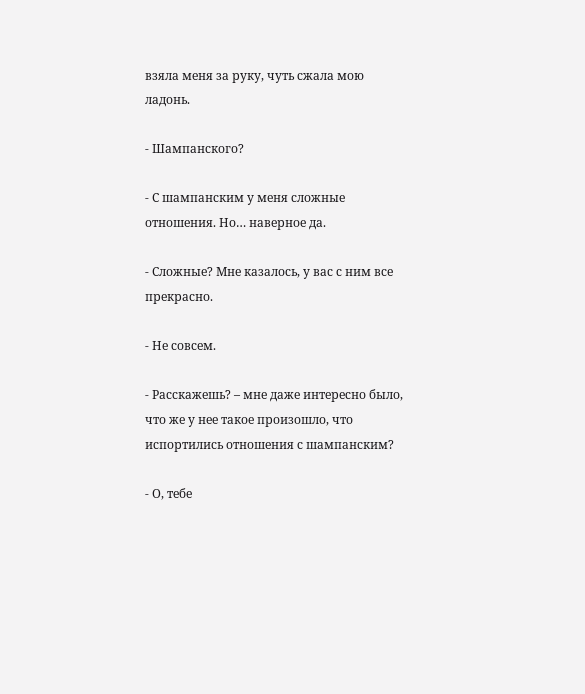взяла меня за руку, чуть сжала мою ладонь.

- Шампанского?

- С шампанским у меня сложные отношения. Но… наверное да.

- Сложные? Мне казалось, у вас с ним все прекрасно.

- Не совсем.

- Расскажешь? – мне даже интересно было, что же у нее такое произошло, что испортились отношения с шампанским?

- О, тебе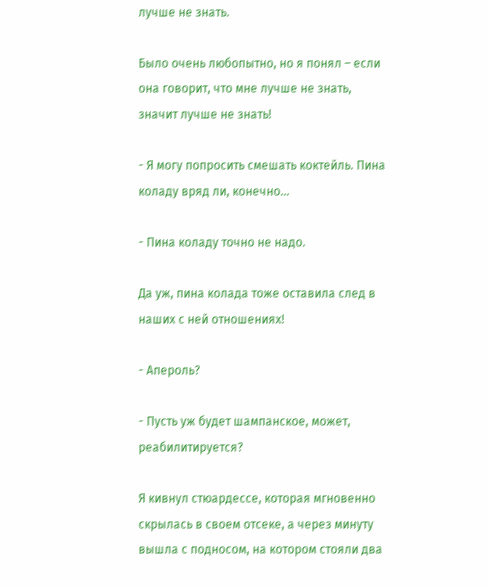лучше не знать.

Было очень любопытно, но я понял – если она говорит, что мне лучше не знать, значит лучше не знать!

- Я могу попросить смешать коктейль. Пина коладу вряд ли, конечно…

- Пина коладу точно не надо.

Да уж, пина колада тоже оставила след в наших с ней отношениях!

- Апероль?

- Пусть уж будет шампанское, может, реабилитируется?

Я кивнул стюардессе, которая мгновенно скрылась в своем отсеке, а через минуту вышла с подносом, на котором стояли два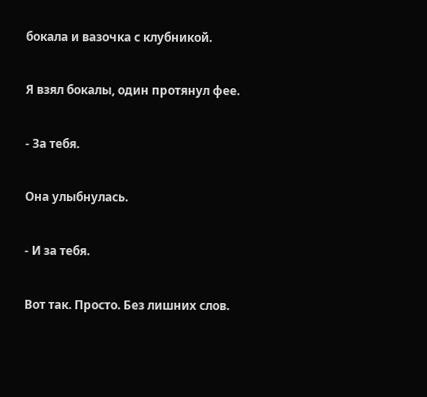бокала и вазочка с клубникой.

Я взял бокалы, один протянул фее.

- За тебя.

Она улыбнулась.

- И за тебя.

Вот так. Просто. Без лишних слов.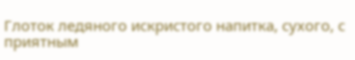Глоток ледяного искристого напитка, сухого, с приятным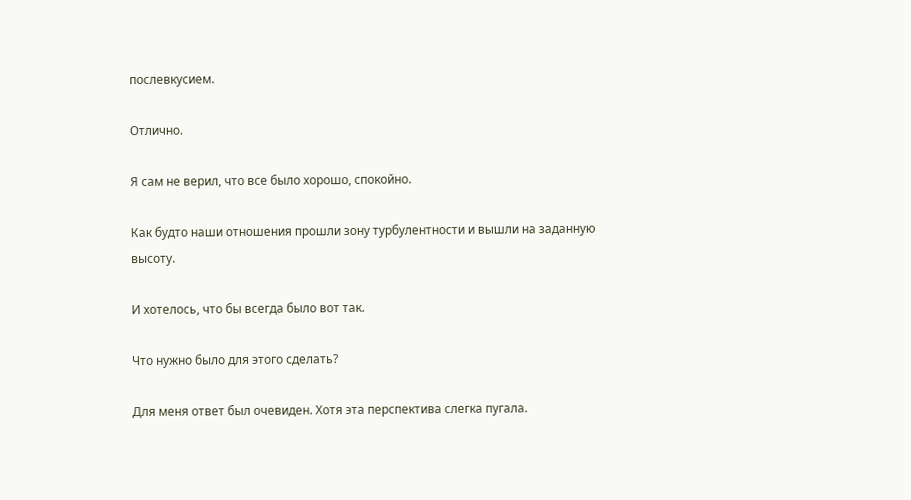послевкусием.

Отлично.

Я сам не верил, что все было хорошо, спокойно.

Как будто наши отношения прошли зону турбулентности и вышли на заданную высоту.

И хотелось, что бы всегда было вот так.

Что нужно было для этого сделать?

Для меня ответ был очевиден. Хотя эта перспектива слегка пугала.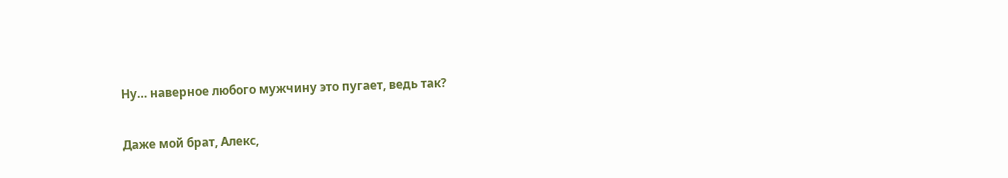Ну… наверное любого мужчину это пугает, ведь так?

Даже мой брат, Алекс,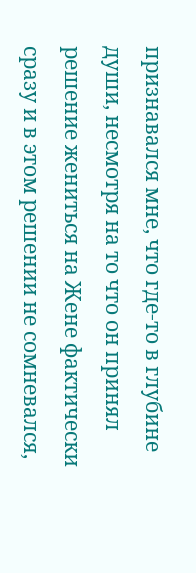признавался мне, что где-то в глубине души, несмотря на то что он принял решение жениться на Жене фактически сразу и в этом решении не сомневался,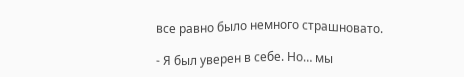все равно было немного страшновато.

- Я был уверен в себе. Но… мы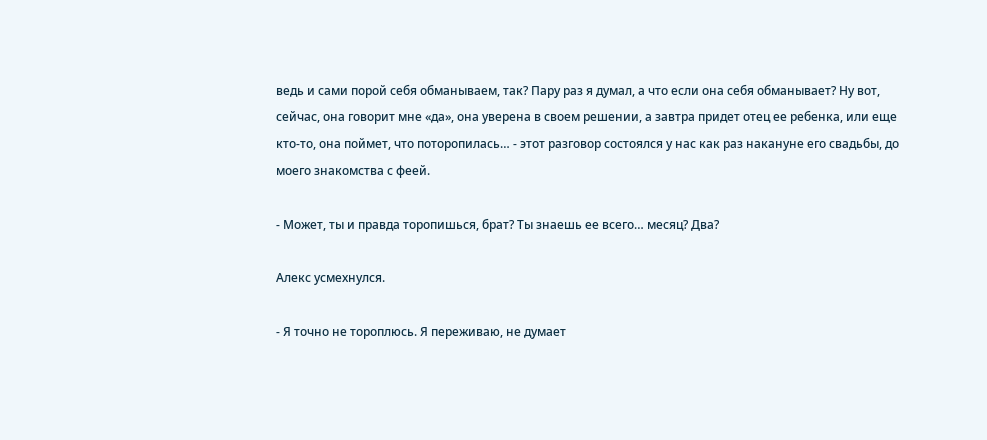ведь и сами порой себя обманываем, так? Пару раз я думал, а что если она себя обманывает? Ну вот, сейчас, она говорит мне «да», она уверена в своем решении, а завтра придет отец ее ребенка, или еще кто-то, она поймет, что поторопилась… - этот разговор состоялся у нас как раз накануне его свадьбы, до моего знакомства с феей.

- Может, ты и правда торопишься, брат? Ты знаешь ее всего… месяц? Два?

Алекс усмехнулся.

- Я точно не тороплюсь. Я переживаю, не думает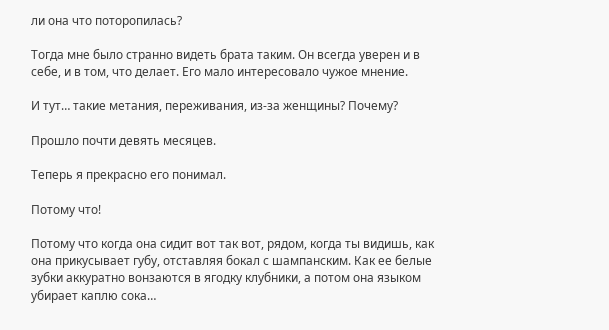ли она что поторопилась?

Тогда мне было странно видеть брата таким. Он всегда уверен и в себе, и в том, что делает. Его мало интересовало чужое мнение.

И тут… такие метания, переживания, из-за женщины? Почему?

Прошло почти девять месяцев.

Теперь я прекрасно его понимал.

Потому что!

Потому что когда она сидит вот так вот, рядом, когда ты видишь, как она прикусывает губу, отставляя бокал с шампанским. Как ее белые зубки аккуратно вонзаются в ягодку клубники, а потом она языком убирает каплю сока…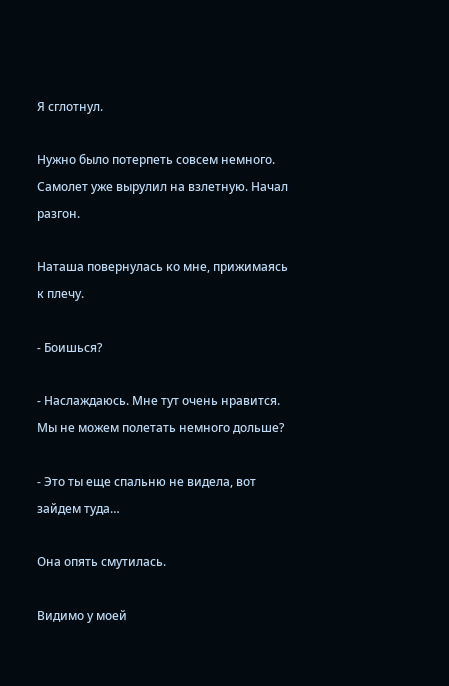Я сглотнул.

Нужно было потерпеть совсем немного. Самолет уже вырулил на взлетную. Начал разгон.

Наташа повернулась ко мне, прижимаясь к плечу.

- Боишься?

- Наслаждаюсь. Мне тут очень нравится. Мы не можем полетать немного дольше?

- Это ты еще спальню не видела, вот зайдем туда…

Она опять смутилась.

Видимо у моей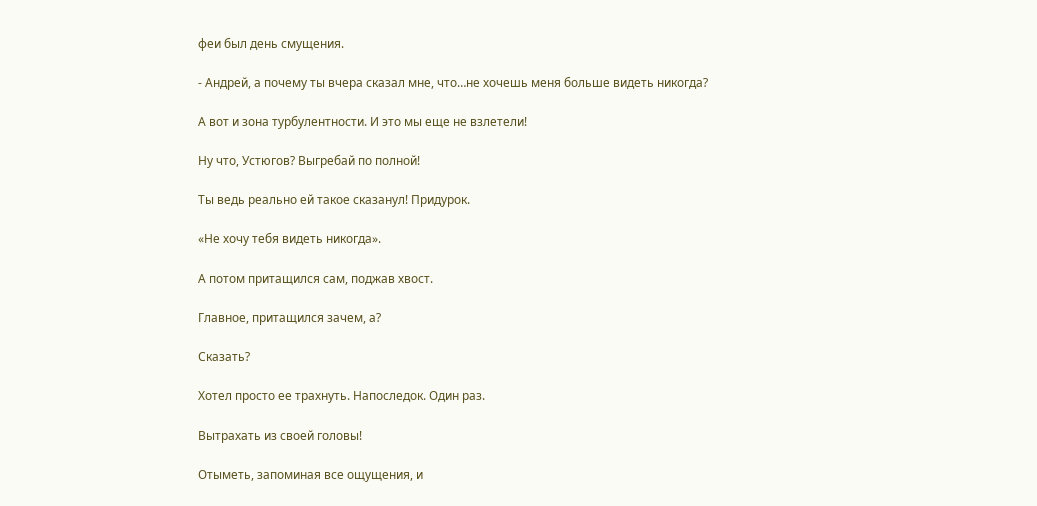феи был день смущения.

- Андрей, а почему ты вчера сказал мне, что…не хочешь меня больше видеть никогда?

А вот и зона турбулентности. И это мы еще не взлетели!

Ну что, Устюгов? Выгребай по полной!

Ты ведь реально ей такое сказанул! Придурок.

«Не хочу тебя видеть никогда».

А потом притащился сам, поджав хвост.

Главное, притащился зачем, а?

Сказать?

Хотел просто ее трахнуть. Напоследок. Один раз.

Вытрахать из своей головы!

Отыметь, запоминая все ощущения, и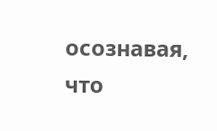осознавая, что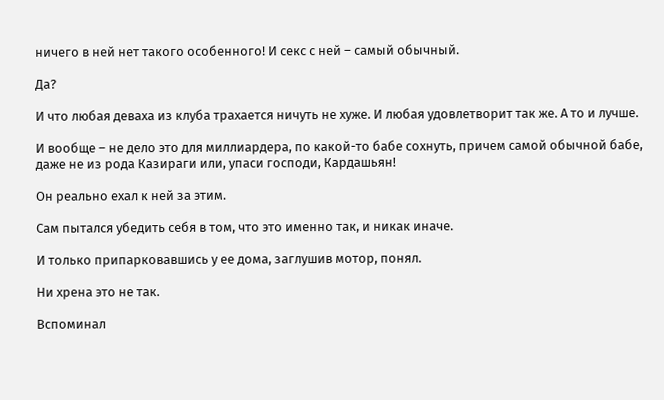ничего в ней нет такого особенного! И секс с ней – самый обычный.

Да?

И что любая деваха из клуба трахается ничуть не хуже. И любая удовлетворит так же. А то и лучше.

И вообще – не дело это для миллиардера, по какой-то бабе сохнуть, причем самой обычной бабе, даже не из рода Казираги или, упаси господи, Кардашьян!

Он реально ехал к ней за этим.

Сам пытался убедить себя в том, что это именно так, и никак иначе.

И только припарковавшись у ее дома, заглушив мотор, понял.

Ни хрена это не так.

Вспоминал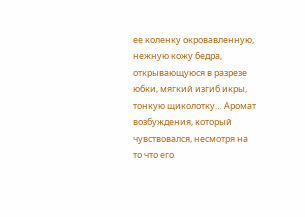ее коленку окровавленную, нежную кожу бедра, открывающуюся в разрезе юбки, мягкий изгиб икры, тонкую щиколотку… Аромат возбуждения, который чувствовался, несмотря на то что его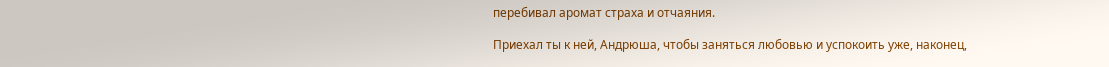перебивал аромат страха и отчаяния.

Приехал ты к ней, Андрюша, чтобы заняться любовью и успокоить уже, наконец,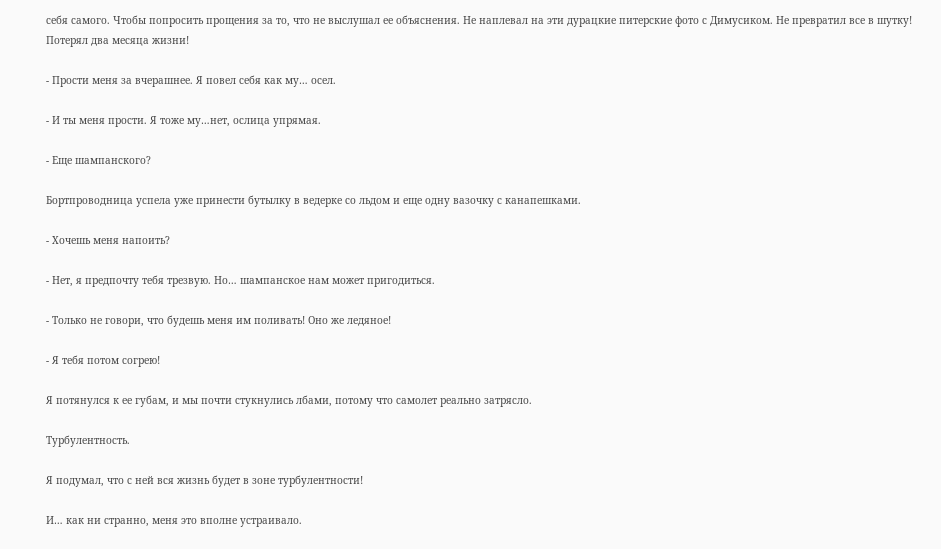себя самого. Чтобы попросить прощения за то, что не выслушал ее объяснения. Не наплевал на эти дурацкие питерские фото с Димусиком. Не превратил все в шутку! Потерял два месяца жизни!

- Прости меня за вчерашнее. Я повел себя как му… осел.

- И ты меня прости. Я тоже му…нет, ослица упрямая.

- Еще шампанского?

Бортпроводница успела уже принести бутылку в ведерке со льдом и еще одну вазочку с канапешками.

- Хочешь меня напоить?

- Нет, я предпочту тебя трезвую. Но… шампанское нам может пригодиться.

- Только не говори, что будешь меня им поливать! Оно же ледяное!

- Я тебя потом согрею!

Я потянулся к ее губам, и мы почти стукнулись лбами, потому что самолет реально затрясло.

Турбулентность.

Я подумал, что с ней вся жизнь будет в зоне турбулентности!

И… как ни странно, меня это вполне устраивало.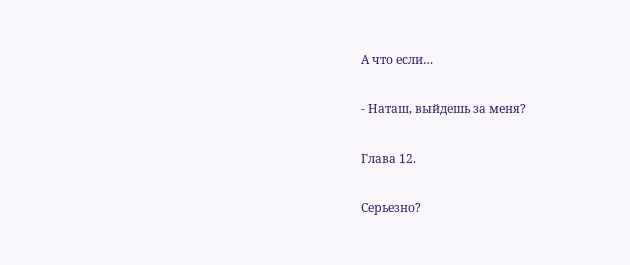А что если…

- Наташ, выйдешь за меня?

Глава 12.

Серьезно?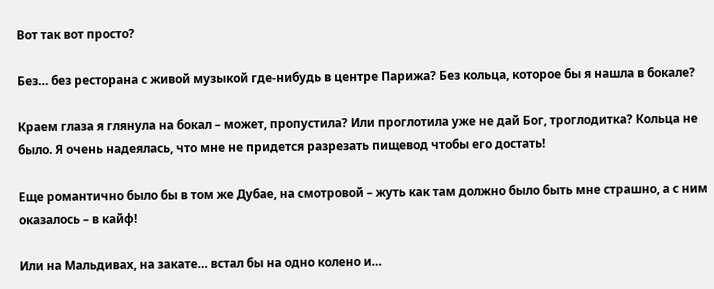Вот так вот просто?

Без… без ресторана с живой музыкой где-нибудь в центре Парижа? Без кольца, которое бы я нашла в бокале?

Краем глаза я глянула на бокал – может, пропустила? Или проглотила уже не дай Бог, троглодитка? Кольца не было. Я очень надеялась, что мне не придется разрезать пищевод чтобы его достать!

Еще романтично было бы в том же Дубае, на смотровой – жуть как там должно было быть мне страшно, а с ним оказалось – в кайф!

Или на Мальдивах, на закате… встал бы на одно колено и…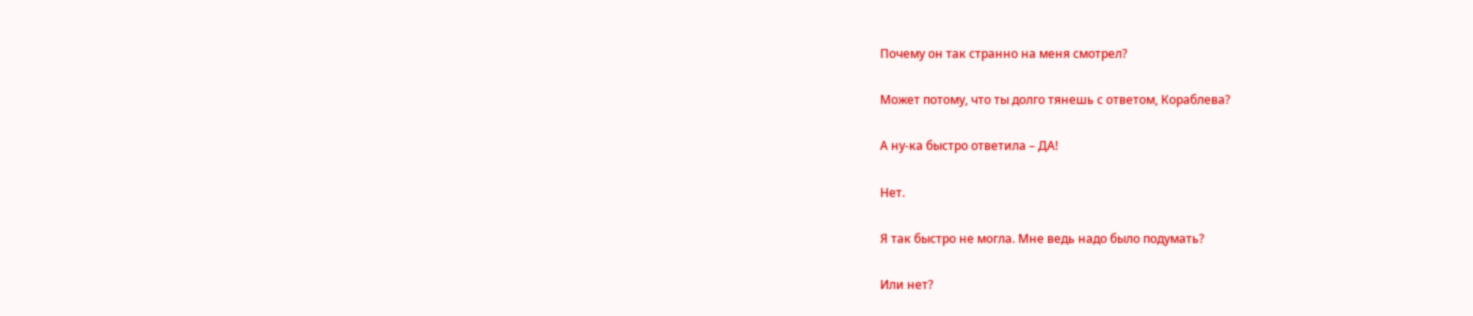Почему он так странно на меня смотрел?

Может потому, что ты долго тянешь с ответом, Кораблева?

А ну-ка быстро ответила – ДА!

Нет.

Я так быстро не могла. Мне ведь надо было подумать?

Или нет?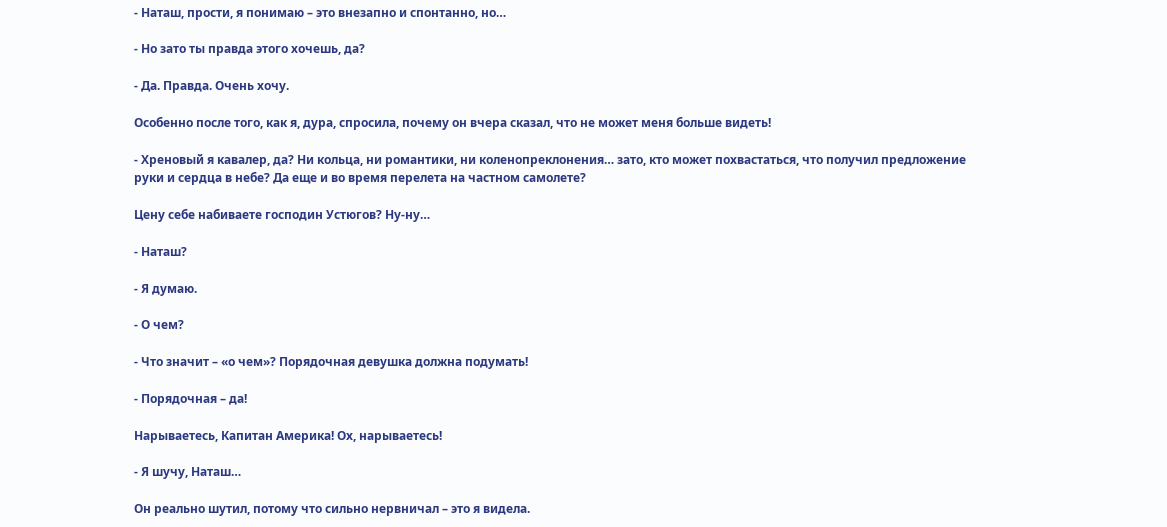- Наташ, прости, я понимаю – это внезапно и спонтанно, но…

- Но зато ты правда этого хочешь, да?

- Да. Правда. Очень хочу.

Особенно после того, как я, дура, спросила, почему он вчера сказал, что не может меня больше видеть!

- Хреновый я кавалер, да? Ни кольца, ни романтики, ни коленопреклонения… зато, кто может похвастаться, что получил предложение руки и сердца в небе? Да еще и во время перелета на частном самолете?

Цену себе набиваете господин Устюгов? Ну-ну…

- Наташ?

- Я думаю.

- О чем?

- Что значит – «о чем»? Порядочная девушка должна подумать!

- Порядочная – да!

Нарываетесь, Капитан Америка! Ох, нарываетесь!

- Я шучу, Наташ…

Он реально шутил, потому что сильно нервничал – это я видела.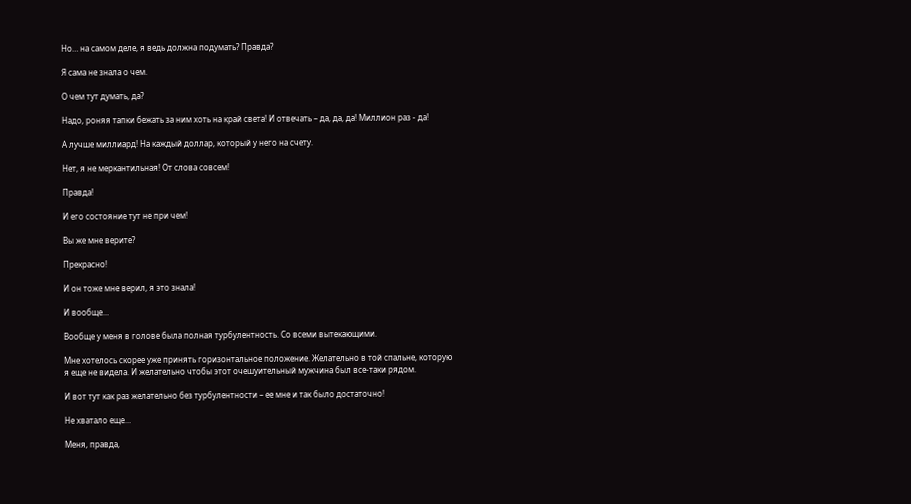Но… на самом деле, я ведь должна подумать? Правда?

Я сама не знала о чем.

О чем тут думать, да?

Надо, роняя тапки бежать за ним хоть на край света! И отвечать – да, да, да! Миллион раз - да!

А лучше миллиард! На каждый доллар, который у него на счету.

Нет, я не меркантильная! От слова совсем!

Правда!

И его состояние тут не при чем!

Вы же мне верите?

Прекрасно!

И он тоже мне верил, я это знала!

И вообще…

Вообще у меня в голове была полная турбулентность. Со всеми вытекающими.

Мне хотелось скорее уже принять горизонтальное положение. Желательно в той спальне, которую я еще не видела. И желательно чтобы этот очешуительный мужчина был все-таки рядом.

И вот тут как раз желательно без турбулентности – ее мне и так было достаточно!

Не хватало еще…

Меня, правда,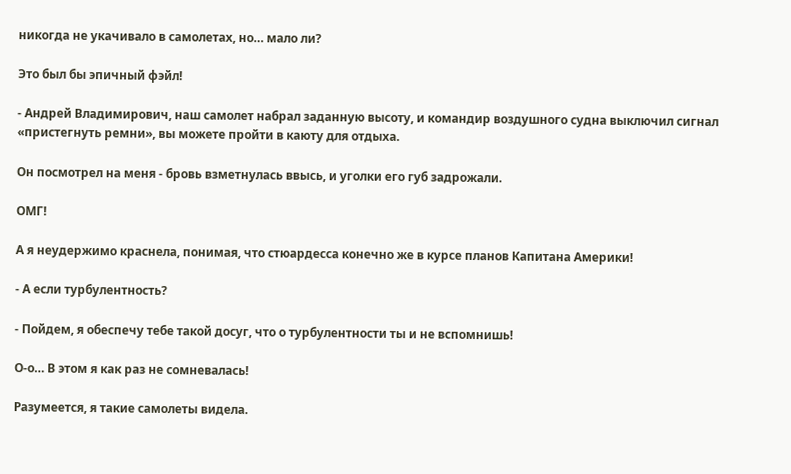никогда не укачивало в самолетах, но… мало ли?

Это был бы эпичный фэйл!

- Андрей Владимирович, наш самолет набрал заданную высоту, и командир воздушного судна выключил сигнал «пристегнуть ремни», вы можете пройти в каюту для отдыха.

Он посмотрел на меня - бровь взметнулась ввысь, и уголки его губ задрожали.

ОМГ!

А я неудержимо краснела, понимая, что стюардесса конечно же в курсе планов Капитана Америки!

- А если турбулентность?

- Пойдем, я обеспечу тебе такой досуг, что о турбулентности ты и не вспомнишь!

О-о… В этом я как раз не сомневалась!

Разумеется, я такие самолеты видела.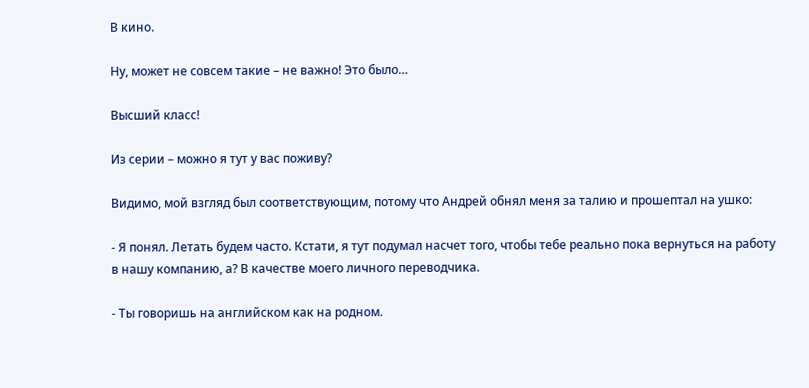В кино.

Ну, может не совсем такие – не важно! Это было…

Высший класс!

Из серии – можно я тут у вас поживу?

Видимо, мой взгляд был соответствующим, потому что Андрей обнял меня за талию и прошептал на ушко:

- Я понял. Летать будем часто. Кстати, я тут подумал насчет того, чтобы тебе реально пока вернуться на работу в нашу компанию, а? В качестве моего личного переводчика.

- Ты говоришь на английском как на родном.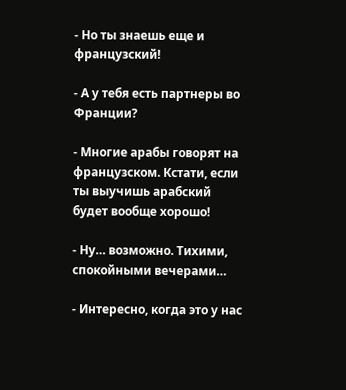- Но ты знаешь еще и французский!

- А у тебя есть партнеры во Франции?

- Многие арабы говорят на французском. Кстати, если ты выучишь арабский будет вообще хорошо!

- Ну… возможно. Тихими, спокойными вечерами…

- Интересно, когда это у нас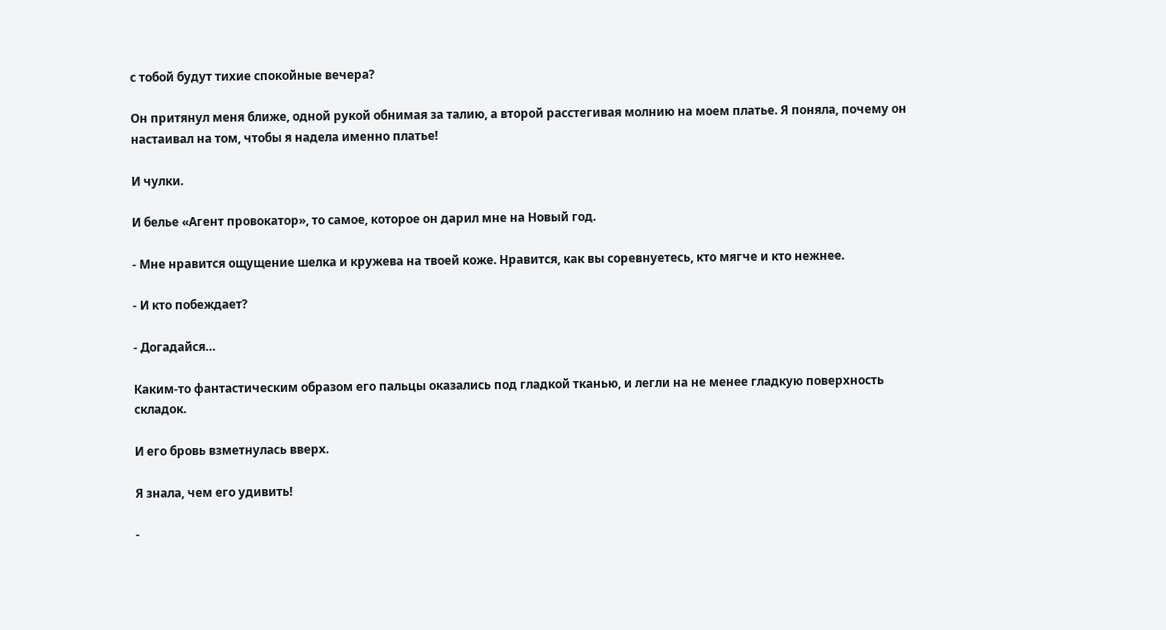с тобой будут тихие спокойные вечера?

Он притянул меня ближе, одной рукой обнимая за талию, а второй расстегивая молнию на моем платье. Я поняла, почему он настаивал на том, чтобы я надела именно платье!

И чулки.

И белье «Агент провокатор», то самое, которое он дарил мне на Новый год.

- Мне нравится ощущение шелка и кружева на твоей коже. Нравится, как вы соревнуетесь, кто мягче и кто нежнее.

- И кто побеждает?

- Догадайся…

Каким-то фантастическим образом его пальцы оказались под гладкой тканью, и легли на не менее гладкую поверхность складок.

И его бровь взметнулась вверх.

Я знала, чем его удивить!

-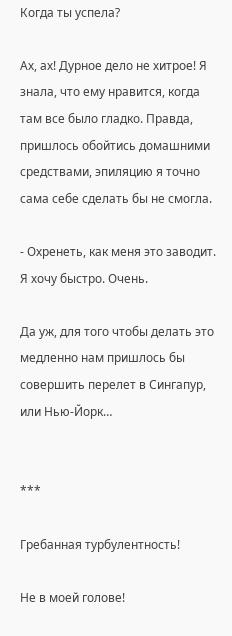Когда ты успела?

Ах, ах! Дурное дело не хитрое! Я знала, что ему нравится, когда там все было гладко. Правда, пришлось обойтись домашними средствами, эпиляцию я точно сама себе сделать бы не смогла.

- Охренеть, как меня это заводит. Я хочу быстро. Очень.

Да уж, для того чтобы делать это медленно нам пришлось бы совершить перелет в Сингапур, или Нью-Йорк…


***

Гребанная турбулентность!

Не в моей голове!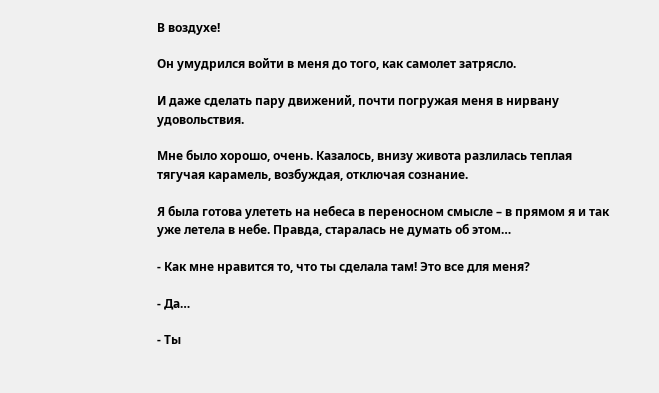В воздухе!

Он умудрился войти в меня до того, как самолет затрясло.

И даже сделать пару движений, почти погружая меня в нирвану удовольствия.

Мне было хорошо, очень. Казалось, внизу живота разлилась теплая тягучая карамель, возбуждая, отключая сознание.

Я была готова улететь на небеса в переносном смысле – в прямом я и так уже летела в небе. Правда, старалась не думать об этом…

- Как мне нравится то, что ты сделала там! Это все для меня?

- Да…

- Ты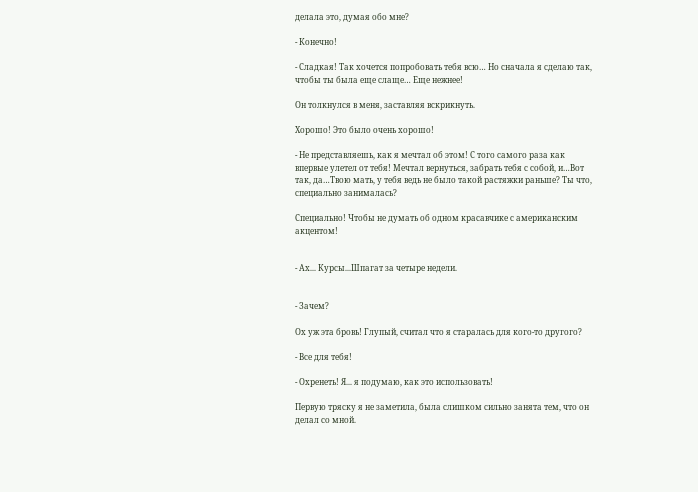делала это, думая обо мне?

- Конечно!

- Сладкая! Так хочется попробовать тебя всю… Но сначала я сделаю так, чтобы ты была еще слаще… Еще нежнее!

Он толкнулся в меня, заставляя вскрикнуть.

Хорошо! Это было очень хорошо!

- Не представляешь, как я мечтал об этом! С того самого раза как впервые улетел от тебя! Мечтал вернуться, забрать тебя с собой, и…Вот так, да…Твою мать, у тебя ведь не было такой растяжки раньше? Ты что, специально занималась?

Специально! Чтобы не думать об одном красавчике с американским акцентом!


- Ах... Курсы...Шпагат за четыре недели.


- Зачем?

Ох уж эта бровь! Глупый, считал что я старалась для кого-то другого?

- Все для тебя!

- Охренеть! Я... я подумаю, как это использовать!

Первую тряску я не заметила, была слишком сильно занята тем, что он делал со мной.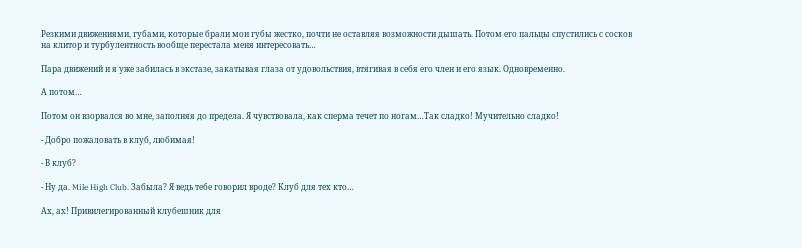Резкими движениями, губами, которые брали мои губы жестко, почти не оставляя возможности дышать. Потом его пальцы спустились с сосков на клитор и турбулентность вообще перестала меня интересовать…

Пара движений и я уже забилась в экстазе, закатывая глаза от удовольствия, втягивая в себя его член и его язык. Одновременно.

А потом…

Потом он взорвался во мне, заполняя до предела. Я чувствовала, как сперма течет по ногам…Так сладко! Мучительно сладко!

- Добро пожаловать в клуб, любимая!

- В клуб?

- Ну да. Mile High Club. Забыла? Я ведь тебе говорил вроде? Клуб для тех кто…

Ах, ах! Привилегированный клубешник для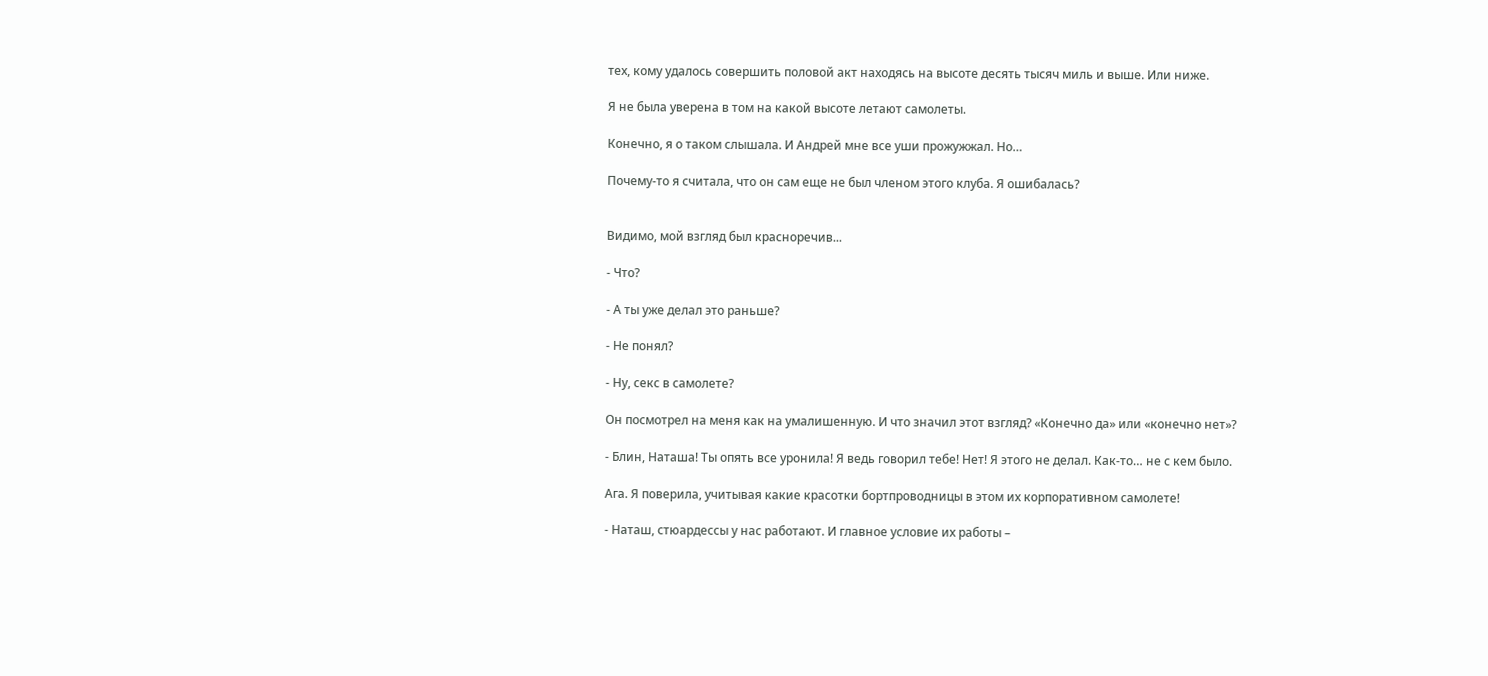тех, кому удалось совершить половой акт находясь на высоте десять тысяч миль и выше. Или ниже.

Я не была уверена в том на какой высоте летают самолеты.

Конечно, я о таком слышала. И Андрей мне все уши прожужжал. Но…

Почему-то я считала, что он сам еще не был членом этого клуба. Я ошибалась?


Видимо, мой взгляд был красноречив...

- Что?

- А ты уже делал это раньше?

- Не понял?

- Ну, секс в самолете?

Он посмотрел на меня как на умалишенную. И что значил этот взгляд? «Конечно да» или «конечно нет»?

- Блин, Наташа! Ты опять все уронила! Я ведь говорил тебе! Нет! Я этого не делал. Как-то… не с кем было.

Ага. Я поверила, учитывая какие красотки бортпроводницы в этом их корпоративном самолете!

- Наташ, стюардессы у нас работают. И главное условие их работы –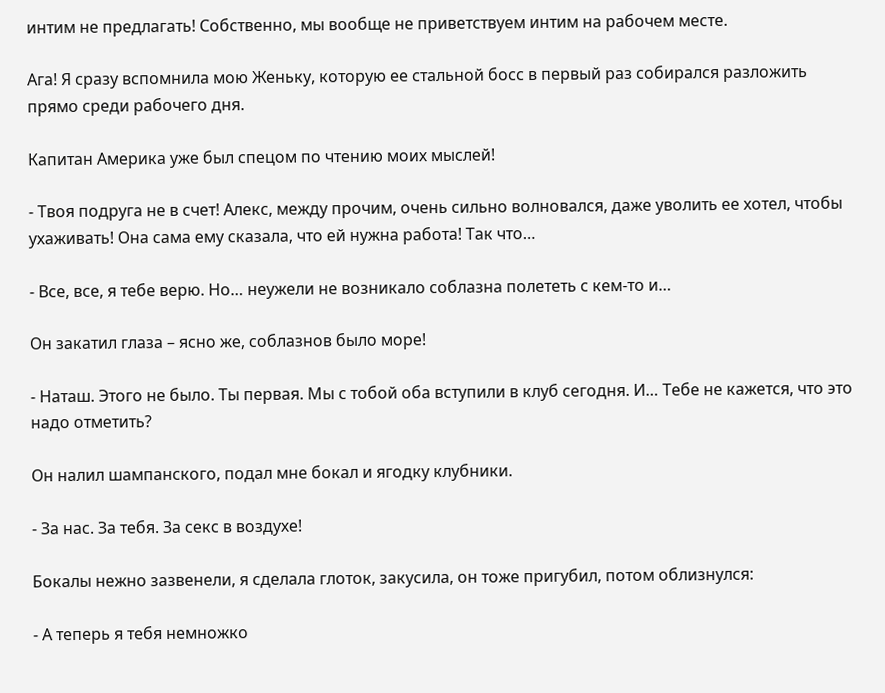интим не предлагать! Собственно, мы вообще не приветствуем интим на рабочем месте.

Ага! Я сразу вспомнила мою Женьку, которую ее стальной босс в первый раз собирался разложить прямо среди рабочего дня.

Капитан Америка уже был спецом по чтению моих мыслей!

- Твоя подруга не в счет! Алекс, между прочим, очень сильно волновался, даже уволить ее хотел, чтобы ухаживать! Она сама ему сказала, что ей нужна работа! Так что…

- Все, все, я тебе верю. Но… неужели не возникало соблазна полететь с кем-то и…

Он закатил глаза – ясно же, соблазнов было море!

- Наташ. Этого не было. Ты первая. Мы с тобой оба вступили в клуб сегодня. И… Тебе не кажется, что это надо отметить?

Он налил шампанского, подал мне бокал и ягодку клубники.

- За нас. За тебя. За секс в воздухе!

Бокалы нежно зазвенели, я сделала глоток, закусила, он тоже пригубил, потом облизнулся:

- А теперь я тебя немножко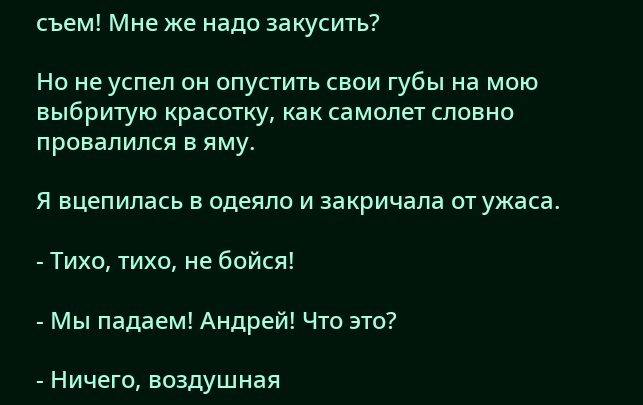съем! Мне же надо закусить?

Но не успел он опустить свои губы на мою выбритую красотку, как самолет словно провалился в яму.

Я вцепилась в одеяло и закричала от ужаса.

- Тихо, тихо, не бойся!

- Мы падаем! Андрей! Что это?

- Ничего, воздушная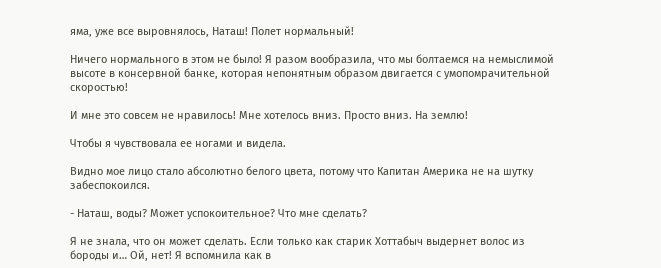яма, уже все выровнялось, Наташ! Полет нормальный!

Ничего нормального в этом не было! Я разом вообразила, что мы болтаемся на немыслимой высоте в консервной банке, которая непонятным образом двигается с умопомрачительной скоростью!

И мне это совсем не нравилось! Мне хотелось вниз. Просто вниз. На землю!

Чтобы я чувствовала ее ногами и видела.

Видно мое лицо стало абсолютно белого цвета, потому что Капитан Америка не на шутку забеспокоился.

- Наташ, воды? Может успокоительное? Что мне сделать?

Я не знала, что он может сделать. Если только как старик Хоттабыч выдернет волос из бороды и… Ой, нет! Я вспомнила как в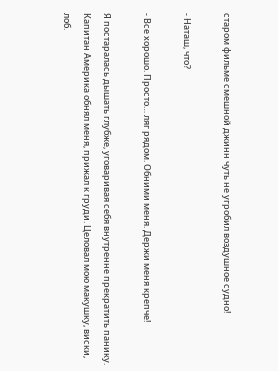старом фильме смешной джинн чуть не угробил воздушное судно!

- Наташ, что?

- Все хорошо. Просто… ляг рядом. Обними меня. Держи меня крепче!

Я постаралась дышать глубже, уговаривая себя внутренне прекратить панику. Капитан Америка обнял меня, прижал к груди. Целовал мою макушку, виски, лоб.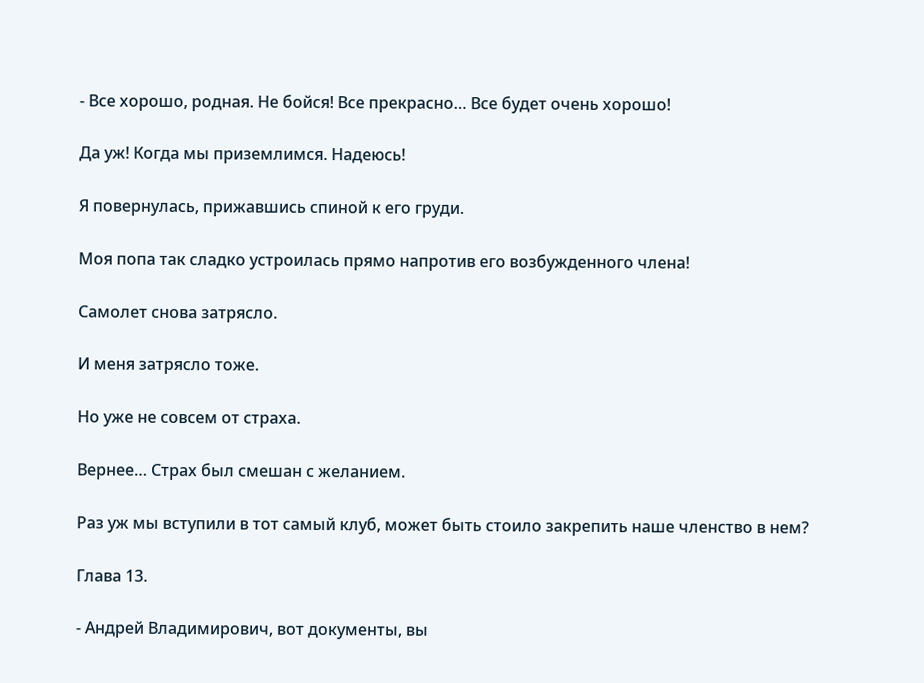- Все хорошо, родная. Не бойся! Все прекрасно… Все будет очень хорошо!

Да уж! Когда мы приземлимся. Надеюсь!

Я повернулась, прижавшись спиной к его груди.

Моя попа так сладко устроилась прямо напротив его возбужденного члена!

Самолет снова затрясло.

И меня затрясло тоже.

Но уже не совсем от страха.

Вернее… Страх был смешан с желанием.

Раз уж мы вступили в тот самый клуб, может быть стоило закрепить наше членство в нем?

Глава 13.

- Андрей Владимирович, вот документы, вы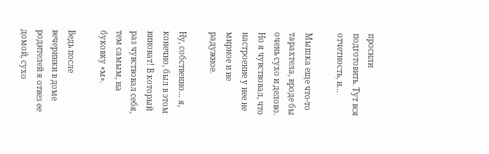просили подготовить. Тут вся отчетность, и…

Мышка еще что-то тарахтела, вроде бы очень сухо и делово. Но я чувствовал, что настроение у нее не мирное и не радужное.

Ну, собственно… я, конечно, был в этом виноват! В который раз чувствовал себя, тем самым, на буковку «м».

Ведь после вечеринки в доме родителей я отвез ее домой, сухо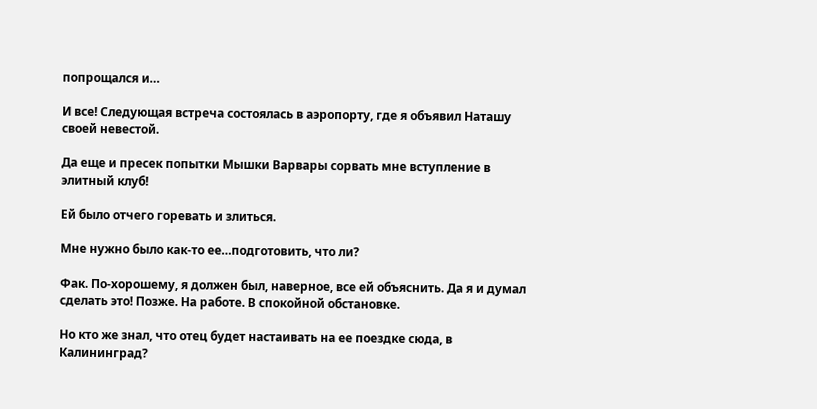попрощался и…

И все! Следующая встреча состоялась в аэропорту, где я объявил Наташу своей невестой.

Да еще и пресек попытки Мышки Варвары сорвать мне вступление в элитный клуб!

Ей было отчего горевать и злиться.

Мне нужно было как-то ее…подготовить, что ли?

Фак. По-хорошему, я должен был, наверное, все ей объяснить. Да я и думал сделать это! Позже. На работе. В спокойной обстановке.

Но кто же знал, что отец будет настаивать на ее поездке сюда, в Калининград?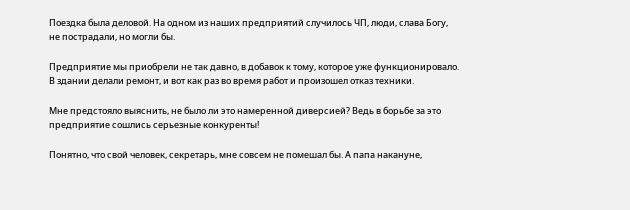Поездка была деловой. На одном из наших предприятий случилось ЧП, люди, слава Богу, не пострадали, но могли бы.

Предприятие мы приобрели не так давно, в добавок к тому, которое уже функционировало. В здании делали ремонт, и вот как раз во время работ и произошел отказ техники.

Мне предстояло выяснить, не было ли это намеренной диверсией? Ведь в борьбе за это предприятие сошлись серьезные конкуренты!

Понятно, что свой человек, секретарь, мне совсем не помешал бы. А папа накануне,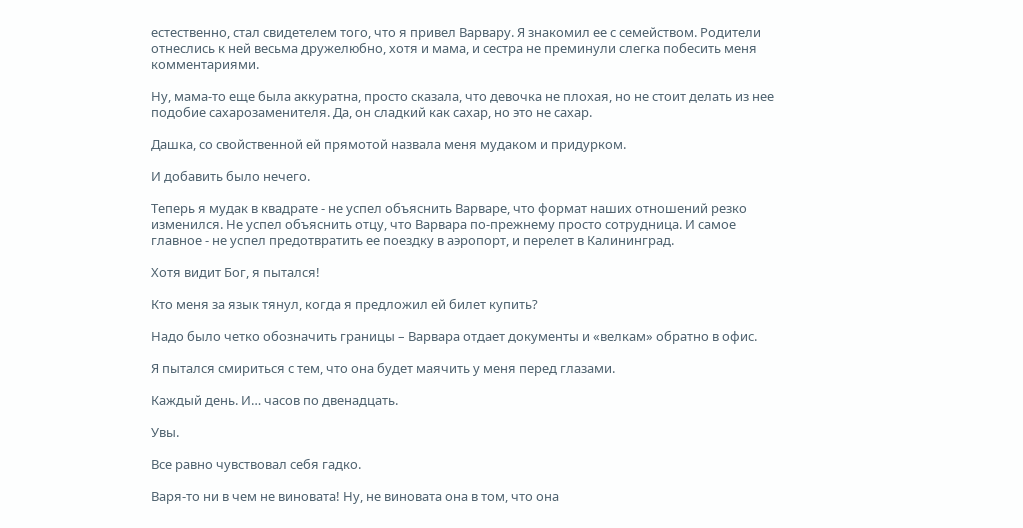естественно, стал свидетелем того, что я привел Варвару. Я знакомил ее с семейством. Родители отнеслись к ней весьма дружелюбно, хотя и мама, и сестра не преминули слегка побесить меня комментариями.

Ну, мама-то еще была аккуратна, просто сказала, что девочка не плохая, но не стоит делать из нее подобие сахарозаменителя. Да, он сладкий как сахар, но это не сахар.

Дашка, со свойственной ей прямотой назвала меня мудаком и придурком.

И добавить было нечего.

Теперь я мудак в квадрате - не успел объяснить Варваре, что формат наших отношений резко изменился. Не успел объяснить отцу, что Варвара по-прежнему просто сотрудница. И самое главное - не успел предотвратить ее поездку в аэропорт, и перелет в Калининград.

Хотя видит Бог, я пытался!

Кто меня за язык тянул, когда я предложил ей билет купить?

Надо было четко обозначить границы – Варвара отдает документы и «велкам» обратно в офис.

Я пытался смириться с тем, что она будет маячить у меня перед глазами.

Каждый день. И… часов по двенадцать.

Увы.

Все равно чувствовал себя гадко.

Варя-то ни в чем не виновата! Ну, не виновата она в том, что она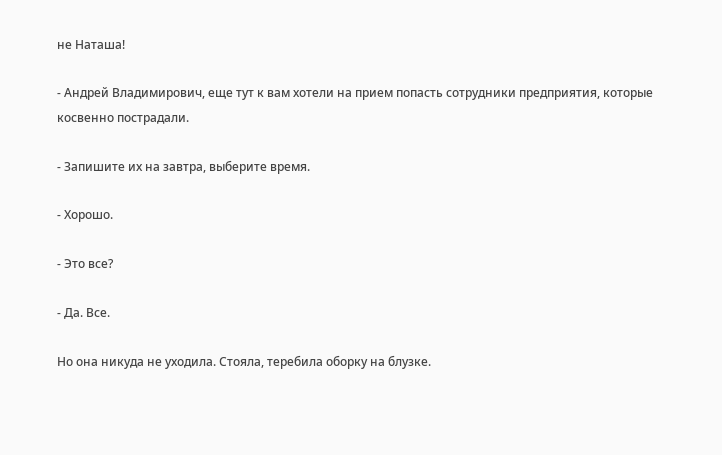не Наташа!

- Андрей Владимирович, еще тут к вам хотели на прием попасть сотрудники предприятия, которые косвенно пострадали.

- Запишите их на завтра, выберите время.

- Хорошо.

- Это все?

- Да. Все.

Но она никуда не уходила. Стояла, теребила оборку на блузке.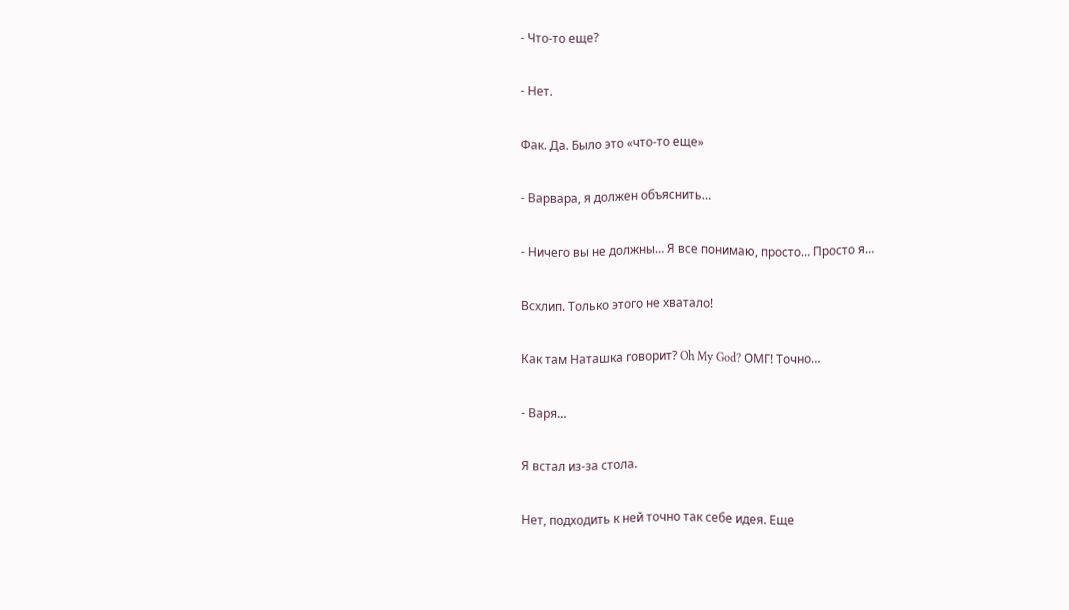- Что-то еще?

- Нет.

Фак. Да. Было это «что-то еще»

- Варвара, я должен объяснить…

- Ничего вы не должны… Я все понимаю, просто… Просто я…

Всхлип. Только этого не хватало!

Как там Наташка говорит? Oh My God? ОМГ! Точно…

- Варя…

Я встал из-за стола.

Нет, подходить к ней точно так себе идея. Еще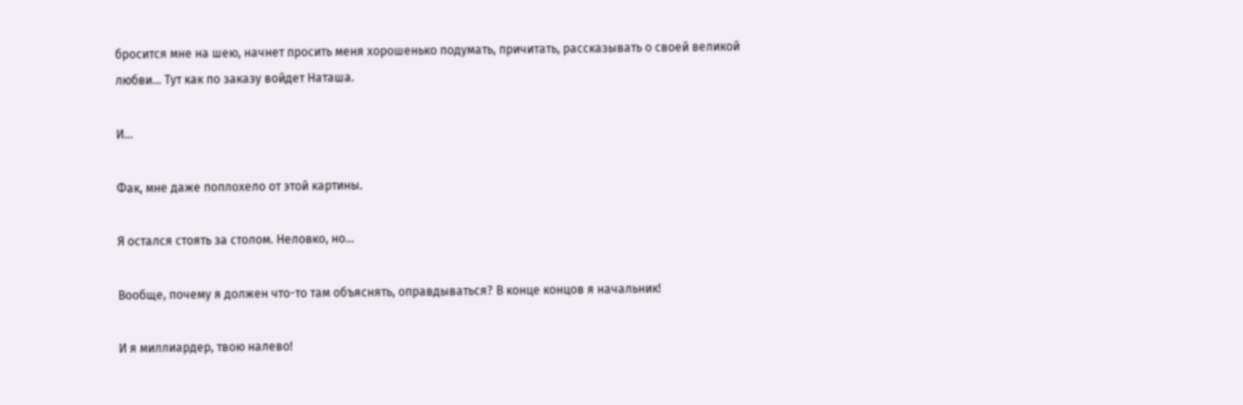бросится мне на шею, начнет просить меня хорошенько подумать, причитать, рассказывать о своей великой любви… Тут как по заказу войдет Наташа.

И…

Фак, мне даже поплохело от этой картины.

Я остался стоять за столом. Неловко, но…

Вообще, почему я должен что-то там объяснять, оправдываться? В конце концов я начальник!

И я миллиардер, твою налево!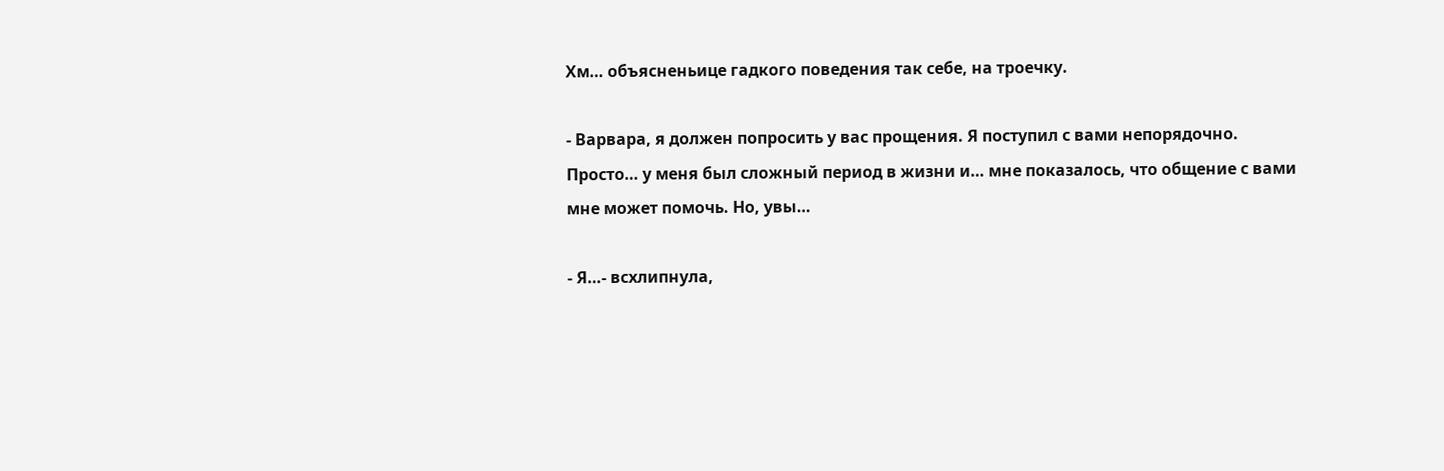Хм… объясненьице гадкого поведения так себе, на троечку.

- Варвара, я должен попросить у вас прощения. Я поступил с вами непорядочно. Просто… у меня был сложный период в жизни и… мне показалось, что общение с вами мне может помочь. Но, увы…

- Я…- всхлипнула,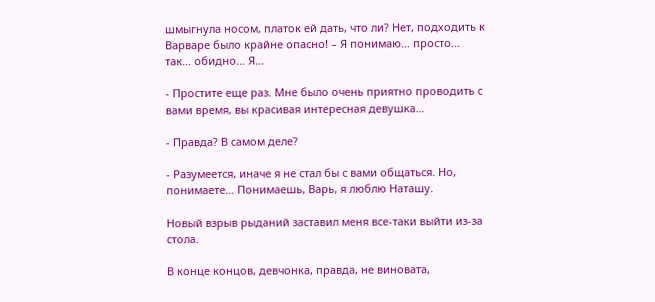шмыгнула носом, платок ей дать, что ли? Нет, подходить к Варваре было крайне опасно! – Я понимаю… просто… так… обидно… Я…

- Простите еще раз. Мне было очень приятно проводить с вами время, вы красивая интересная девушка…

- Правда? В самом деле?

- Разумеется, иначе я не стал бы с вами общаться. Но, понимаете… Понимаешь, Варь, я люблю Наташу.

Новый взрыв рыданий заставил меня все-таки выйти из-за стола.

В конце концов, девчонка, правда, не виновата,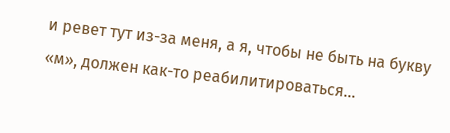и ревет тут из-за меня, а я, чтобы не быть на букву «м», должен как-то реабилитироваться…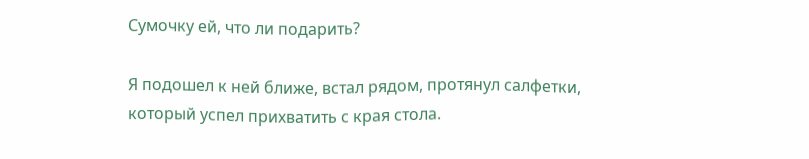Сумочку ей, что ли подарить?

Я подошел к ней ближе, встал рядом, протянул салфетки, который успел прихватить с края стола.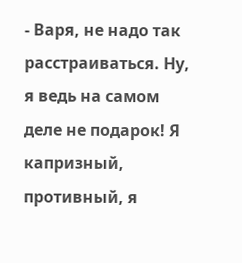- Варя, не надо так расстраиваться. Ну, я ведь на самом деле не подарок! Я капризный, противный, я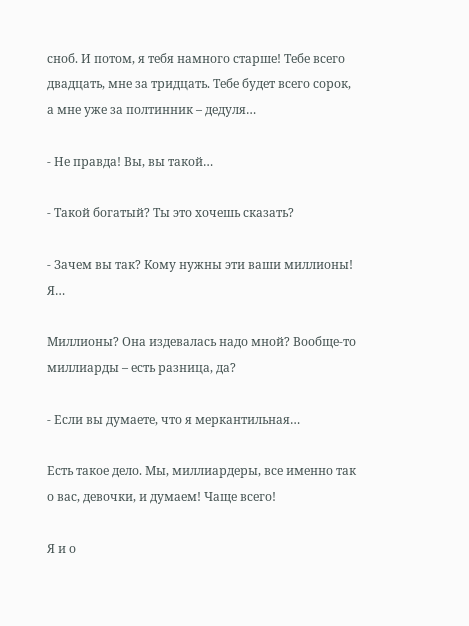сноб. И потом, я тебя намного старше! Тебе всего двадцать, мне за тридцать. Тебе будет всего сорок, а мне уже за полтинник – дедуля…

- Не правда! Вы, вы такой…

- Такой богатый? Ты это хочешь сказать?

- Зачем вы так? Кому нужны эти ваши миллионы! Я…

Миллионы? Она издевалась надо мной? Вообще-то миллиарды – есть разница, да?

- Если вы думаете, что я меркантильная…

Есть такое дело. Мы, миллиардеры, все именно так о вас, девочки, и думаем! Чаще всего!

Я и о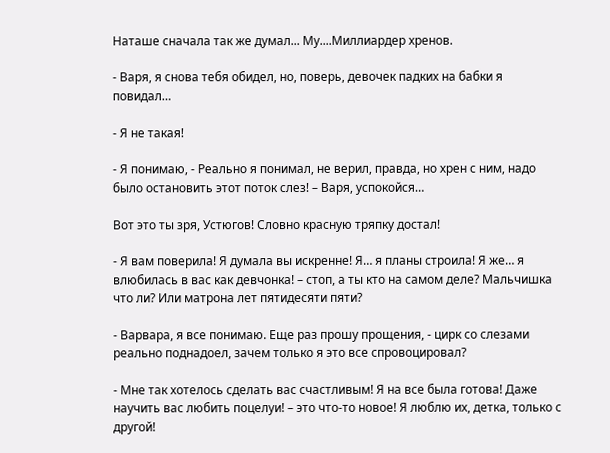Наташе сначала так же думал... Му....Миллиардер хренов.

- Варя, я снова тебя обидел, но, поверь, девочек падких на бабки я повидал…

- Я не такая!

- Я понимаю, - Реально я понимал, не верил, правда, но хрен с ним, надо было остановить этот поток слез! – Варя, успокойся…

Вот это ты зря, Устюгов! Словно красную тряпку достал!

- Я вам поверила! Я думала вы искренне! Я… я планы строила! Я же… я влюбилась в вас как девчонка! – стоп, а ты кто на самом деле? Мальчишка что ли? Или матрона лет пятидесяти пяти?

- Варвара, я все понимаю. Еще раз прошу прощения, - цирк со слезами реально поднадоел, зачем только я это все спровоцировал?

- Мне так хотелось сделать вас счастливым! Я на все была готова! Даже научить вас любить поцелуи! – это что-то новое! Я люблю их, детка, только с другой!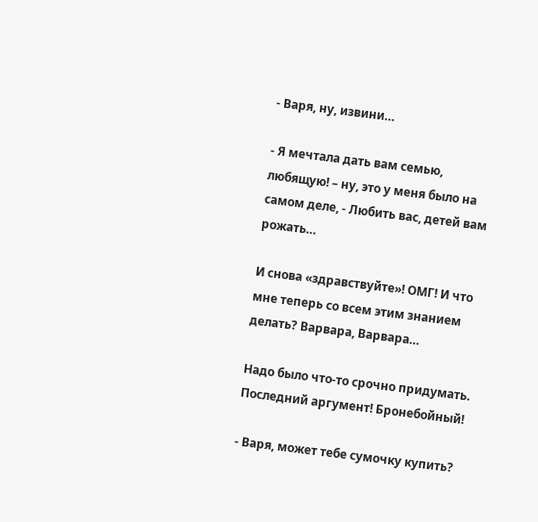- Варя, ну, извини…

- Я мечтала дать вам семью, любящую! – ну, это у меня было на самом деле, - Любить вас, детей вам рожать…

И снова «здравствуйте»! ОМГ! И что мне теперь со всем этим знанием делать? Варвара, Варвара…

Надо было что-то срочно придумать. Последний аргумент! Бронебойный!

- Варя, может тебе сумочку купить?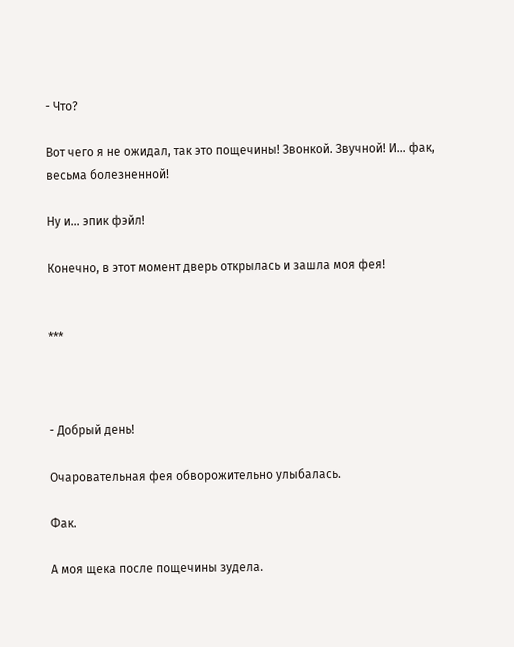- Что?

Вот чего я не ожидал, так это пощечины! Звонкой. Звучной! И… фак, весьма болезненной!

Ну и… эпик фэйл!

Конечно, в этот момент дверь открылась и зашла моя фея!


***



- Добрый день!

Очаровательная фея обворожительно улыбалась.

Фак.

А моя щека после пощечины зудела.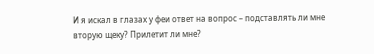И я искал в глазах у феи ответ на вопрос – подставлять ли мне вторую щеку? Прилетит ли мне?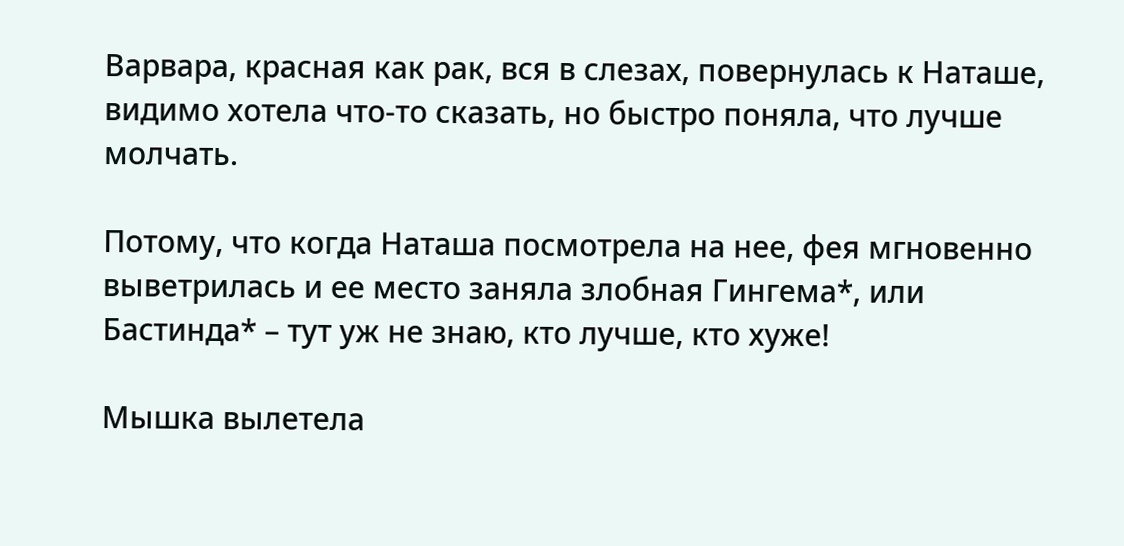Варвара, красная как рак, вся в слезах, повернулась к Наташе, видимо хотела что-то сказать, но быстро поняла, что лучше молчать.

Потому, что когда Наташа посмотрела на нее, фея мгновенно выветрилась и ее место заняла злобная Гингема*, или Бастинда* – тут уж не знаю, кто лучше, кто хуже!

Мышка вылетела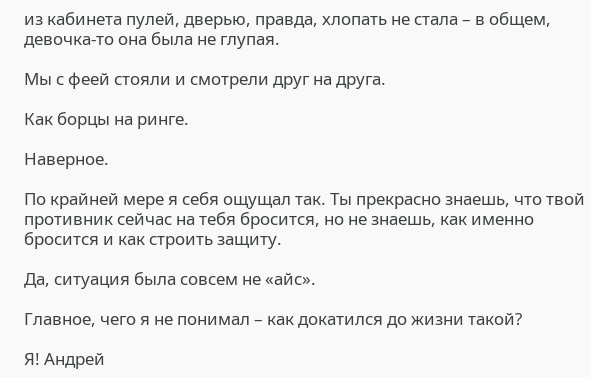из кабинета пулей, дверью, правда, хлопать не стала – в общем, девочка-то она была не глупая.

Мы с феей стояли и смотрели друг на друга.

Как борцы на ринге.

Наверное.

По крайней мере я себя ощущал так. Ты прекрасно знаешь, что твой противник сейчас на тебя бросится, но не знаешь, как именно бросится и как строить защиту.

Да, ситуация была совсем не «айс».

Главное, чего я не понимал – как докатился до жизни такой?

Я! Андрей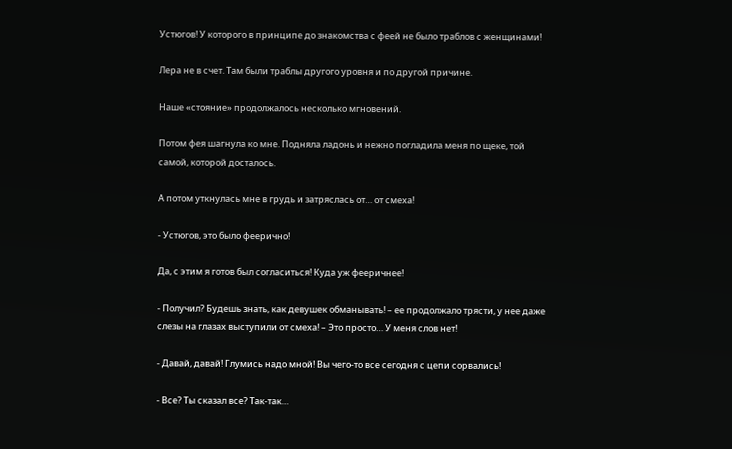Устюгов! У которого в принципе до знакомства с феей не было траблов с женщинами!

Лера не в счет. Там были траблы другого уровня и по другой причине.

Наше «стояние» продолжалось несколько мгновений.

Потом фея шагнула ко мне. Подняла ладонь и нежно погладила меня по щеке, той самой, которой досталось.

А потом уткнулась мне в грудь и затряслась от… от смеха!

- Устюгов, это было феерично!

Да, с этим я готов был согласиться! Куда уж фееричнее!

- Получил? Будешь знать, как девушек обманывать! – ее продолжало трясти, у нее даже слезы на глазах выступили от смеха! – Это просто… У меня слов нет!

- Давай, давай! Глумись надо мной! Вы чего-то все сегодня с цепи сорвались!

- Все? Ты сказал все? Так-так…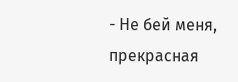- Не бей меня, прекрасная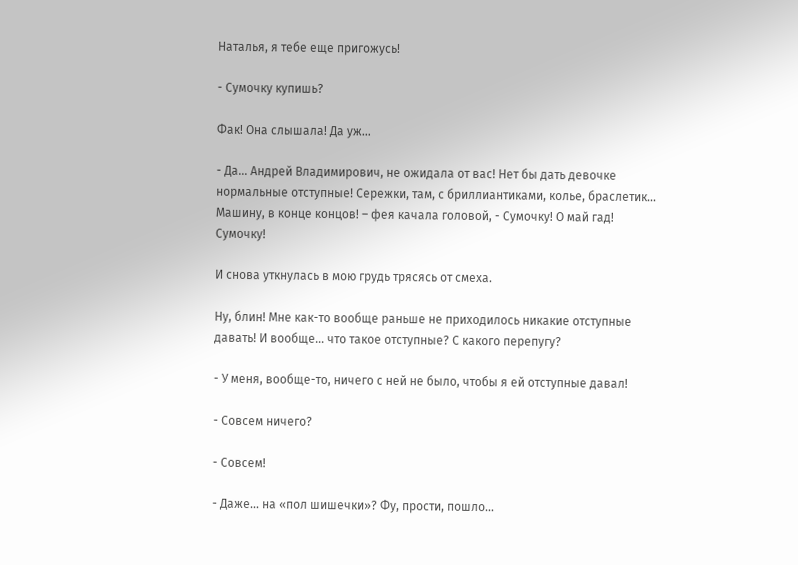Наталья, я тебе еще пригожусь!

- Сумочку купишь?

Фак! Она слышала! Да уж…

- Да… Андрей Владимирович, не ожидала от вас! Нет бы дать девочке нормальные отступные! Сережки, там, с бриллиантиками, колье, браслетик… Машину, в конце концов! – фея качала головой, - Сумочку! О май гад! Сумочку!

И снова уткнулась в мою грудь трясясь от смеха.

Ну, блин! Мне как-то вообще раньше не приходилось никакие отступные давать! И вообще… что такое отступные? С какого перепугу?

- У меня, вообще-то, ничего с ней не было, чтобы я ей отступные давал!

- Совсем ничего?

- Совсем!

- Даже… на «пол шишечки»? Фу, прости, пошло…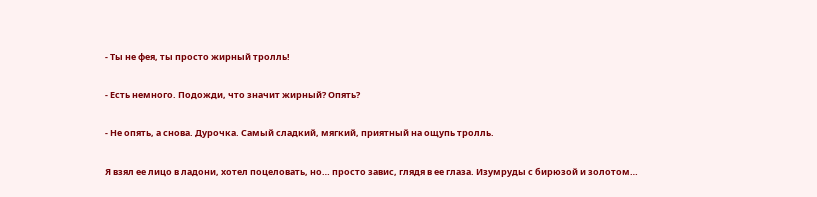- Ты не фея, ты просто жирный тролль!

- Есть немного. Подожди, что значит жирный? Опять?

- Не опять, а снова. Дурочка. Самый сладкий, мягкий, приятный на ощупь тролль.

Я взял ее лицо в ладони, хотел поцеловать, но… просто завис, глядя в ее глаза. Изумруды с бирюзой и золотом…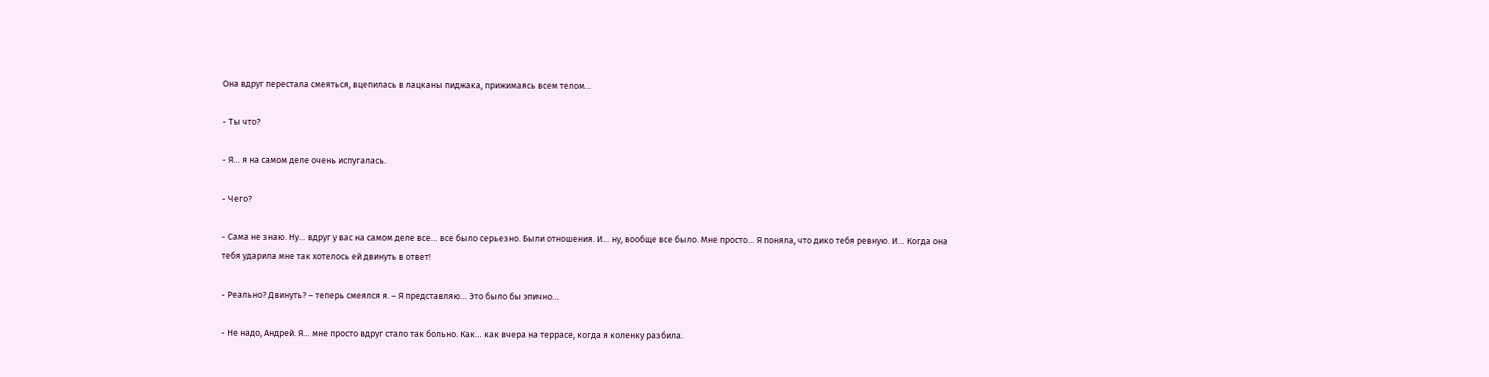Она вдруг перестала смеяться, вцепилась в лацканы пиджака, прижимаясь всем телом…

- Ты что?

- Я… я на самом деле очень испугалась.

- Чего?

- Сама не знаю. Ну… вдруг у вас на самом деле все… все было серьезно. Были отношения. И… ну, вообще все было. Мне просто… Я поняла, что дико тебя ревную. И… Когда она тебя ударила мне так хотелось ей двинуть в ответ!

- Реально? Двинуть? – теперь смеялся я. – Я представляю… Это было бы эпично…

- Не надо, Андрей. Я… мне просто вдруг стало так больно. Как… как вчера на террасе, когда я коленку разбила.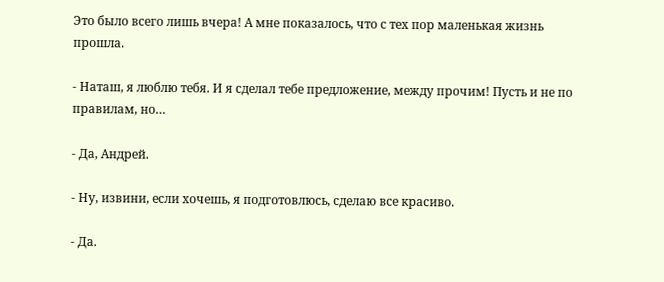Это было всего лишь вчера! А мне показалось, что с тех пор маленькая жизнь прошла.

- Наташ, я люблю тебя. И я сделал тебе предложение, между прочим! Пусть и не по правилам, но…

- Да, Андрей.

- Ну, извини, если хочешь, я подготовлюсь, сделаю все красиво.

- Да.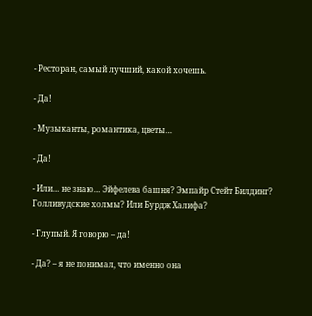- Ресторан, самый лучший, какой хочешь.

- Да!

- Музыканты, романтика, цветы…

- Да!

- Или… не знаю… Эйфелева башня? Эмпайр Стейт Билдинг? Голливудские холмы? Или Бурдж Халифа?

- Глупый. Я говорю – да!

- Да? – я не понимал, что именно она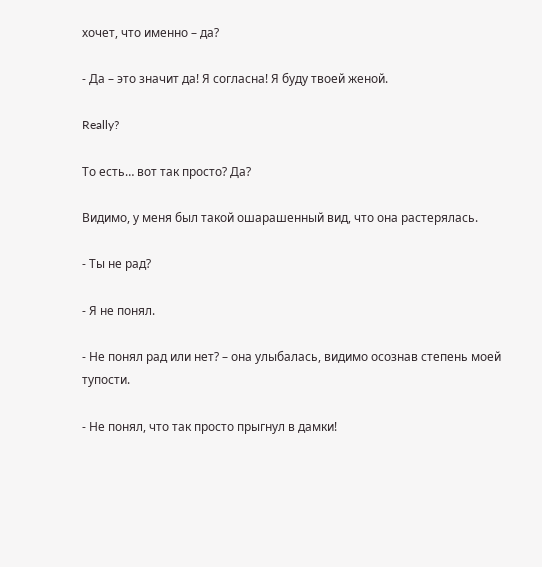хочет, что именно – да?

- Да – это значит да! Я согласна! Я буду твоей женой.

Really?

То есть… вот так просто? Да?

Видимо, у меня был такой ошарашенный вид, что она растерялась.

- Ты не рад?

- Я не понял.

- Не понял рад или нет? – она улыбалась, видимо осознав степень моей тупости.

- Не понял, что так просто прыгнул в дамки!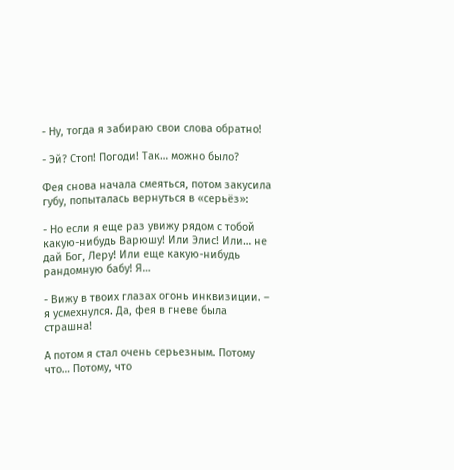- Ну, тогда я забираю свои слова обратно!

- Эй? Стоп! Погоди! Так… можно было?

Фея снова начала смеяться, потом закусила губу, попыталась вернуться в «серьёз»:

- Но если я еще раз увижу рядом с тобой какую-нибудь Варюшу! Или Элис! Или… не дай Бог, Леру! Или еще какую-нибудь рандомную бабу! Я…

- Вижу в твоих глазах огонь инквизиции. – я усмехнулся. Да, фея в гневе была страшна!

А потом я стал очень серьезным. Потому что… Потому, что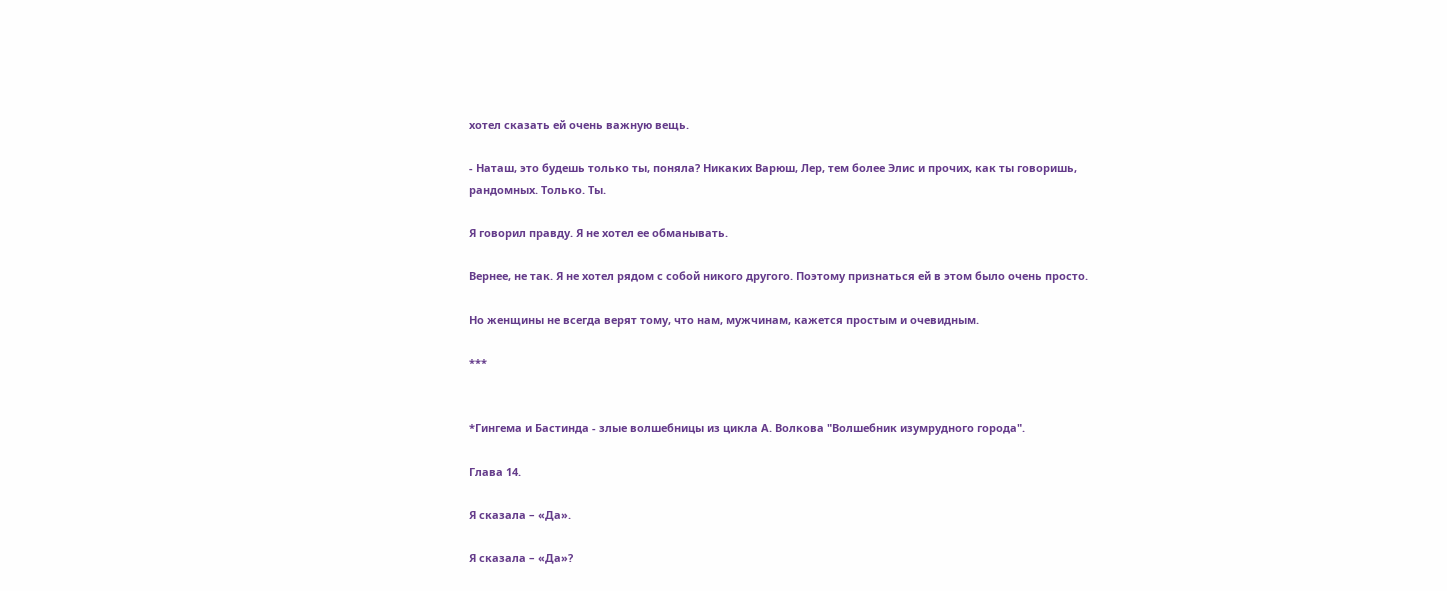хотел сказать ей очень важную вещь.

- Наташ, это будешь только ты, поняла? Никаких Варюш, Лер, тем более Элис и прочих, как ты говоришь, рандомных. Только. Ты.

Я говорил правду. Я не хотел ее обманывать.

Вернее, не так. Я не хотел рядом с собой никого другого. Поэтому признаться ей в этом было очень просто.

Но женщины не всегда верят тому, что нам, мужчинам, кажется простым и очевидным.

***


*Гингема и Бастинда - злые волшебницы из цикла А. Волкова "Волшебник изумрудного города".

Глава 14.

Я сказала – «Да».

Я сказала – «Да»?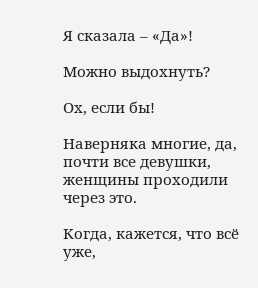Я сказала – «Да»!

Можно выдохнуть?

Ох, если бы!

Наверняка многие, да, почти все девушки, женщины проходили через это.

Когда, кажется, что всё уже,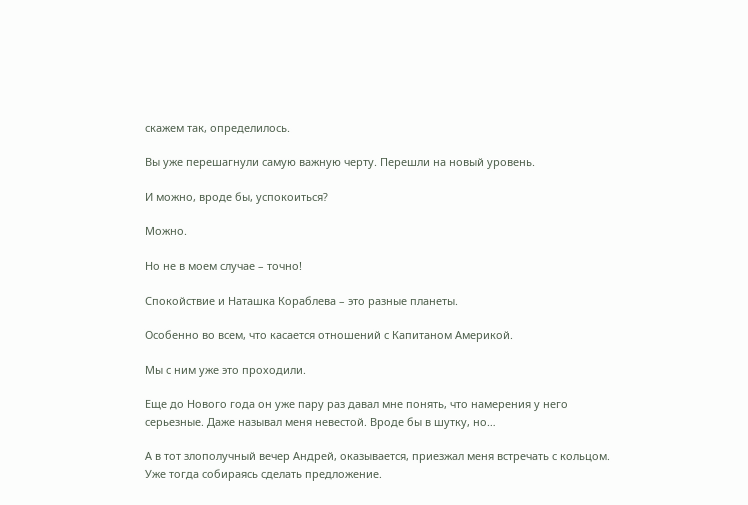скажем так, определилось.

Вы уже перешагнули самую важную черту. Перешли на новый уровень.

И можно, вроде бы, успокоиться?

Можно.

Но не в моем случае – точно!

Спокойствие и Наташка Кораблева – это разные планеты.

Особенно во всем, что касается отношений с Капитаном Америкой.

Мы с ним уже это проходили.

Еще до Нового года он уже пару раз давал мне понять, что намерения у него серьезные. Даже называл меня невестой. Вроде бы в шутку, но…

А в тот злополучный вечер Андрей, оказывается, приезжал меня встречать с кольцом. Уже тогда собираясь сделать предложение.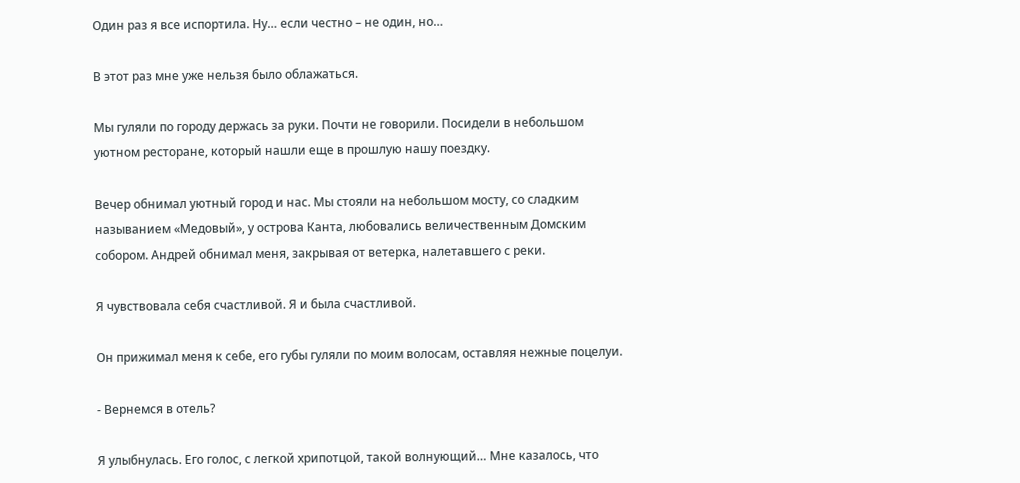Один раз я все испортила. Ну… если честно – не один, но…

В этот раз мне уже нельзя было облажаться.

Мы гуляли по городу держась за руки. Почти не говорили. Посидели в небольшом уютном ресторане, который нашли еще в прошлую нашу поездку.

Вечер обнимал уютный город и нас. Мы стояли на небольшом мосту, со сладким называнием «Медовый», у острова Канта, любовались величественным Домским собором. Андрей обнимал меня, закрывая от ветерка, налетавшего с реки.

Я чувствовала себя счастливой. Я и была счастливой.

Он прижимал меня к себе, его губы гуляли по моим волосам, оставляя нежные поцелуи.

- Вернемся в отель?

Я улыбнулась. Его голос, с легкой хрипотцой, такой волнующий… Мне казалось, что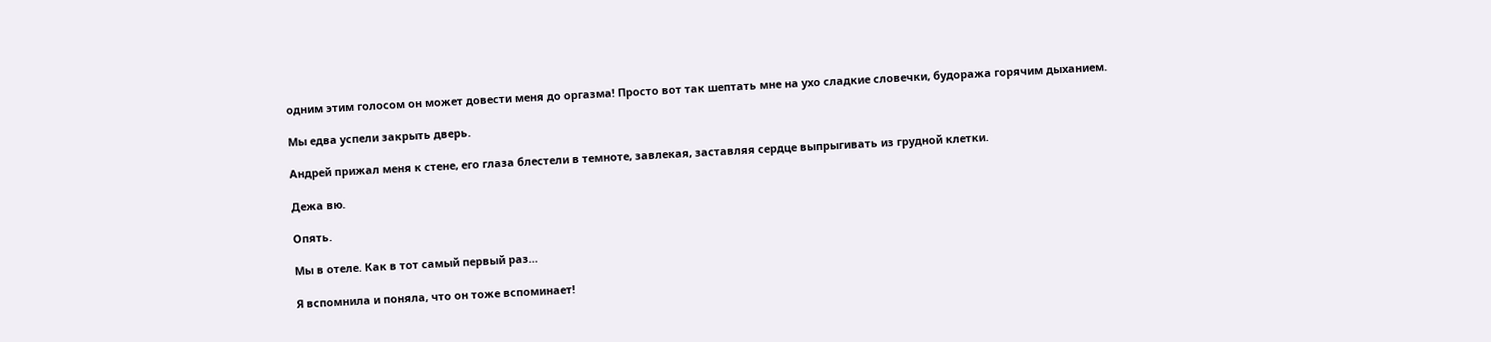одним этим голосом он может довести меня до оргазма! Просто вот так шептать мне на ухо сладкие словечки, будоража горячим дыханием.

Мы едва успели закрыть дверь.

Андрей прижал меня к стене, его глаза блестели в темноте, завлекая, заставляя сердце выпрыгивать из грудной клетки.

Дежа вю.

Опять.

Мы в отеле. Как в тот самый первый раз…

Я вспомнила и поняла, что он тоже вспоминает!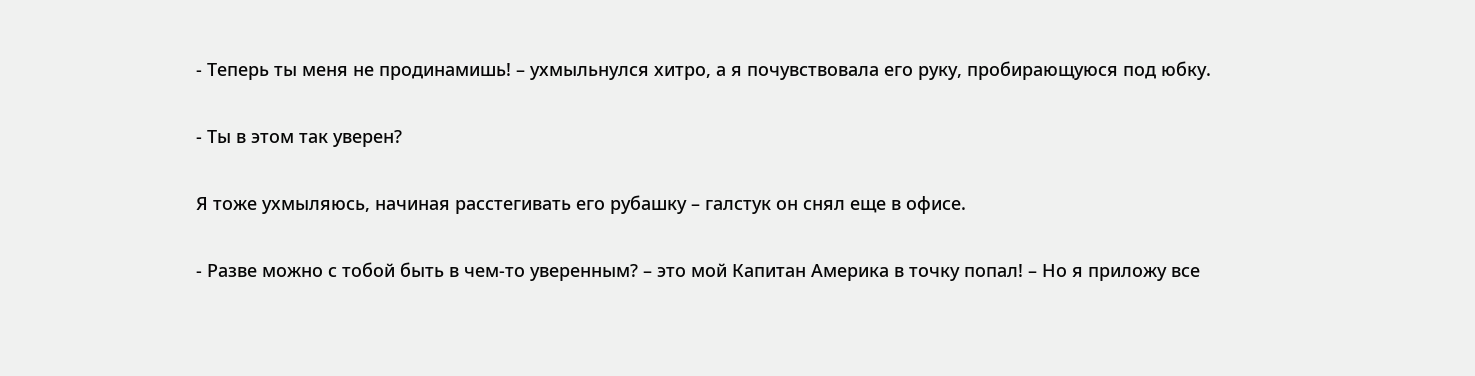- Теперь ты меня не продинамишь! – ухмыльнулся хитро, а я почувствовала его руку, пробирающуюся под юбку.

- Ты в этом так уверен?

Я тоже ухмыляюсь, начиная расстегивать его рубашку – галстук он снял еще в офисе.

- Разве можно с тобой быть в чем-то уверенным? – это мой Капитан Америка в точку попал! – Но я приложу все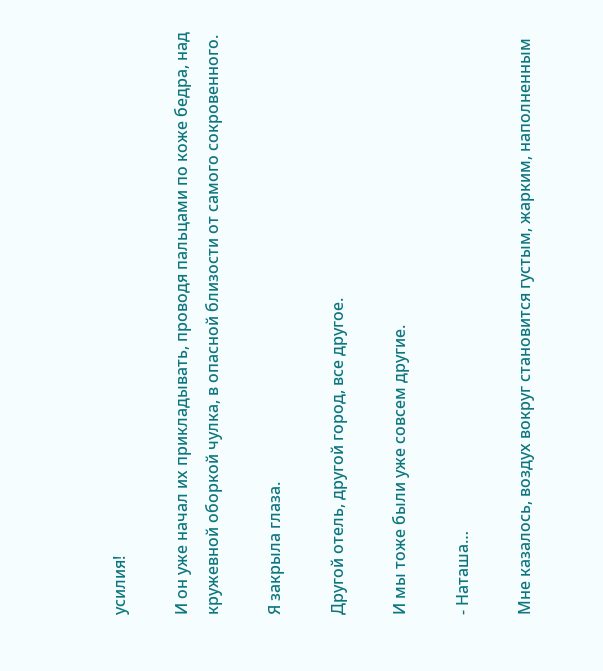усилия!

И он уже начал их прикладывать, проводя пальцами по коже бедра, над кружевной оборкой чулка, в опасной близости от самого сокровенного.

Я закрыла глаза.

Другой отель, другой город, все другое.

И мы тоже были уже совсем другие.

- Наташа…

Мне казалось, воздух вокруг становится густым, жарким, наполненным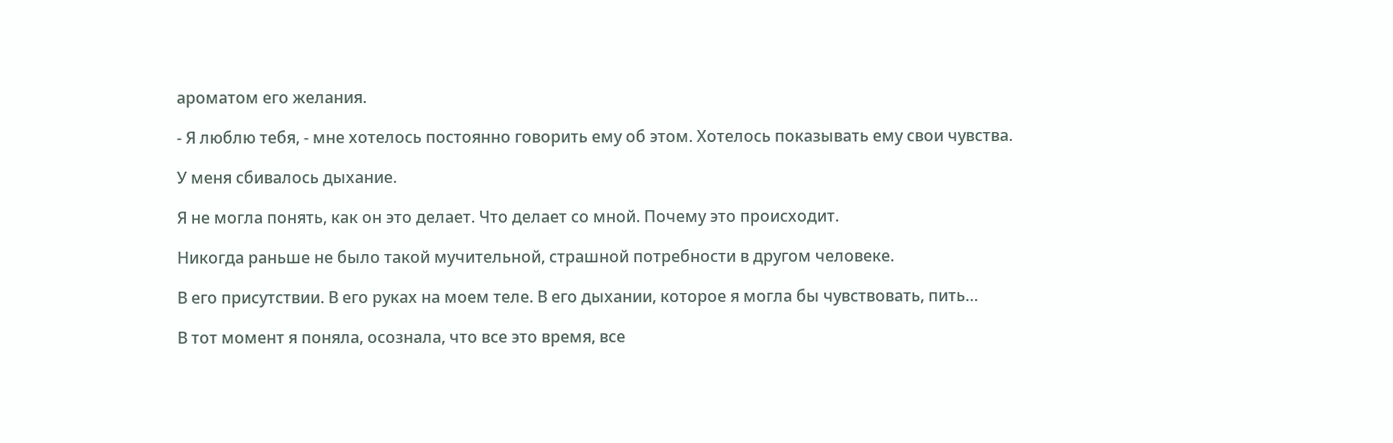ароматом его желания.

- Я люблю тебя, - мне хотелось постоянно говорить ему об этом. Хотелось показывать ему свои чувства.

У меня сбивалось дыхание.

Я не могла понять, как он это делает. Что делает со мной. Почему это происходит.

Никогда раньше не было такой мучительной, страшной потребности в другом человеке.

В его присутствии. В его руках на моем теле. В его дыхании, которое я могла бы чувствовать, пить…

В тот момент я поняла, осознала, что все это время, все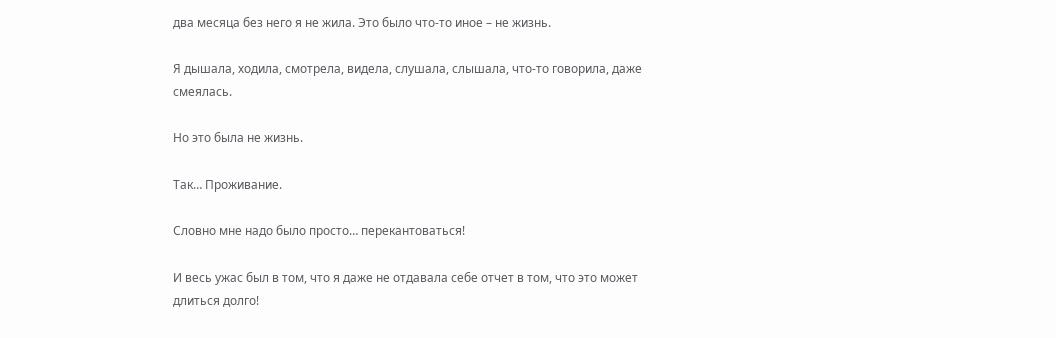два месяца без него я не жила. Это было что-то иное – не жизнь.

Я дышала, ходила, смотрела, видела, слушала, слышала, что-то говорила, даже смеялась.

Но это была не жизнь.

Так… Проживание.

Словно мне надо было просто… перекантоваться!

И весь ужас был в том, что я даже не отдавала себе отчет в том, что это может длиться долго!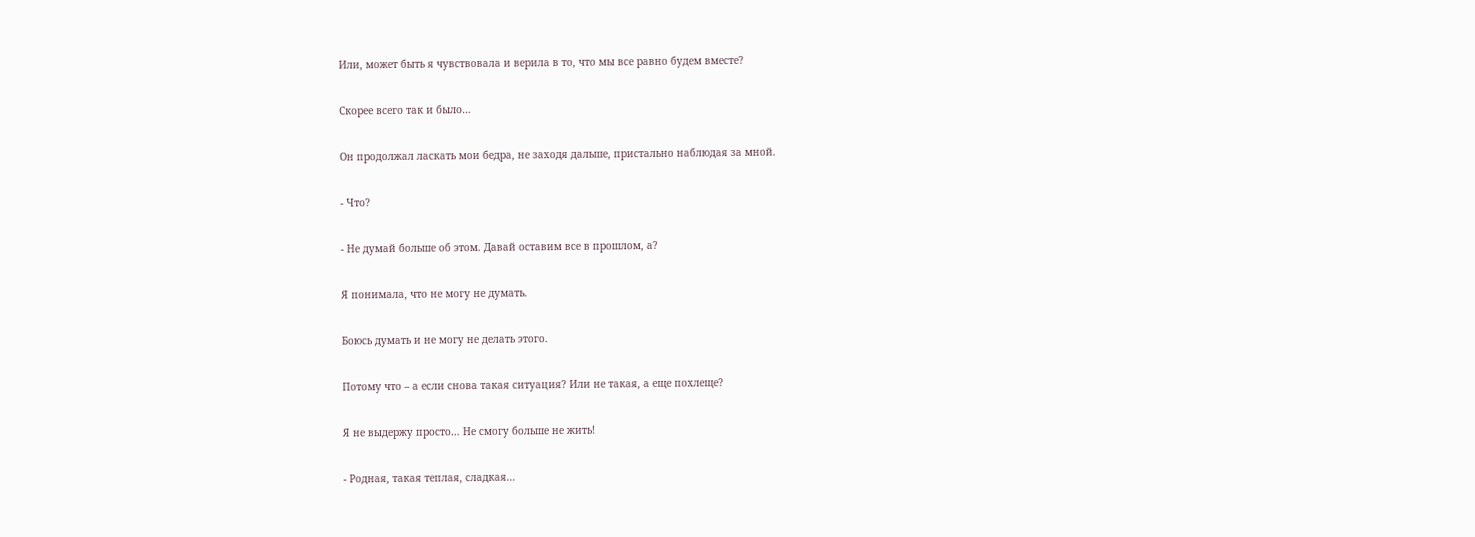Или, может быть я чувствовала и верила в то, что мы все равно будем вместе?

Скорее всего так и было…

Он продолжал ласкать мои бедра, не заходя дальше, пристально наблюдая за мной.

- Что?

- Не думай больше об этом. Давай оставим все в прошлом, а?

Я понимала, что не могу не думать.

Боюсь думать и не могу не делать этого.

Потому что – а если снова такая ситуация? Или не такая, а еще похлеще?

Я не выдержу просто… Не смогу больше не жить!

- Родная, такая теплая, сладкая…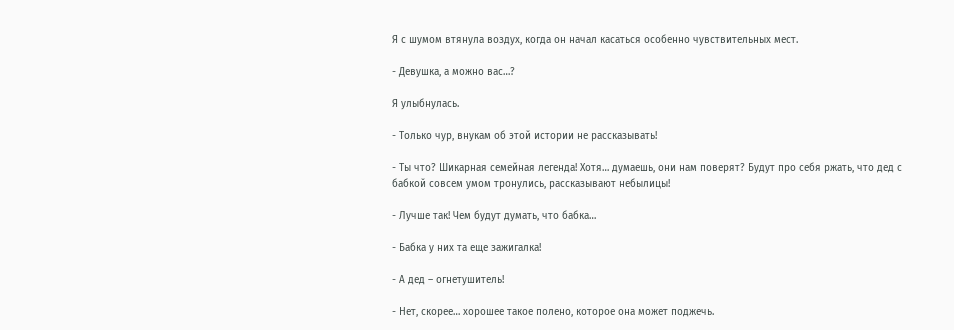Я с шумом втянула воздух, когда он начал касаться особенно чувствительных мест.

- Девушка, а можно вас…?

Я улыбнулась.

- Только чур, внукам об этой истории не рассказывать!

- Ты что? Шикарная семейная легенда! Хотя… думаешь, они нам поверят? Будут про себя ржать, что дед с бабкой совсем умом тронулись, рассказывают небылицы!

- Лучше так! Чем будут думать, что бабка…

- Бабка у них та еще зажигалка!

- А дед – огнетушитель!

- Нет, скорее… хорошее такое полено, которое она может поджечь.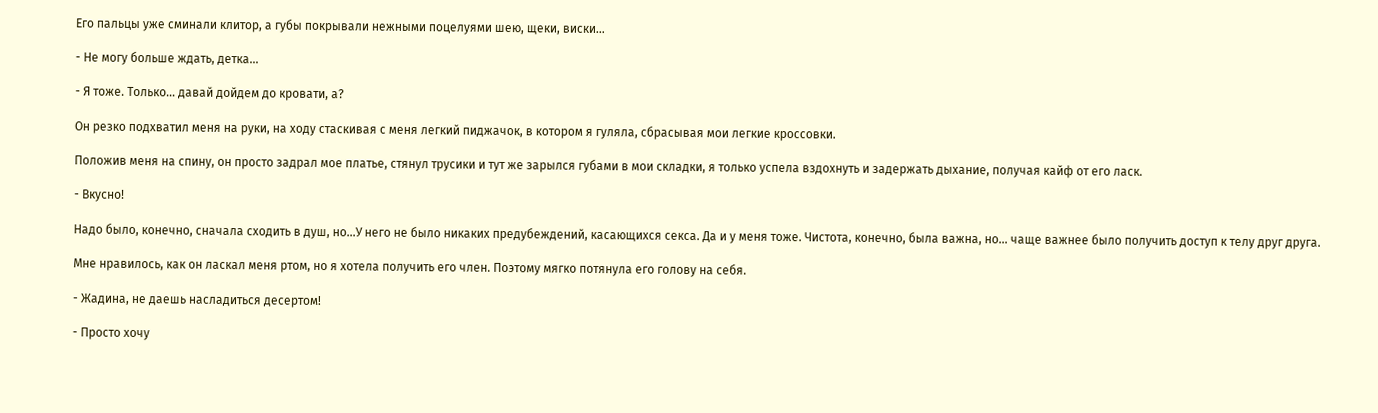Его пальцы уже сминали клитор, а губы покрывали нежными поцелуями шею, щеки, виски…

- Не могу больше ждать, детка…

- Я тоже. Только… давай дойдем до кровати, а?

Он резко подхватил меня на руки, на ходу стаскивая с меня легкий пиджачок, в котором я гуляла, сбрасывая мои легкие кроссовки.

Положив меня на спину, он просто задрал мое платье, стянул трусики и тут же зарылся губами в мои складки, я только успела вздохнуть и задержать дыхание, получая кайф от его ласк.

- Вкусно!

Надо было, конечно, сначала сходить в душ, но…У него не было никаких предубеждений, касающихся секса. Да и у меня тоже. Чистота, конечно, была важна, но… чаще важнее было получить доступ к телу друг друга.

Мне нравилось, как он ласкал меня ртом, но я хотела получить его член. Поэтому мягко потянула его голову на себя.

- Жадина, не даешь насладиться десертом!

- Просто хочу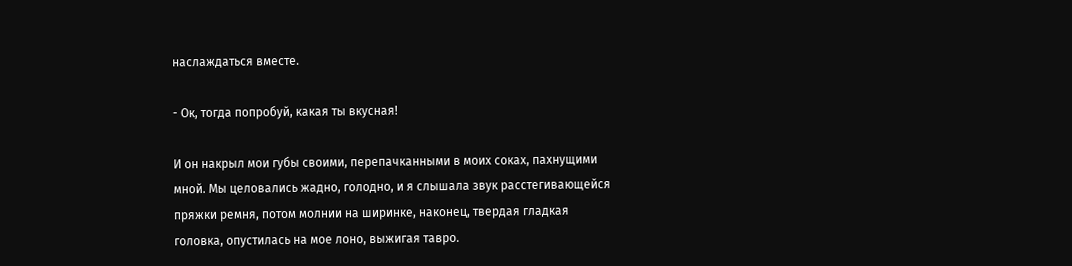наслаждаться вместе.

- Ок, тогда попробуй, какая ты вкусная!

И он накрыл мои губы своими, перепачканными в моих соках, пахнущими мной. Мы целовались жадно, голодно, и я слышала звук расстегивающейся пряжки ремня, потом молнии на ширинке, наконец, твердая гладкая головка, опустилась на мое лоно, выжигая тавро.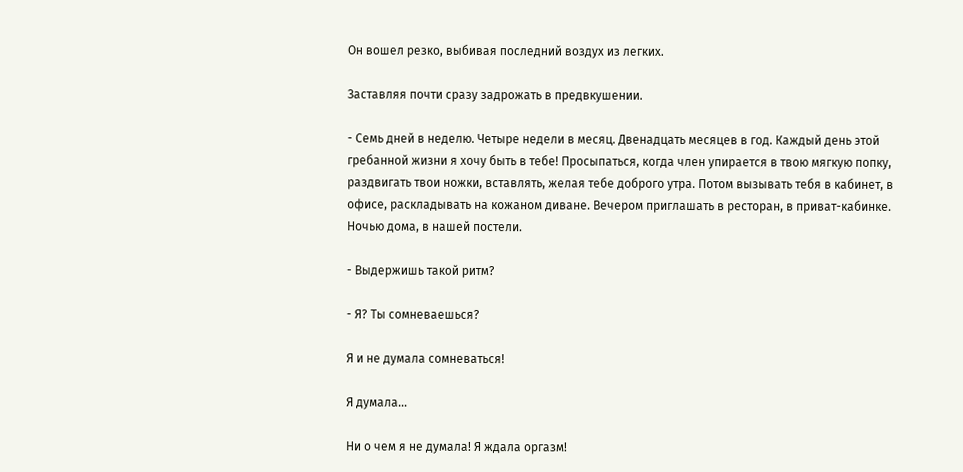Он вошел резко, выбивая последний воздух из легких.

Заставляя почти сразу задрожать в предвкушении.

- Семь дней в неделю. Четыре недели в месяц. Двенадцать месяцев в год. Каждый день этой гребанной жизни я хочу быть в тебе! Просыпаться, когда член упирается в твою мягкую попку, раздвигать твои ножки, вставлять, желая тебе доброго утра. Потом вызывать тебя в кабинет, в офисе, раскладывать на кожаном диване. Вечером приглашать в ресторан, в приват-кабинке. Ночью дома, в нашей постели.

- Выдержишь такой ритм?

- Я? Ты сомневаешься?

Я и не думала сомневаться!

Я думала…

Ни о чем я не думала! Я ждала оргазм!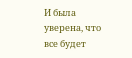И была уверена, что все будет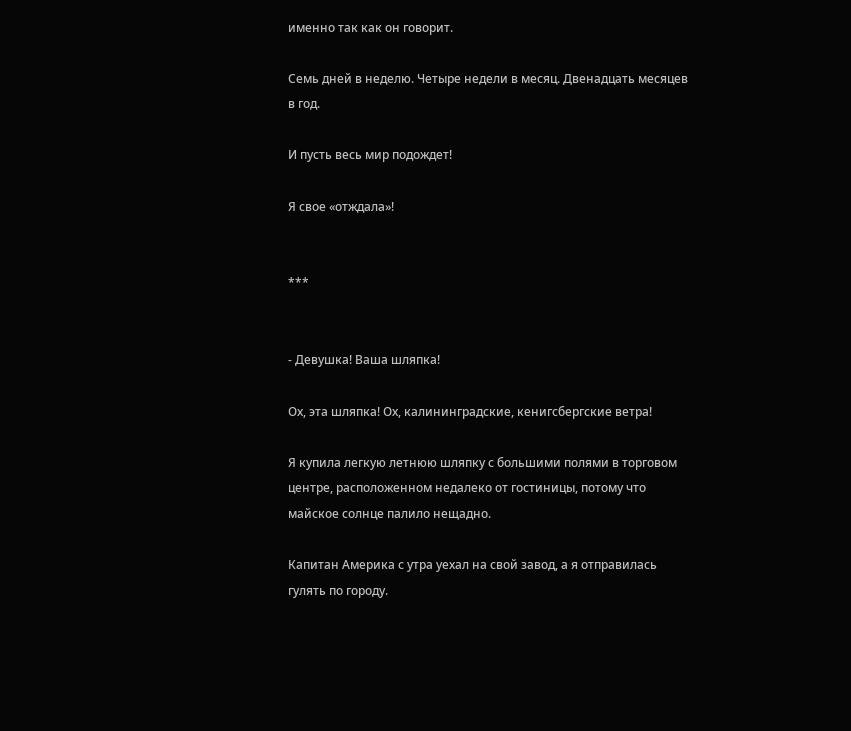именно так как он говорит.

Семь дней в неделю. Четыре недели в месяц. Двенадцать месяцев в год.

И пусть весь мир подождет!

Я свое «отждала»!


***


- Девушка! Ваша шляпка!

Ох, эта шляпка! Ох, калининградские, кенигсбергские ветра!

Я купила легкую летнюю шляпку с большими полями в торговом центре, расположенном недалеко от гостиницы, потому что майское солнце палило нещадно.

Капитан Америка с утра уехал на свой завод, а я отправилась гулять по городу.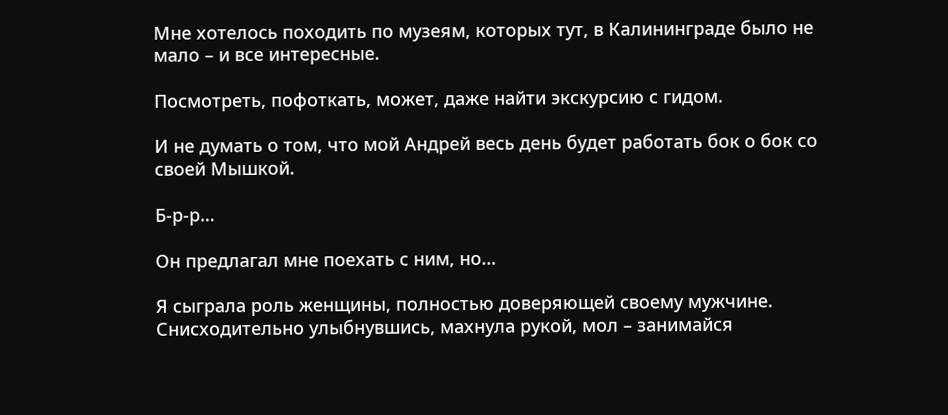Мне хотелось походить по музеям, которых тут, в Калининграде было не мало – и все интересные.

Посмотреть, пофоткать, может, даже найти экскурсию с гидом.

И не думать о том, что мой Андрей весь день будет работать бок о бок со своей Мышкой.

Б-р-р…

Он предлагал мне поехать с ним, но…

Я сыграла роль женщины, полностью доверяющей своему мужчине. Снисходительно улыбнувшись, махнула рукой, мол – занимайся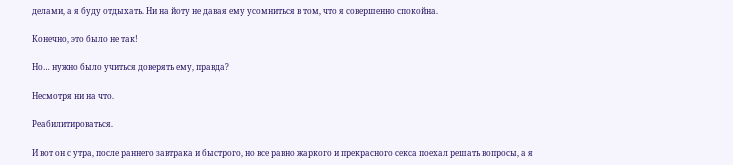делами, а я буду отдыхать. Ни на йоту не давая ему усомниться в том, что я совершенно спокойна.

Конечно, это было не так!

Но… нужно было учиться доверять ему, правда?

Несмотря ни на что.

Реабилитироваться.

И вот он с утра, после раннего завтрака и быстрого, но все равно жаркого и прекрасного секса поехал решать вопросы, а я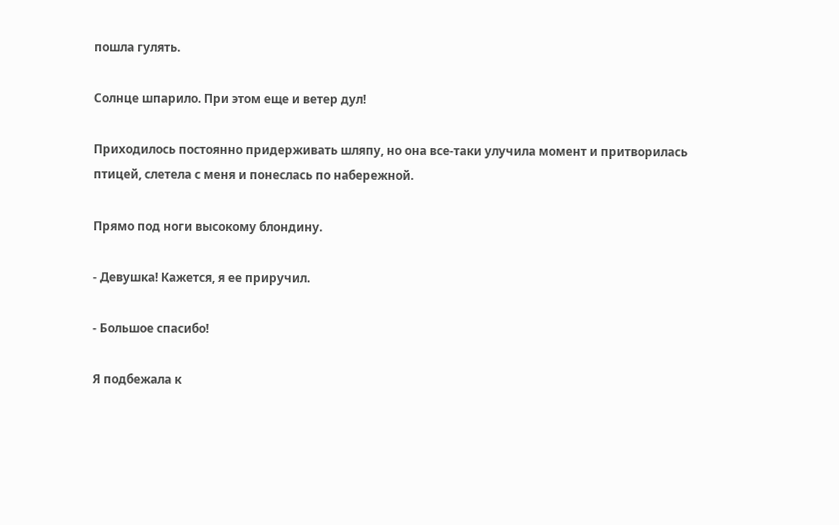пошла гулять.

Солнце шпарило. При этом еще и ветер дул!

Приходилось постоянно придерживать шляпу, но она все-таки улучила момент и притворилась птицей, слетела с меня и понеслась по набережной.

Прямо под ноги высокому блондину.

- Девушка! Кажется, я ее приручил.

- Большое спасибо!

Я подбежала к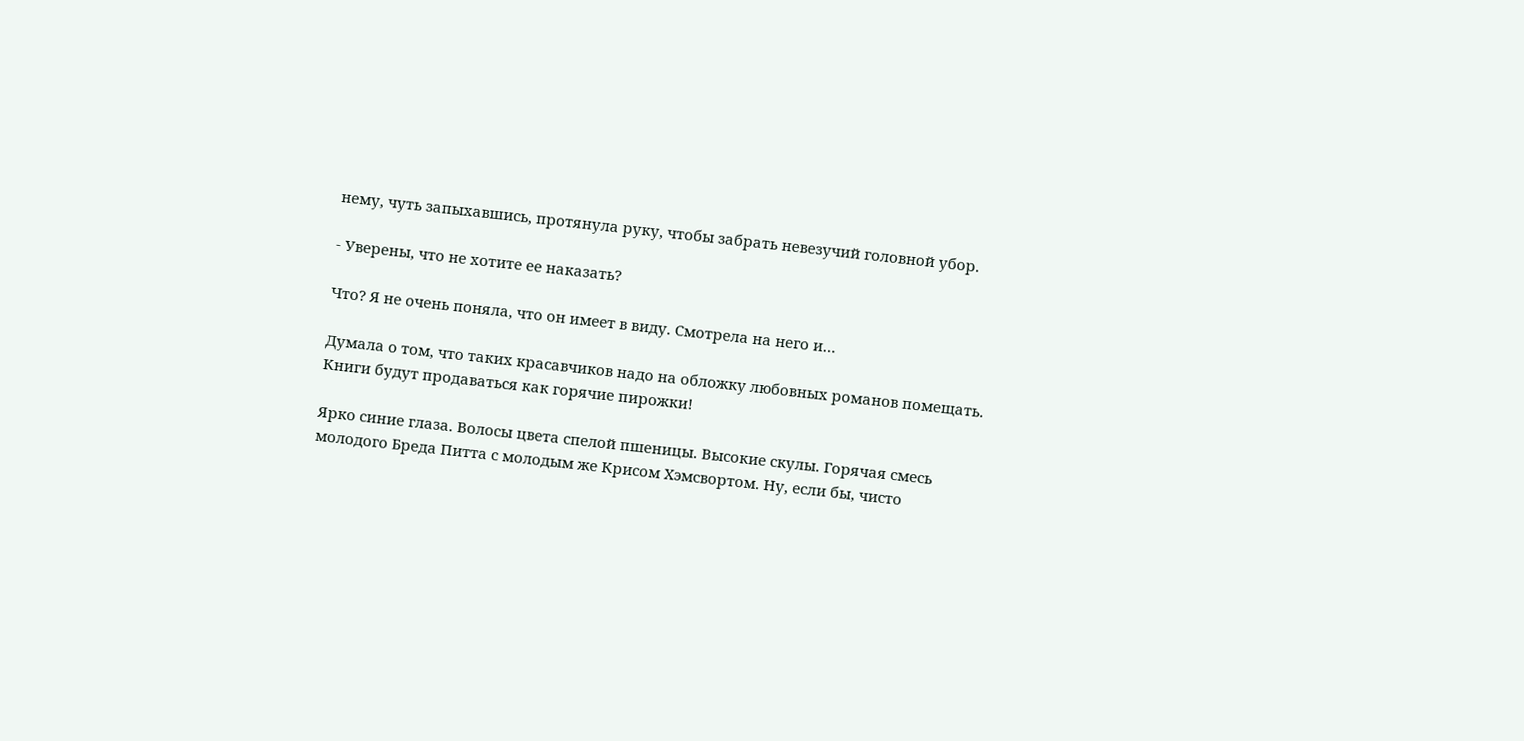нему, чуть запыхавшись, протянула руку, чтобы забрать невезучий головной убор.

- Уверены, что не хотите ее наказать?

Что? Я не очень поняла, что он имеет в виду. Смотрела на него и…

Думала о том, что таких красавчиков надо на обложку любовных романов помещать. Книги будут продаваться как горячие пирожки!

Ярко синие глаза. Волосы цвета спелой пшеницы. Высокие скулы. Горячая смесь молодого Бреда Питта с молодым же Крисом Хэмсвортом. Ну, если бы, чисто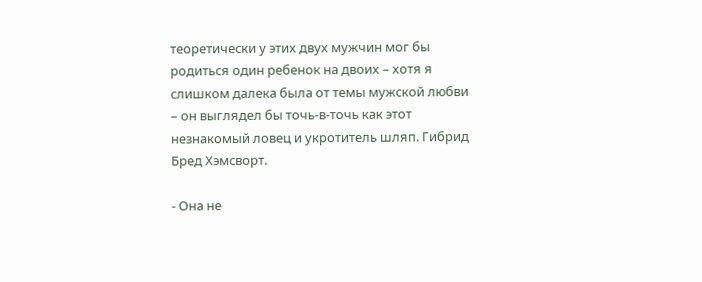теоретически у этих двух мужчин мог бы родиться один ребенок на двоих – хотя я слишком далека была от темы мужской любви – он выглядел бы точь-в-точь как этот незнакомый ловец и укротитель шляп. Гибрид Бред Хэмсворт.

- Она не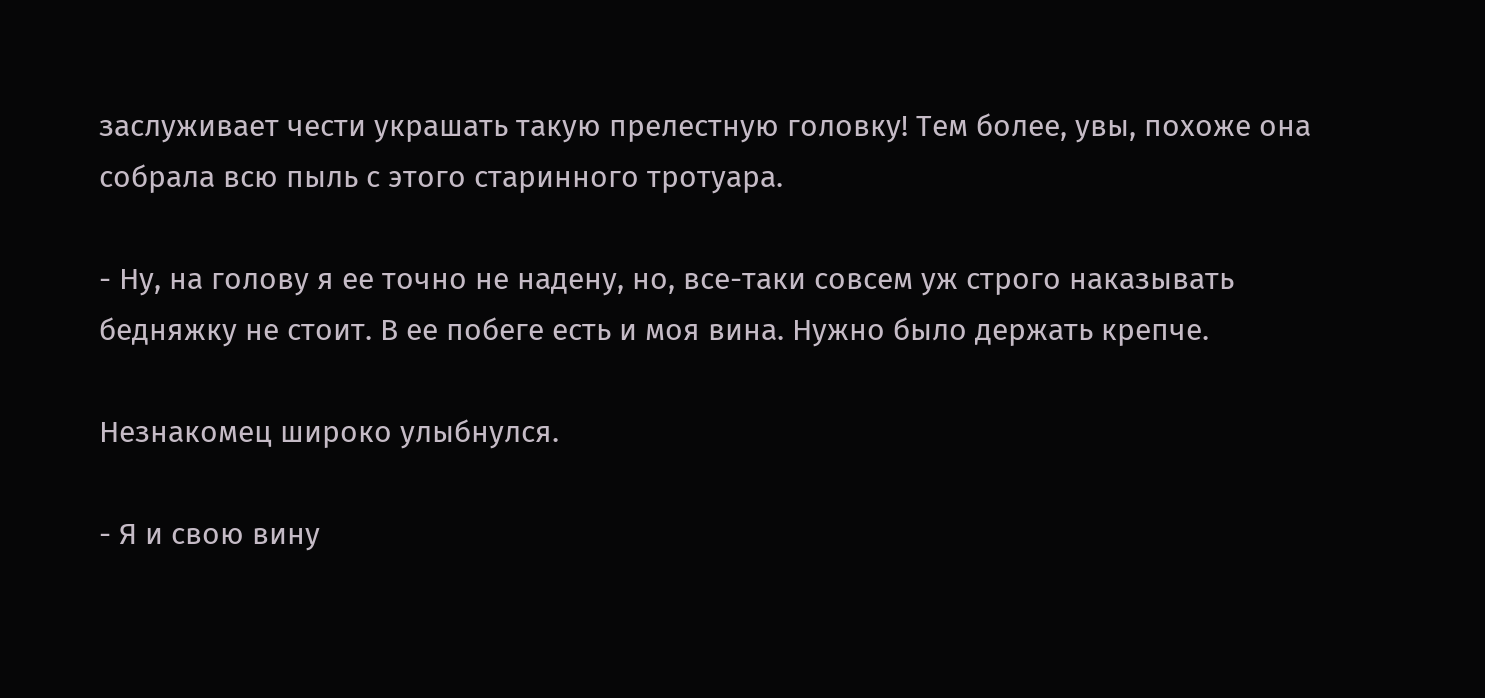заслуживает чести украшать такую прелестную головку! Тем более, увы, похоже она собрала всю пыль с этого старинного тротуара.

- Ну, на голову я ее точно не надену, но, все-таки совсем уж строго наказывать бедняжку не стоит. В ее побеге есть и моя вина. Нужно было держать крепче.

Незнакомец широко улыбнулся.

- Я и свою вину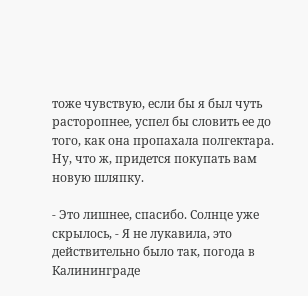тоже чувствую, если бы я был чуть расторопнее, успел бы словить ее до того, как она пропахала полгектара. Ну, что ж, придется покупать вам новую шляпку.

- Это лишнее, спасибо. Солнце уже скрылось, - Я не лукавила, это действительно было так, погода в Калининграде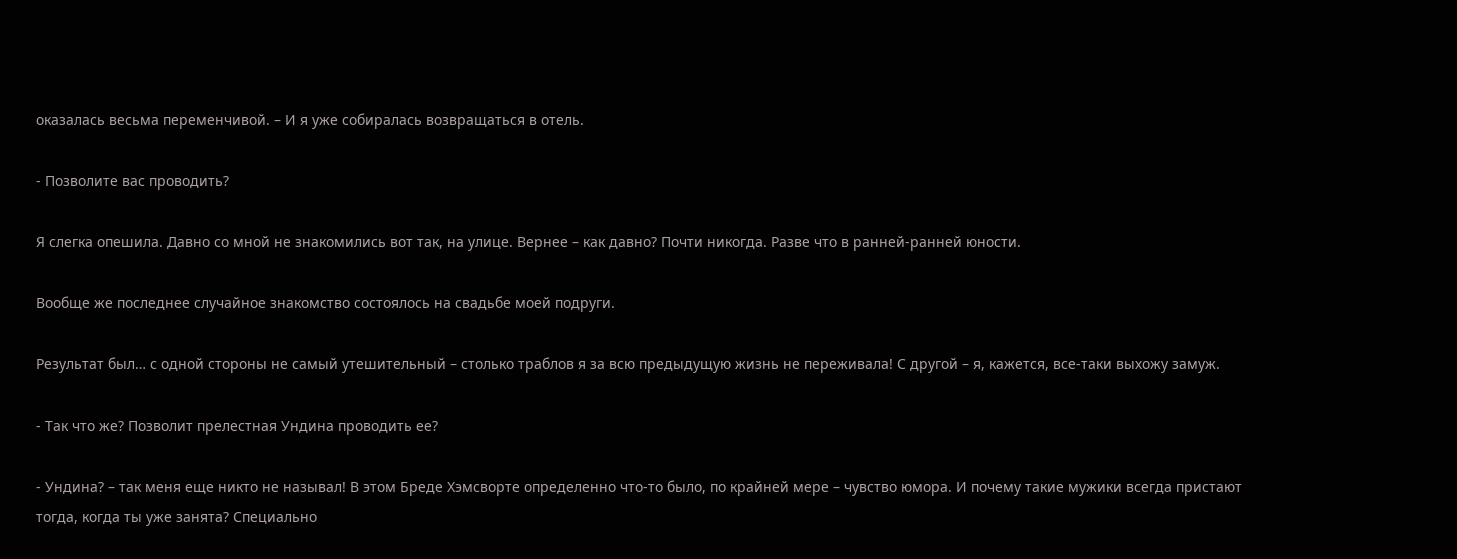оказалась весьма переменчивой. – И я уже собиралась возвращаться в отель.

- Позволите вас проводить?

Я слегка опешила. Давно со мной не знакомились вот так, на улице. Вернее – как давно? Почти никогда. Разве что в ранней-ранней юности.

Вообще же последнее случайное знакомство состоялось на свадьбе моей подруги.

Результат был… с одной стороны не самый утешительный – столько траблов я за всю предыдущую жизнь не переживала! С другой – я, кажется, все-таки выхожу замуж.

- Так что же? Позволит прелестная Ундина проводить ее?

- Ундина? – так меня еще никто не называл! В этом Бреде Хэмсворте определенно что-то было, по крайней мере – чувство юмора. И почему такие мужики всегда пристают тогда, когда ты уже занята? Специально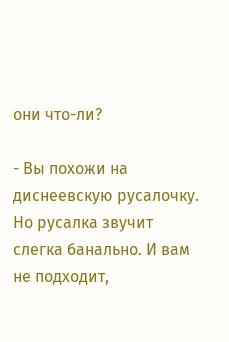они что-ли?

- Вы похожи на диснеевскую русалочку. Но русалка звучит слегка банально. И вам не подходит,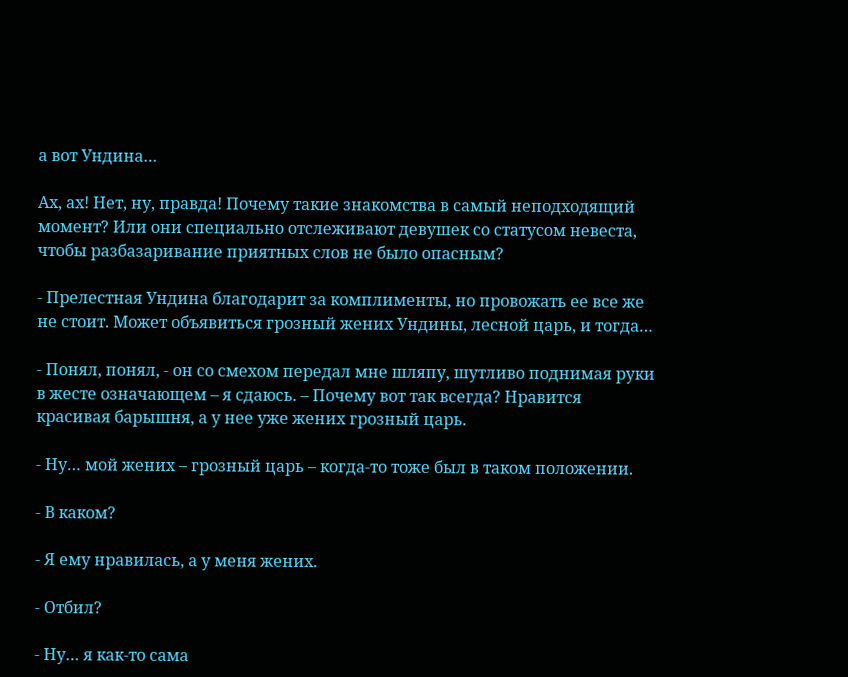а вот Ундина…

Ах, ах! Нет, ну, правда! Почему такие знакомства в самый неподходящий момент? Или они специально отслеживают девушек со статусом невеста, чтобы разбазаривание приятных слов не было опасным?

- Прелестная Ундина благодарит за комплименты, но провожать ее все же не стоит. Может объявиться грозный жених Ундины, лесной царь, и тогда…

- Понял, понял, - он со смехом передал мне шляпу, шутливо поднимая руки в жесте означающем – я сдаюсь. – Почему вот так всегда? Нравится красивая барышня, а у нее уже жених грозный царь.

- Ну… мой жених – грозный царь – когда-то тоже был в таком положении.

- В каком?

- Я ему нравилась, а у меня жених.

- Отбил?

- Ну… я как-то сама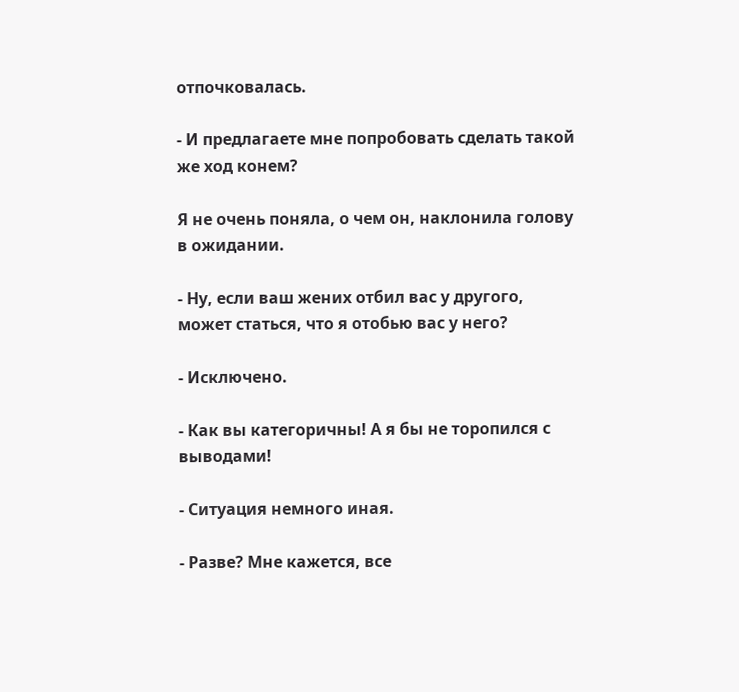отпочковалась.

- И предлагаете мне попробовать сделать такой же ход конем?

Я не очень поняла, о чем он, наклонила голову в ожидании.

- Ну, если ваш жених отбил вас у другого, может статься, что я отобью вас у него?

- Исключено.

- Как вы категоричны! А я бы не торопился с выводами!

- Ситуация немного иная.

- Разве? Мне кажется, все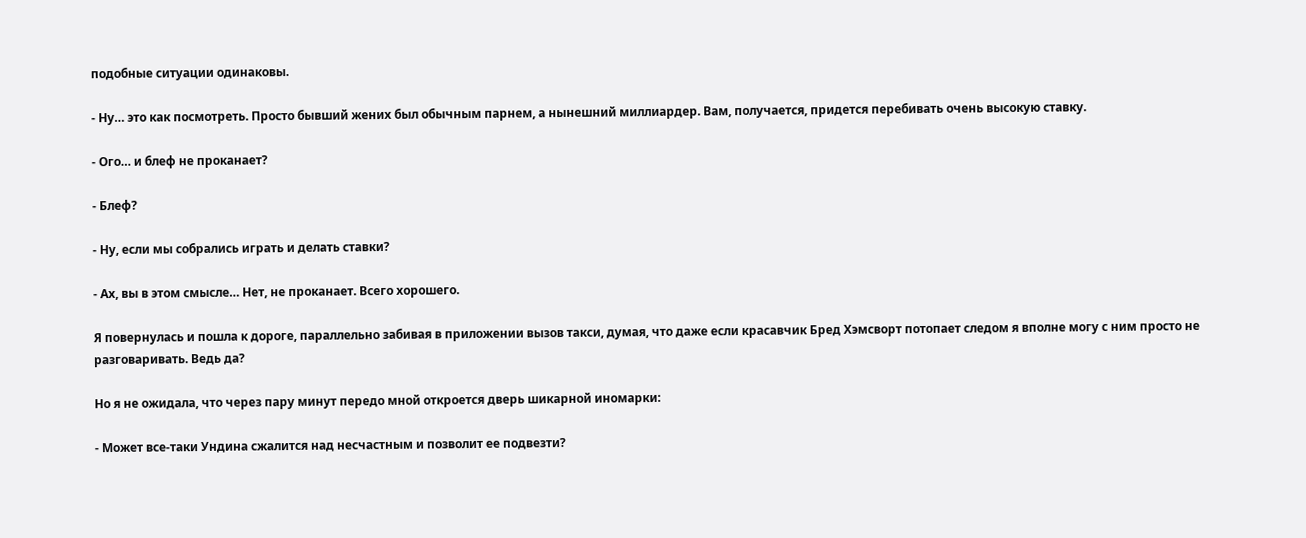подобные ситуации одинаковы.

- Ну… это как посмотреть. Просто бывший жених был обычным парнем, а нынешний миллиардер. Вам, получается, придется перебивать очень высокую ставку.

- Ого… и блеф не проканает?

- Блеф?

- Ну, если мы собрались играть и делать ставки?

- Ах, вы в этом смысле… Нет, не проканает. Всего хорошего.

Я повернулась и пошла к дороге, параллельно забивая в приложении вызов такси, думая, что даже если красавчик Бред Хэмсворт потопает следом я вполне могу с ним просто не разговаривать. Ведь да?

Но я не ожидала, что через пару минут передо мной откроется дверь шикарной иномарки:

- Может все-таки Ундина сжалится над несчастным и позволит ее подвезти?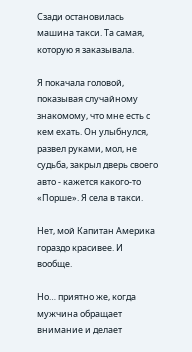Сзади остановилась машина такси. Та самая, которую я заказывала.

Я покачала головой, показывая случайному знакомому, что мне есть с кем ехать. Он улыбнулся, развел руками, мол, не судьба, закрыл дверь своего авто - кажется какого-то «Порше». Я села в такси.

Нет, мой Капитан Америка гораздо красивее. И вообще.

Но… приятно же, когда мужчина обращает внимание и делает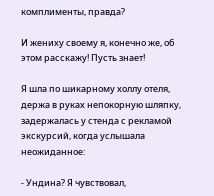комплименты, правда?

И жениху своему я, конечно же, об этом расскажу! Пусть знает!

Я шла по шикарному холлу отеля, держа в руках непокорную шляпку, задержалась у стенда с рекламой экскурсий, когда услышала неожиданное:

- Ундина? Я чувствовал,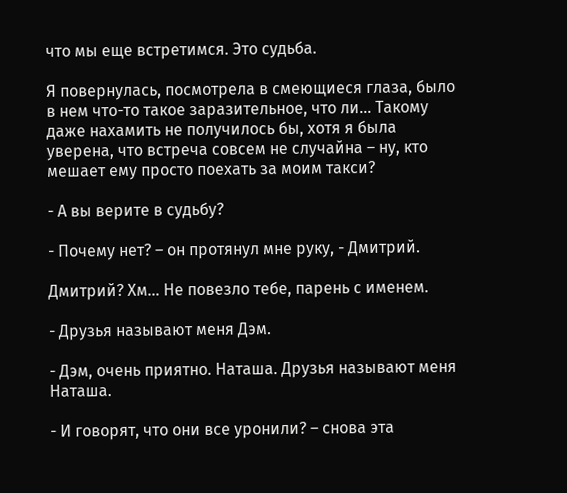что мы еще встретимся. Это судьба.

Я повернулась, посмотрела в смеющиеся глаза, было в нем что-то такое заразительное, что ли… Такому даже нахамить не получилось бы, хотя я была уверена, что встреча совсем не случайна – ну, кто мешает ему просто поехать за моим такси?

- А вы верите в судьбу?

- Почему нет? – он протянул мне руку, - Дмитрий.

Дмитрий? Хм… Не повезло тебе, парень с именем.

- Друзья называют меня Дэм.

- Дэм, очень приятно. Наташа. Друзья называют меня Наташа.

- И говорят, что они все уронили? – снова эта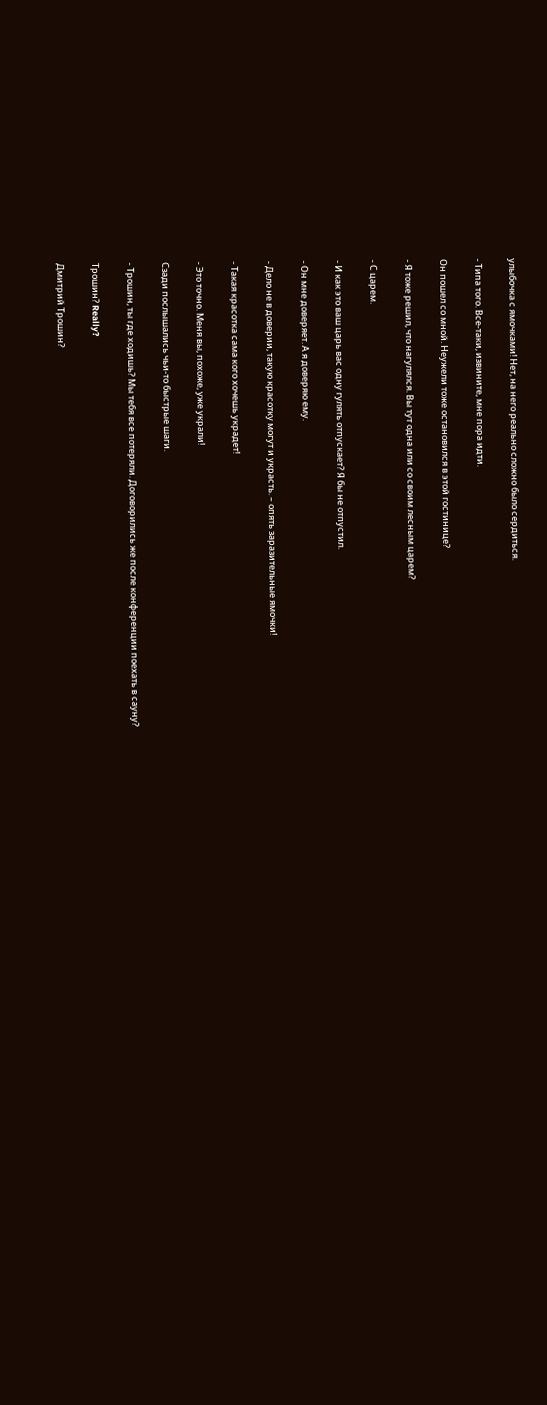улыбочка с ямочками! Нет, на него реально сложно было сердиться.

- Типа того. Все-таки, извините, мне пора идти.

Он пошел со мной. Неужели тоже остановился в этой гостинице?

- Я тоже решил, что нагулялся. Вы тут одна или со своим лесным царем?

- С царем.

- И как это ваш царь вас одну гулять отпускает? Я бы не отпустил.

- Он мне доверяет. А я доверяю ему.

- Дело не в доверии, такую красотку могут и украсть. – опять заразительные ямочки!

- Такая красотка сама кого хочешь украдет!

- Это точно. Меня вы, похоже, уже украли!

Сзади послышались чьи-то быстрые шаги.

- Трошин, ты где ходишь? Мы тебя все потеряли. Договорились же после конференции поехать в сауну?

Трошин? Really?

Дмитрий Трошин?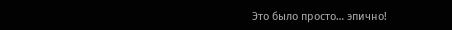Это было просто… эпично!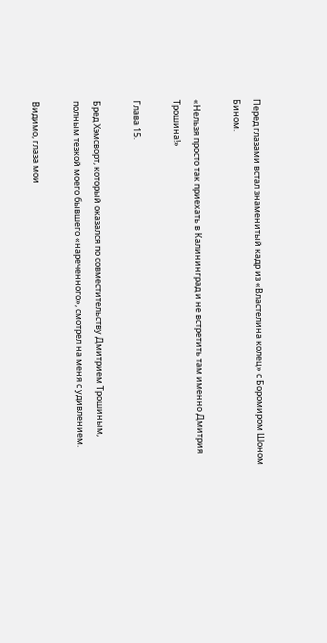Перед глазами встал знаменитый кадр из «Властелина колец» с Боромиром Шоном Бином.

«Нельзя просто так приехать в Калининград и не встретить там именно Дмитрия Трошина!»

Глава 15.

Бред Хэмсворт, который оказался по совместительству Дмитрием Трошиным, полным тезкой моего бывшего «нареченного», смотрел на меня с удивлением.

Видимо, глаза мои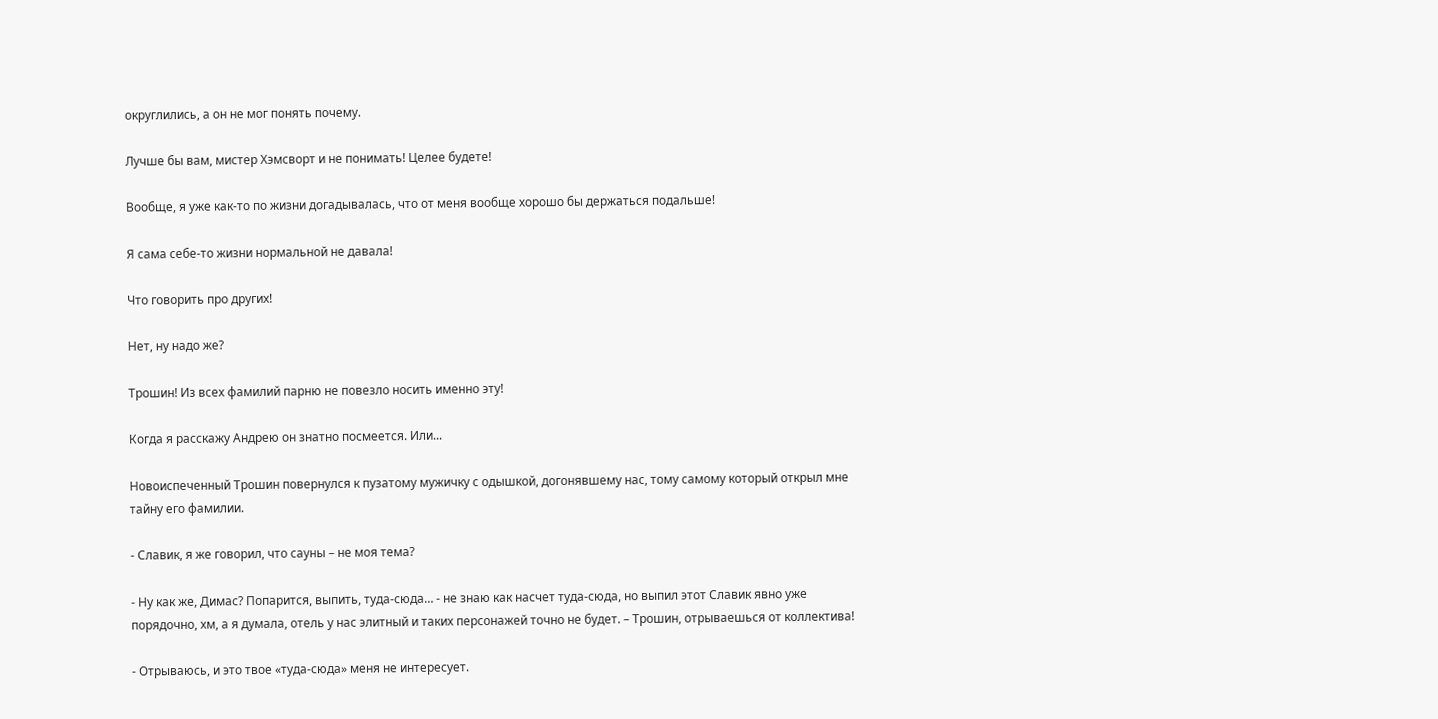округлились, а он не мог понять почему.

Лучше бы вам, мистер Хэмсворт и не понимать! Целее будете!

Вообще, я уже как-то по жизни догадывалась, что от меня вообще хорошо бы держаться подальше!

Я сама себе-то жизни нормальной не давала!

Что говорить про других!

Нет, ну надо же?

Трошин! Из всех фамилий парню не повезло носить именно эту!

Когда я расскажу Андрею он знатно посмеется. Или...

Новоиспеченный Трошин повернулся к пузатому мужичку с одышкой, догонявшему нас, тому самому который открыл мне тайну его фамилии.

- Славик, я же говорил, что сауны – не моя тема?

- Ну как же, Димас? Попарится, выпить, туда-сюда… - не знаю как насчет туда-сюда, но выпил этот Славик явно уже порядочно, хм, а я думала, отель у нас элитный и таких персонажей точно не будет. – Трошин, отрываешься от коллектива!

- Отрываюсь, и это твое «туда-сюда» меня не интересует.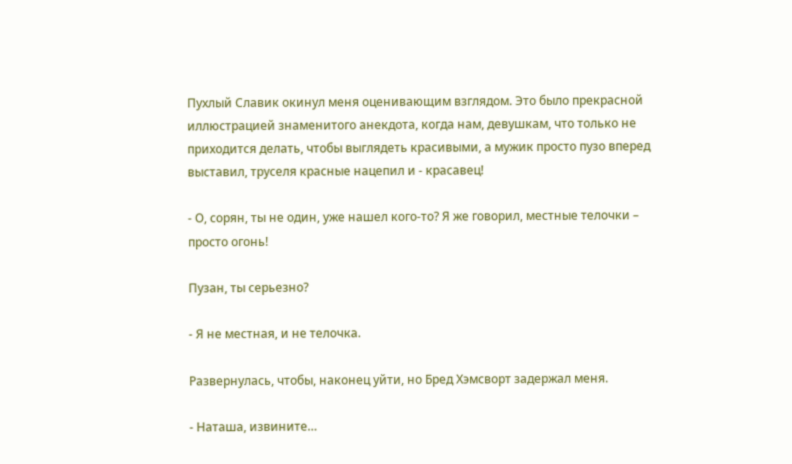Пухлый Славик окинул меня оценивающим взглядом. Это было прекрасной иллюстрацией знаменитого анекдота, когда нам, девушкам, что только не приходится делать, чтобы выглядеть красивыми, а мужик просто пузо вперед выставил, труселя красные нацепил и - красавец!

- О, сорян, ты не один, уже нашел кого-то? Я же говорил, местные телочки – просто огонь!

Пузан, ты серьезно?

- Я не местная, и не телочка.

Развернулась, чтобы, наконец уйти, но Бред Хэмсворт задержал меня.

- Наташа, извините…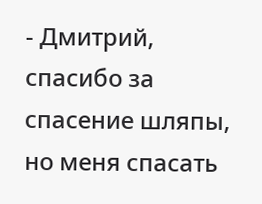- Дмитрий, спасибо за спасение шляпы, но меня спасать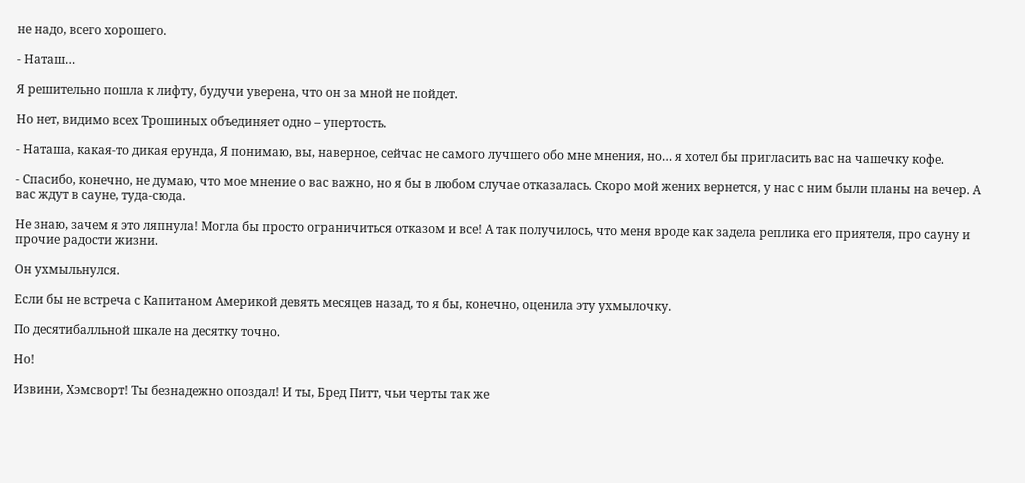не надо, всего хорошего.

- Наташ…

Я решительно пошла к лифту, будучи уверена, что он за мной не пойдет.

Но нет, видимо всех Трошиных объединяет одно – упертость.

- Наташа, какая-то дикая ерунда, Я понимаю, вы, наверное, сейчас не самого лучшего обо мне мнения, но… я хотел бы пригласить вас на чашечку кофе.

- Спасибо, конечно, не думаю, что мое мнение о вас важно, но я бы в любом случае отказалась. Скоро мой жених вернется, у нас с ним были планы на вечер. А вас ждут в сауне, туда-сюда.

Не знаю, зачем я это ляпнула! Могла бы просто ограничиться отказом и все! А так получилось, что меня вроде как задела реплика его приятеля, про сауну и прочие радости жизни.

Он ухмыльнулся.

Если бы не встреча с Капитаном Америкой девять месяцев назад, то я бы, конечно, оценила эту ухмылочку.

По десятибалльной шкале на десятку точно.

Но!

Извини, Хэмсворт! Ты безнадежно опоздал! И ты, Бред Питт, чьи черты так же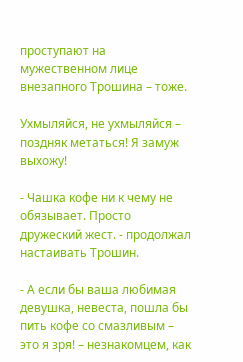проступают на мужественном лице внезапного Трошина – тоже.

Ухмыляйся, не ухмыляйся – поздняк метаться! Я замуж выхожу!

- Чашка кофе ни к чему не обязывает. Просто дружеский жест. - продолжал настаивать Трошин.

- А если бы ваша любимая девушка, невеста, пошла бы пить кофе со смазливым – это я зря! – незнакомцем, как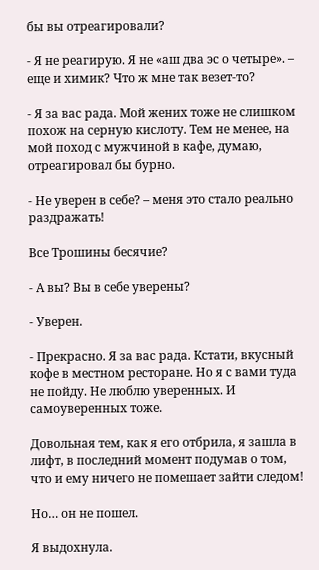бы вы отреагировали?

- Я не реагирую. Я не «аш два эс о четыре». – еще и химик? Что ж мне так везет-то?

- Я за вас рада. Мой жених тоже не слишком похож на серную кислоту. Тем не менее, на мой поход с мужчиной в кафе, думаю, отреагировал бы бурно.

- Не уверен в себе? – меня это стало реально раздражать!

Все Трошины бесячие?

- А вы? Вы в себе уверены?

- Уверен.

- Прекрасно. Я за вас рада. Кстати, вкусный кофе в местном ресторане. Но я с вами туда не пойду. Не люблю уверенных. И самоуверенных тоже.

Довольная тем, как я его отбрила, я зашла в лифт, в последний момент подумав о том, что и ему ничего не помешает зайти следом!

Но… он не пошел.

Я выдохнула.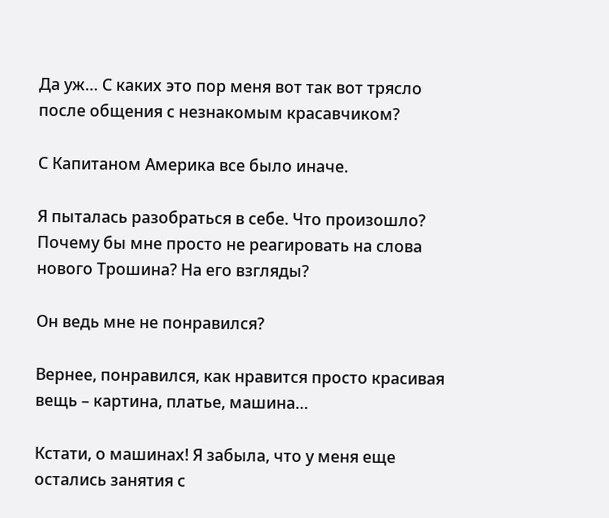Да уж… С каких это пор меня вот так вот трясло после общения с незнакомым красавчиком?

С Капитаном Америка все было иначе.

Я пыталась разобраться в себе. Что произошло? Почему бы мне просто не реагировать на слова нового Трошина? На его взгляды?

Он ведь мне не понравился?

Вернее, понравился, как нравится просто красивая вещь – картина, платье, машина…

Кстати, о машинах! Я забыла, что у меня еще остались занятия с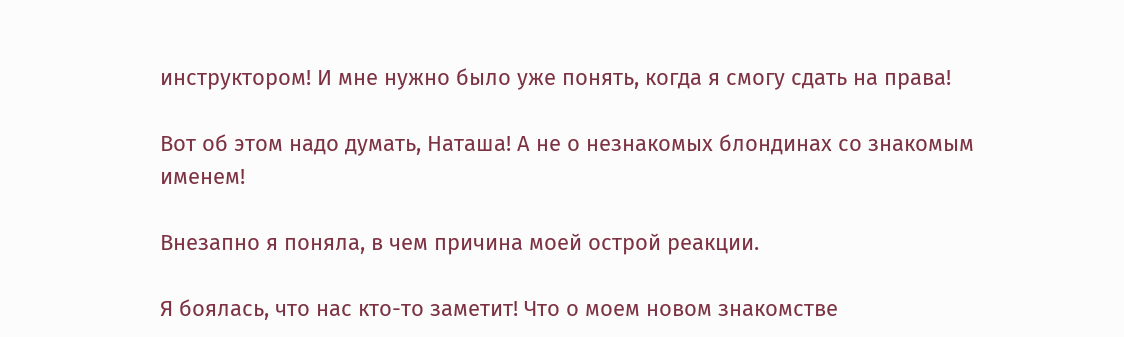инструктором! И мне нужно было уже понять, когда я смогу сдать на права!

Вот об этом надо думать, Наташа! А не о незнакомых блондинах со знакомым именем!

Внезапно я поняла, в чем причина моей острой реакции.

Я боялась, что нас кто-то заметит! Что о моем новом знакомстве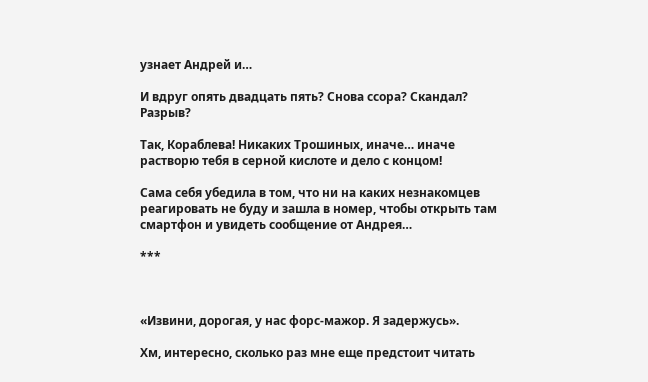узнает Андрей и…

И вдруг опять двадцать пять? Снова ссора? Скандал? Разрыв?

Так, Кораблева! Никаких Трошиных, иначе… иначе растворю тебя в серной кислоте и дело с концом!

Сама себя убедила в том, что ни на каких незнакомцев реагировать не буду и зашла в номер, чтобы открыть там смартфон и увидеть сообщение от Андрея…

***



«Извини, дорогая, у нас форс-мажор. Я задержусь».

Хм, интересно, сколько раз мне еще предстоит читать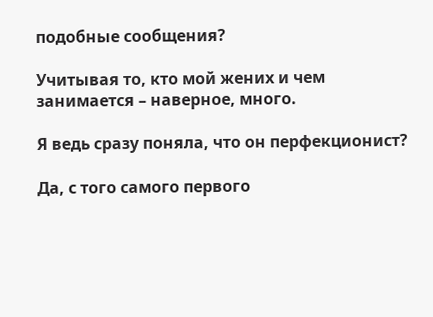подобные сообщения?

Учитывая то, кто мой жених и чем занимается – наверное, много.

Я ведь сразу поняла, что он перфекционист?

Да, с того самого первого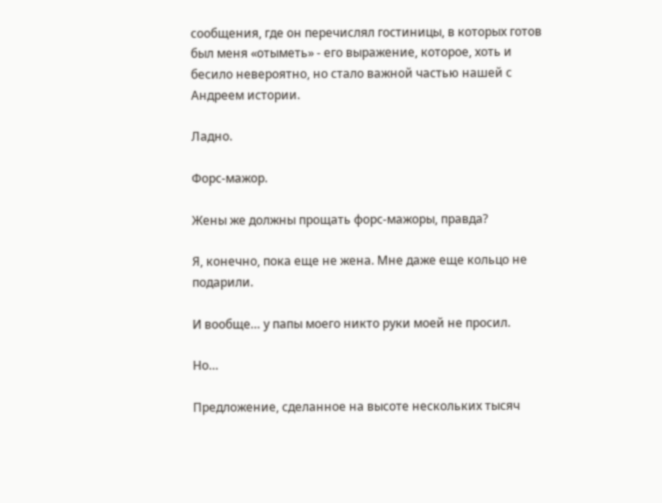сообщения, где он перечислял гостиницы, в которых готов был меня «отыметь» - его выражение, которое, хоть и бесило невероятно, но стало важной частью нашей с Андреем истории.

Ладно.

Форс-мажор.

Жены же должны прощать форс-мажоры, правда?

Я, конечно, пока еще не жена. Мне даже еще кольцо не подарили.

И вообще… у папы моего никто руки моей не просил.

Но…

Предложение, сделанное на высоте нескольких тысяч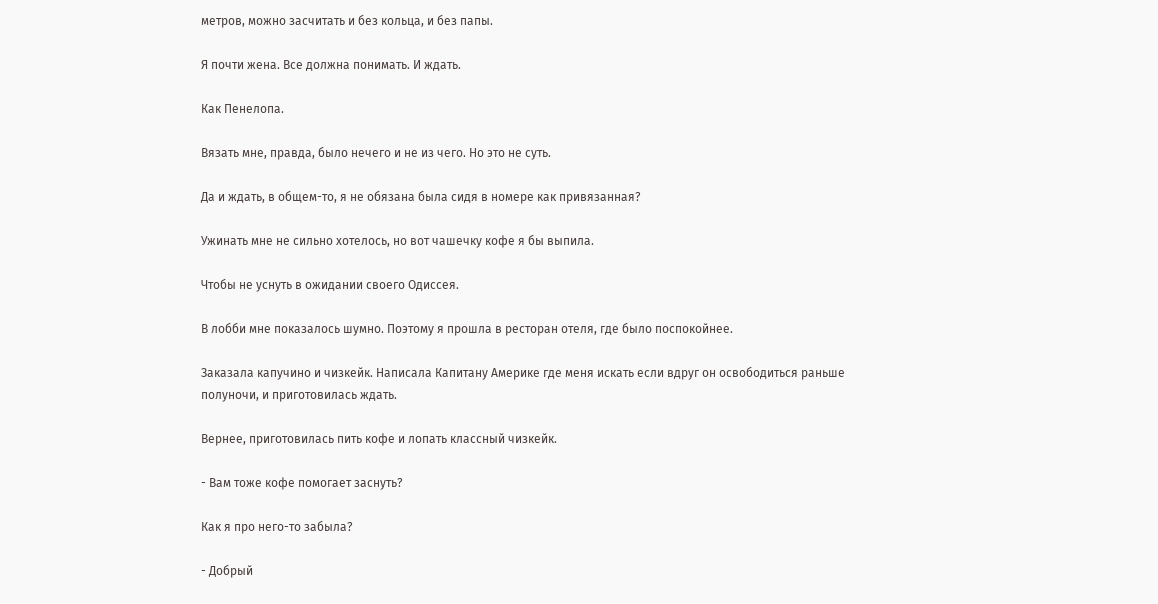метров, можно засчитать и без кольца, и без папы.

Я почти жена. Все должна понимать. И ждать.

Как Пенелопа.

Вязать мне, правда, было нечего и не из чего. Но это не суть.

Да и ждать, в общем-то, я не обязана была сидя в номере как привязанная?

Ужинать мне не сильно хотелось, но вот чашечку кофе я бы выпила.

Чтобы не уснуть в ожидании своего Одиссея.

В лобби мне показалось шумно. Поэтому я прошла в ресторан отеля, где было поспокойнее.

Заказала капучино и чизкейк. Написала Капитану Америке где меня искать если вдруг он освободиться раньше полуночи, и приготовилась ждать.

Вернее, приготовилась пить кофе и лопать классный чизкейк.

- Вам тоже кофе помогает заснуть?

Как я про него-то забыла?

- Добрый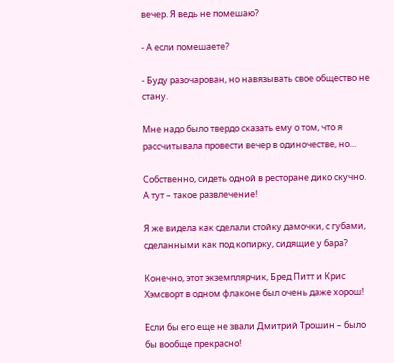вечер. Я ведь не помешаю?

- А если помешаете?

- Буду разочарован, но навязывать свое общество не стану.

Мне надо было твердо сказать ему о том, что я рассчитывала провести вечер в одиночестве, но…

Собственно, сидеть одной в ресторане дико скучно. А тут – такое развлечение!

Я же видела как сделали стойку дамочки, с губами, сделанными как под копирку, сидящие у бара?

Конечно, этот экземплярчик, Бред Питт и Крис Хэмсворт в одном флаконе был очень даже хорош!

Если бы его еще не звали Дмитрий Трошин – было бы вообще прекрасно!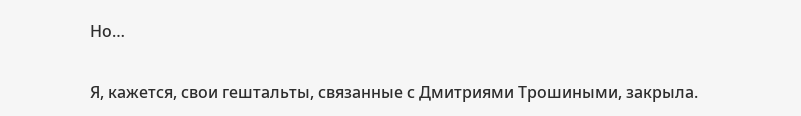Но…

Я, кажется, свои гештальты, связанные с Дмитриями Трошиными, закрыла.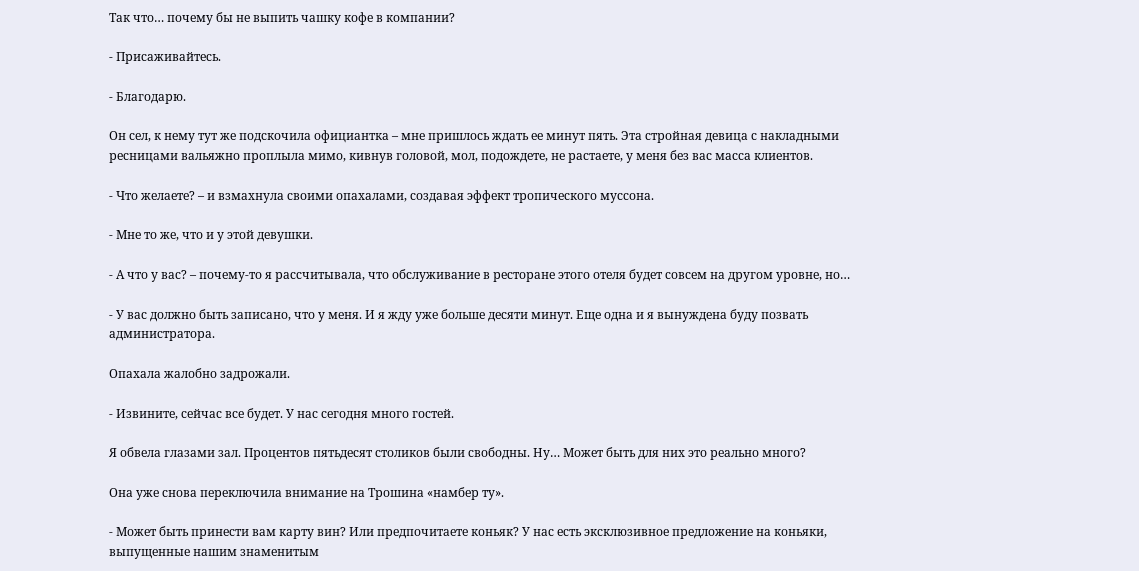Так что… почему бы не выпить чашку кофе в компании?

- Присаживайтесь.

- Благодарю.

Он сел, к нему тут же подскочила официантка – мне пришлось ждать ее минут пять. Эта стройная девица с накладными ресницами вальяжно проплыла мимо, кивнув головой, мол, подождете, не растаете, у меня без вас масса клиентов.

- Что желаете? – и взмахнула своими опахалами, создавая эффект тропического муссона.

- Мне то же, что и у этой девушки.

- А что у вас? – почему-то я рассчитывала, что обслуживание в ресторане этого отеля будет совсем на другом уровне, но…

- У вас должно быть записано, что у меня. И я жду уже больше десяти минут. Еще одна и я вынуждена буду позвать администратора.

Опахала жалобно задрожали.

- Извините, сейчас все будет. У нас сегодня много гостей.

Я обвела глазами зал. Процентов пятьдесят столиков были свободны. Ну… Может быть для них это реально много?

Она уже снова переключила внимание на Трошина «намбер ту».

- Может быть принести вам карту вин? Или предпочитаете коньяк? У нас есть эксклюзивное предложение на коньяки, выпущенные нашим знаменитым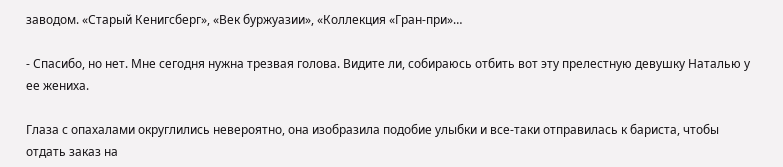заводом. «Старый Кенигсберг», «Век буржуазии», «Коллекция «Гран-при»…

- Спасибо, но нет. Мне сегодня нужна трезвая голова. Видите ли, собираюсь отбить вот эту прелестную девушку Наталью у ее жениха.

Глаза с опахалами округлились невероятно, она изобразила подобие улыбки и все-таки отправилась к бариста, чтобы отдать заказ на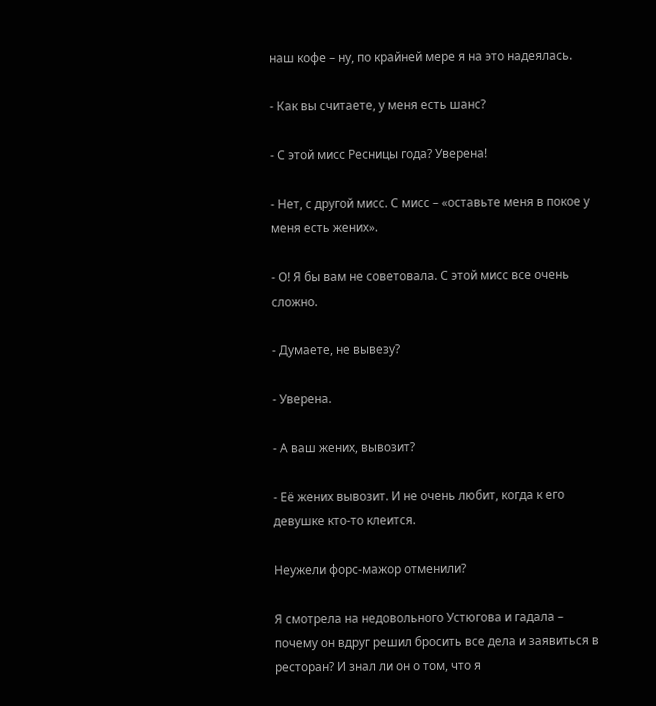наш кофе – ну, по крайней мере я на это надеялась.

- Как вы считаете, у меня есть шанс?

- С этой мисс Ресницы года? Уверена!

- Нет, с другой мисс. С мисс – «оставьте меня в покое у меня есть жених».

- О! Я бы вам не советовала. С этой мисс все очень сложно.

- Думаете, не вывезу?

- Уверена.

- А ваш жених, вывозит?

- Её жених вывозит. И не очень любит, когда к его девушке кто-то клеится.

Неужели форс-мажор отменили?

Я смотрела на недовольного Устюгова и гадала – почему он вдруг решил бросить все дела и заявиться в ресторан? И знал ли он о том, что я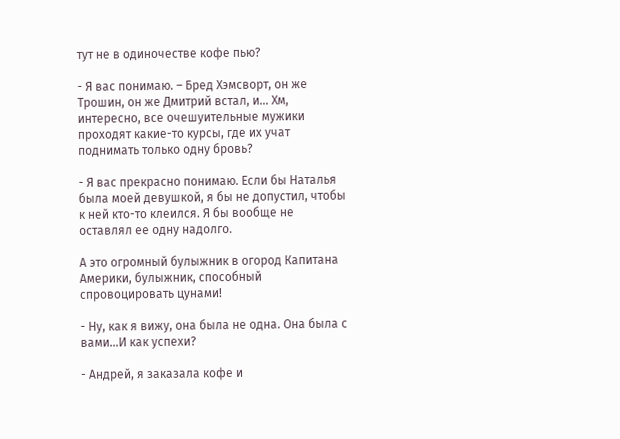тут не в одиночестве кофе пью?

- Я вас понимаю. – Бред Хэмсворт, он же Трошин, он же Дмитрий встал, и… Хм, интересно, все очешуительные мужики проходят какие-то курсы, где их учат поднимать только одну бровь?

- Я вас прекрасно понимаю. Если бы Наталья была моей девушкой, я бы не допустил, чтобы к ней кто-то клеился. Я бы вообще не оставлял ее одну надолго.

А это огромный булыжник в огород Капитана Америки, булыжник, способный спровоцировать цунами!

- Ну, как я вижу, она была не одна. Она была с вами…И как успехи?

- Андрей, я заказала кофе и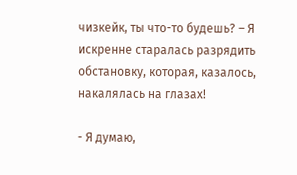чизкейк, ты что-то будешь? – Я искренне старалась разрядить обстановку, которая, казалось, накалялась на глазах!

- Я думаю,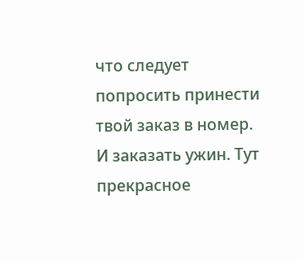что следует попросить принести твой заказ в номер. И заказать ужин. Тут прекрасное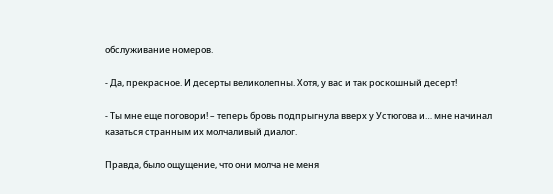обслуживание номеров.

- Да, прекрасное. И десерты великолепны. Хотя, у вас и так роскошный десерт!

- Ты мне еще поговори! – теперь бровь подпрыгнула вверх у Устюгова и… мне начинал казаться странным их молчаливый диалог.

Правда, было ощущение, что они молча не меня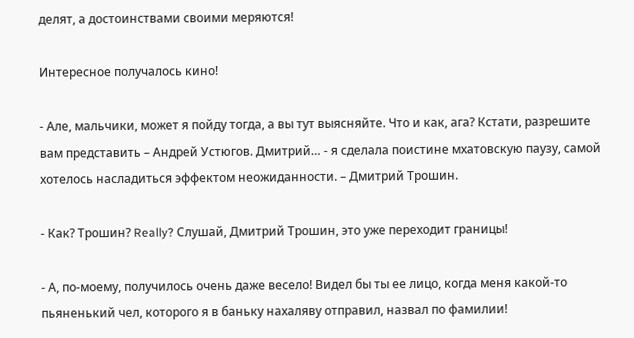делят, а достоинствами своими меряются!

Интересное получалось кино!

- Але, мальчики, может я пойду тогда, а вы тут выясняйте. Что и как, ага? Кстати, разрешите вам представить – Андрей Устюгов. Дмитрий… - я сделала поистине мхатовскую паузу, самой хотелось насладиться эффектом неожиданности. – Дмитрий Трошин.

- Как? Трошин? Really? Слушай, Дмитрий Трошин, это уже переходит границы!

- А, по-моему, получилось очень даже весело! Видел бы ты ее лицо, когда меня какой-то пьяненький чел, которого я в баньку нахаляву отправил, назвал по фамилии!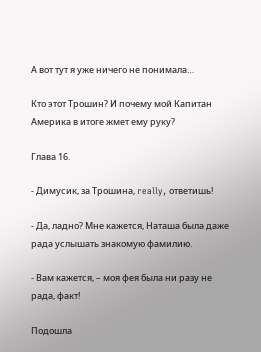А вот тут я уже ничего не понимала…

Кто этот Трошин? И почему мой Капитан Америка в итоге жмет ему руку?

Глава 16.

- Димусик, за Трошина, really, ответишь!

- Да, ладно? Мне кажется, Наташа была даже рада услышать знакомую фамилию.

- Вам кажется, – моя фея была ни разу не рада, факт!

Подошла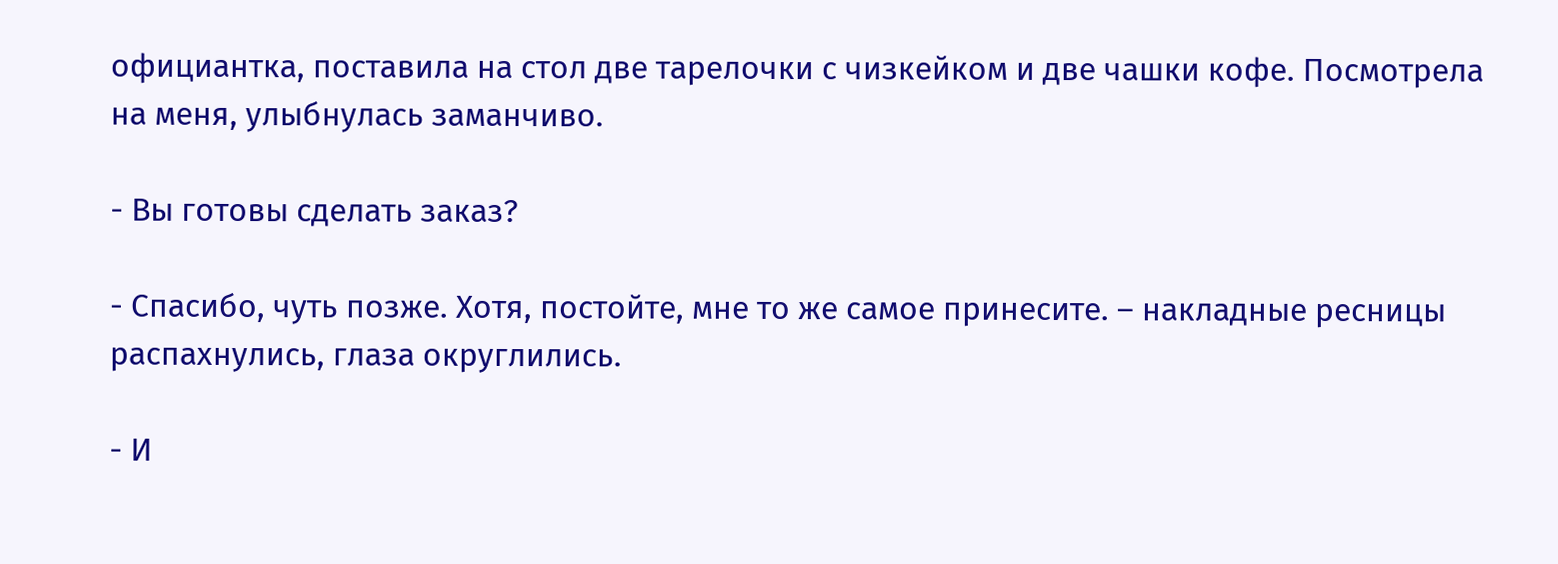официантка, поставила на стол две тарелочки с чизкейком и две чашки кофе. Посмотрела на меня, улыбнулась заманчиво.

- Вы готовы сделать заказ?

- Спасибо, чуть позже. Хотя, постойте, мне то же самое принесите. – накладные ресницы распахнулись, глаза округлились.

- И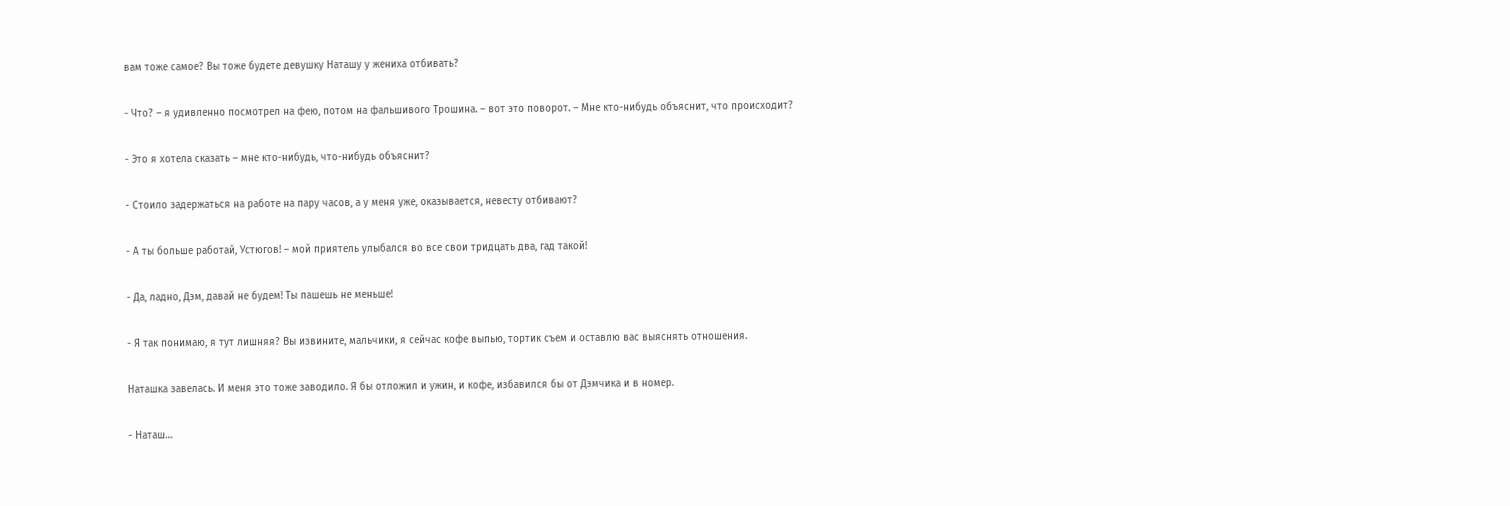вам тоже самое? Вы тоже будете девушку Наташу у жениха отбивать?

- Что? – я удивленно посмотрел на фею, потом на фальшивого Трошина. – вот это поворот. – Мне кто-нибудь объяснит, что происходит?

- Это я хотела сказать – мне кто-нибудь, что-нибудь объяснит?

- Стоило задержаться на работе на пару часов, а у меня уже, оказывается, невесту отбивают?

- А ты больше работай, Устюгов! – мой приятель улыбался во все свои тридцать два, гад такой!

- Да, ладно, Дэм, давай не будем! Ты пашешь не меньше!

- Я так понимаю, я тут лишняя? Вы извините, мальчики, я сейчас кофе выпью, тортик съем и оставлю вас выяснять отношения.

Наташка завелась. И меня это тоже заводило. Я бы отложил и ужин, и кофе, избавился бы от Дэмчика и в номер.

- Наташ…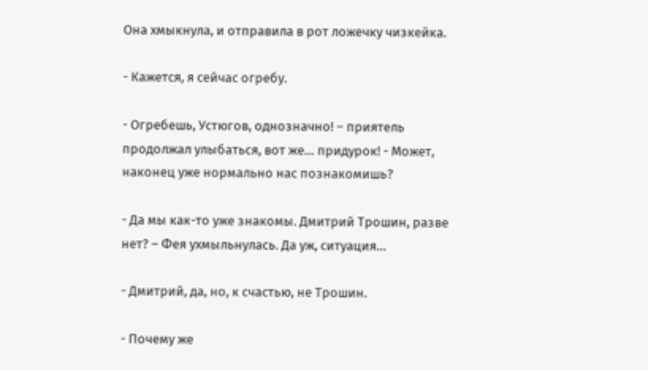Она хмыкнула, и отправила в рот ложечку чизкейка.

- Кажется, я сейчас огребу.

- Огребешь, Устюгов, однозначно! – приятель продолжал улыбаться, вот же… придурок! - Может, наконец уже нормально нас познакомишь?

- Да мы как-то уже знакомы. Дмитрий Трошин, разве нет? – Фея ухмыльнулась. Да уж, ситуация…

- Дмитрий, да, но, к счастью, не Трошин.

- Почему же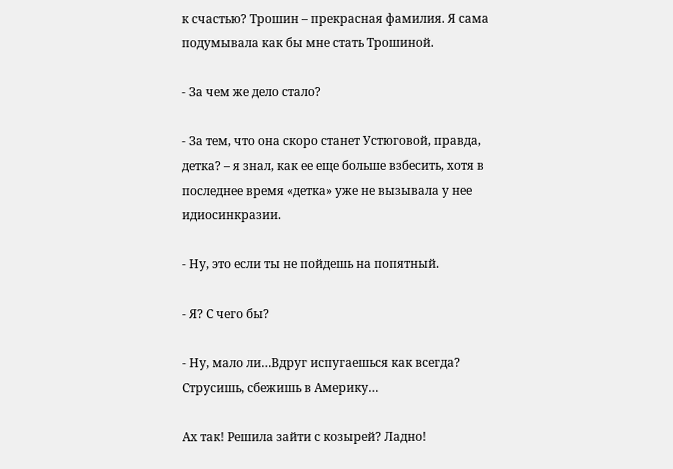к счастью? Трошин – прекрасная фамилия. Я сама подумывала как бы мне стать Трошиной.

- За чем же дело стало?

- За тем, что она скоро станет Устюговой, правда, детка? – я знал, как ее еще больше взбесить, хотя в последнее время «детка» уже не вызывала у нее идиосинкразии.

- Ну, это если ты не пойдешь на попятный.

- Я? С чего бы?

- Ну, мало ли…Вдруг испугаешься как всегда? Струсишь, сбежишь в Америку…

Ах так! Решила зайти с козырей? Ладно!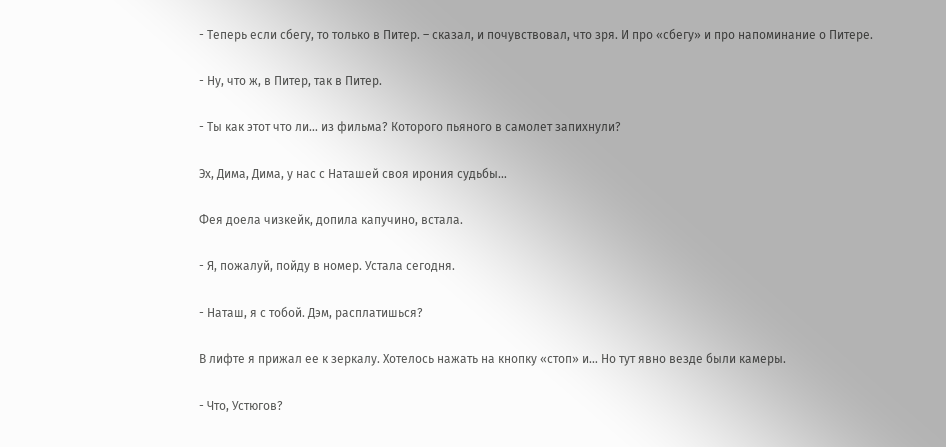- Теперь если сбегу, то только в Питер. – сказал, и почувствовал, что зря. И про «сбегу» и про напоминание о Питере.

- Ну, что ж, в Питер, так в Питер.

- Ты как этот что ли… из фильма? Которого пьяного в самолет запихнули?

Эх, Дима, Дима, у нас с Наташей своя ирония судьбы…

Фея доела чизкейк, допила капучино, встала.

- Я, пожалуй, пойду в номер. Устала сегодня.

- Наташ, я с тобой. Дэм, расплатишься?

В лифте я прижал ее к зеркалу. Хотелось нажать на кнопку «стоп» и… Но тут явно везде были камеры.

- Что, Устюгов?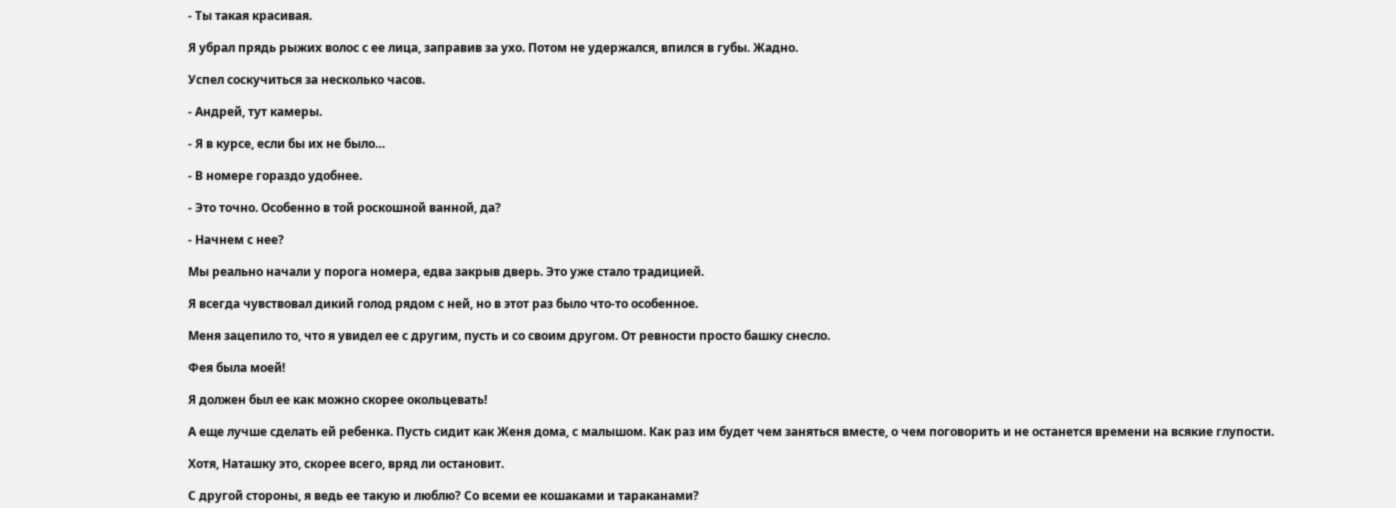- Ты такая красивая.

Я убрал прядь рыжих волос с ее лица, заправив за ухо. Потом не удержался, впился в губы. Жадно.

Успел соскучиться за несколько часов.

- Андрей, тут камеры.

- Я в курсе, если бы их не было…

- В номере гораздо удобнее.

- Это точно. Особенно в той роскошной ванной, да?

- Начнем с нее?

Мы реально начали у порога номера, едва закрыв дверь. Это уже стало традицией.

Я всегда чувствовал дикий голод рядом с ней, но в этот раз было что-то особенное.

Меня зацепило то, что я увидел ее с другим, пусть и со своим другом. От ревности просто башку снесло.

Фея была моей!

Я должен был ее как можно скорее окольцевать!

А еще лучше сделать ей ребенка. Пусть сидит как Женя дома, с малышом. Как раз им будет чем заняться вместе, о чем поговорить и не останется времени на всякие глупости.

Хотя, Наташку это, скорее всего, вряд ли остановит.

С другой стороны, я ведь ее такую и люблю? Со всеми ее кошаками и тараканами?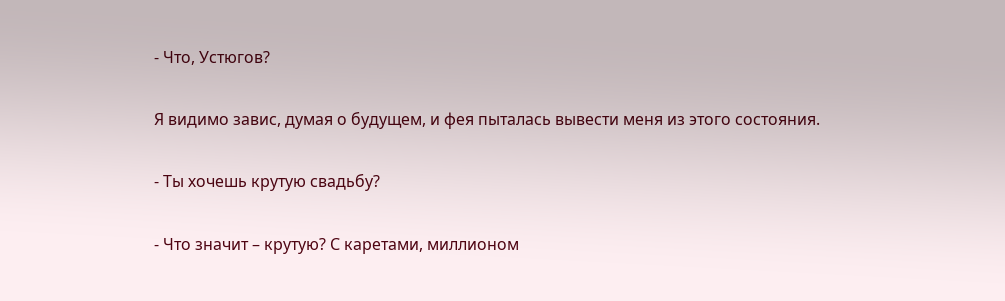- Что, Устюгов?

Я видимо завис, думая о будущем, и фея пыталась вывести меня из этого состояния.

- Ты хочешь крутую свадьбу?

- Что значит – крутую? С каретами, миллионом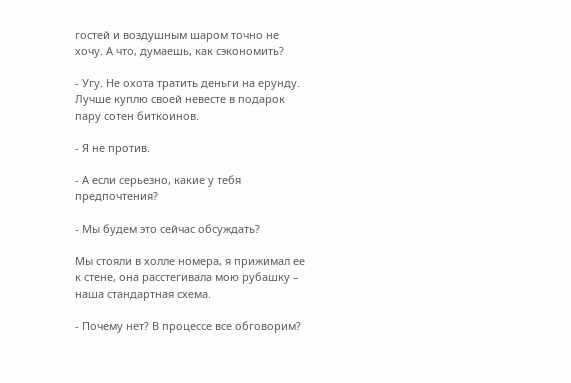гостей и воздушным шаром точно не хочу. А что, думаешь, как сэкономить?

- Угу. Не охота тратить деньги на ерунду. Лучше куплю своей невесте в подарок пару сотен биткоинов.

- Я не против.

- А если серьезно, какие у тебя предпочтения?

- Мы будем это сейчас обсуждать?

Мы стояли в холле номера, я прижимал ее к стене, она расстегивала мою рубашку – наша стандартная схема.

- Почему нет? В процессе все обговорим?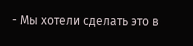- Мы хотели сделать это в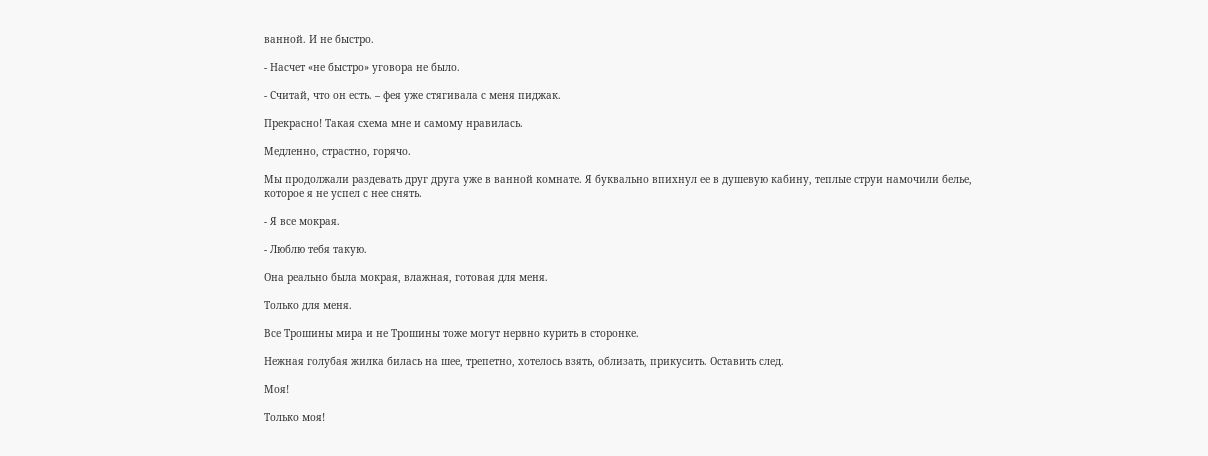ванной. И не быстро.

- Насчет «не быстро» уговора не было.

- Считай, что он есть. – фея уже стягивала с меня пиджак.

Прекрасно! Такая схема мне и самому нравилась.

Медленно, страстно, горячо.

Мы продолжали раздевать друг друга уже в ванной комнате. Я буквально впихнул ее в душевую кабину, теплые струи намочили белье, которое я не успел с нее снять.

- Я все мокрая.

- Люблю тебя такую.

Она реально была мокрая, влажная, готовая для меня.

Только для меня.

Все Трошины мира и не Трошины тоже могут нервно курить в сторонке.

Нежная голубая жилка билась на шее, трепетно, хотелось взять, облизать, прикусить. Оставить след.

Моя!

Только моя!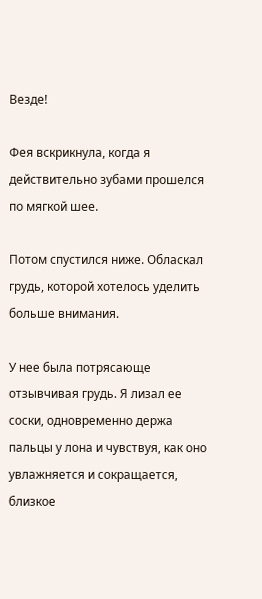Везде!

Фея вскрикнула, когда я действительно зубами прошелся по мягкой шее.

Потом спустился ниже. Обласкал грудь, которой хотелось уделить больше внимания.

У нее была потрясающе отзывчивая грудь. Я лизал ее соски, одновременно держа пальцы у лона и чувствуя, как оно увлажняется и сокращается, близкое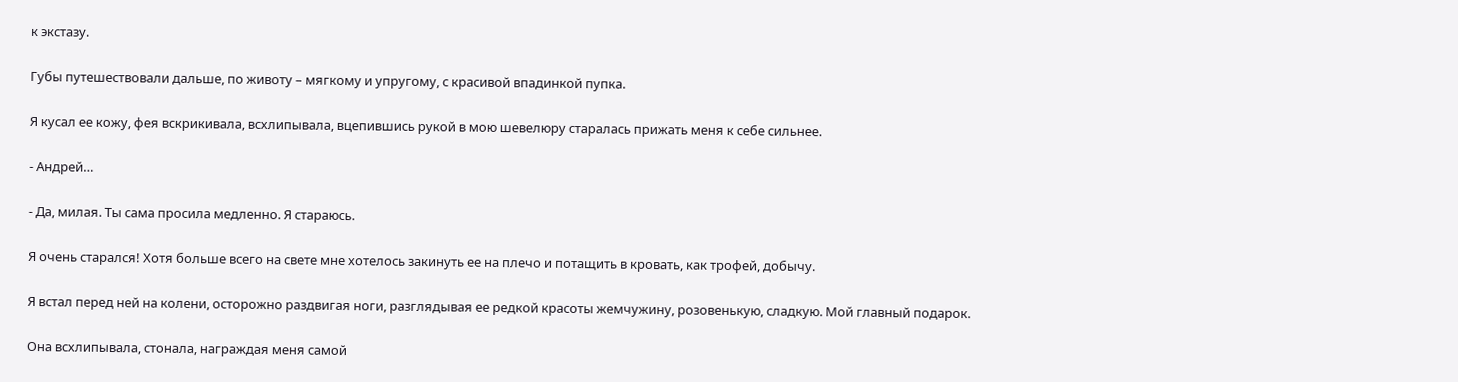к экстазу.

Губы путешествовали дальше, по животу – мягкому и упругому, с красивой впадинкой пупка.

Я кусал ее кожу, фея вскрикивала, всхлипывала, вцепившись рукой в мою шевелюру старалась прижать меня к себе сильнее.

- Андрей…

- Да, милая. Ты сама просила медленно. Я стараюсь.

Я очень старался! Хотя больше всего на свете мне хотелось закинуть ее на плечо и потащить в кровать, как трофей, добычу.

Я встал перед ней на колени, осторожно раздвигая ноги, разглядывая ее редкой красоты жемчужину, розовенькую, сладкую. Мой главный подарок.

Она всхлипывала, стонала, награждая меня самой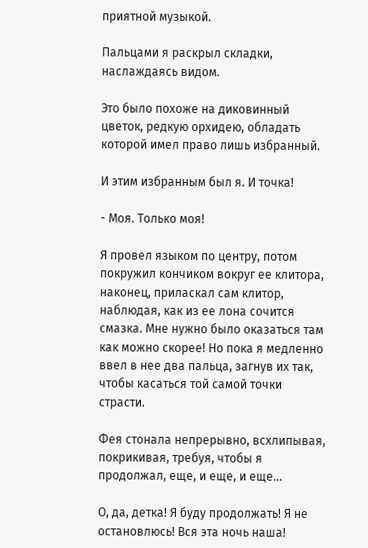приятной музыкой.

Пальцами я раскрыл складки, наслаждаясь видом.

Это было похоже на диковинный цветок, редкую орхидею, обладать которой имел право лишь избранный.

И этим избранным был я. И точка!

- Моя. Только моя!

Я провел языком по центру, потом покружил кончиком вокруг ее клитора, наконец, приласкал сам клитор, наблюдая, как из ее лона сочится смазка. Мне нужно было оказаться там как можно скорее! Но пока я медленно ввел в нее два пальца, загнув их так, чтобы касаться той самой точки страсти.

Фея стонала непрерывно, всхлипывая, покрикивая, требуя, чтобы я продолжал, еще, и еще, и еще…

О, да, детка! Я буду продолжать! Я не остановлюсь! Вся эта ночь наша!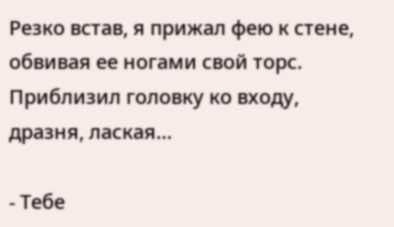Резко встав, я прижал фею к стене, обвивая ее ногами свой торс. Приблизил головку ко входу, дразня, лаская…

- Тебе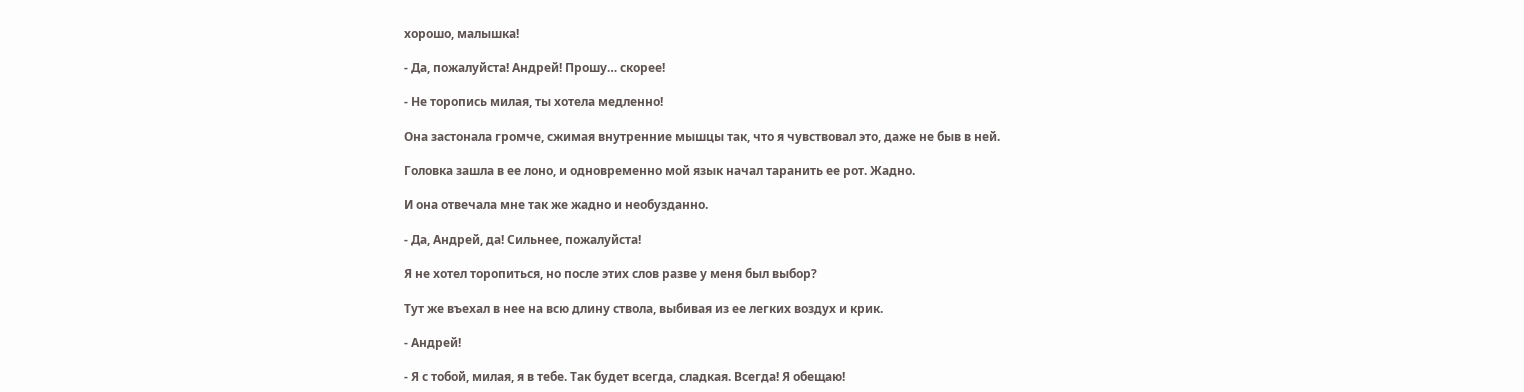хорошо, малышка!

- Да, пожалуйста! Андрей! Прошу… скорее!

- Не торопись милая, ты хотела медленно!

Она застонала громче, сжимая внутренние мышцы так, что я чувствовал это, даже не быв в ней.

Головка зашла в ее лоно, и одновременно мой язык начал таранить ее рот. Жадно.

И она отвечала мне так же жадно и необузданно.

- Да, Андрей, да! Сильнее, пожалуйста!

Я не хотел торопиться, но после этих слов разве у меня был выбор?

Тут же въехал в нее на всю длину ствола, выбивая из ее легких воздух и крик.

- Андрей!

- Я с тобой, милая, я в тебе. Так будет всегда, сладкая. Всегда! Я обещаю!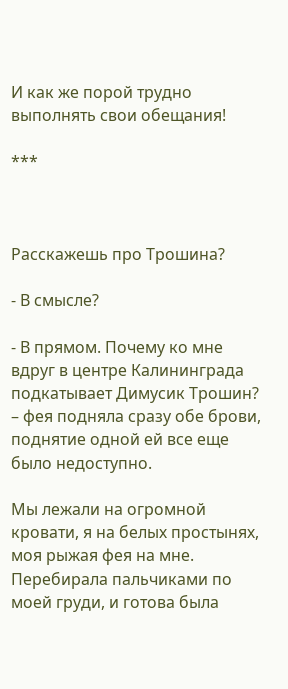И как же порой трудно выполнять свои обещания!

***



Расскажешь про Трошина?

- В смысле?

- В прямом. Почему ко мне вдруг в центре Калининграда подкатывает Димусик Трошин? – фея подняла сразу обе брови, поднятие одной ей все еще было недоступно.

Мы лежали на огромной кровати, я на белых простынях, моя рыжая фея на мне. Перебирала пальчиками по моей груди, и готова была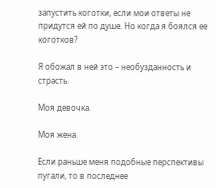запустить коготки, если мои ответы не придутся ей по душе. Но когда я боялся ее коготков?

Я обожал в ней это – необузданность и страсть.

Моя девочка.

Моя жена.

Если раньше меня подобные перспективы пугали, то в последнее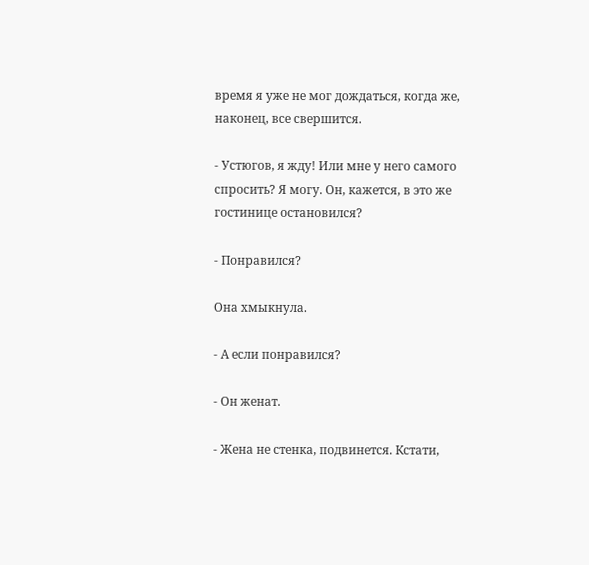время я уже не мог дождаться, когда же, наконец, все свершится.

- Устюгов, я жду! Или мне у него самого спросить? Я могу. Он, кажется, в это же гостинице остановился?

- Понравился?

Она хмыкнула.

- А если понравился?

- Он женат.

- Жена не стенка, подвинется. Кстати,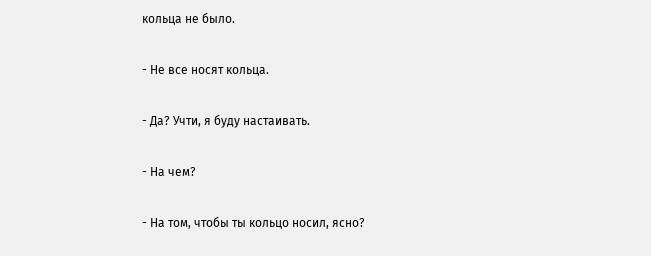кольца не было.

- Не все носят кольца.

- Да? Учти, я буду настаивать.

- На чем?

- На том, чтобы ты кольцо носил, ясно?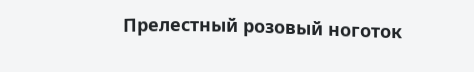Прелестный розовый ноготок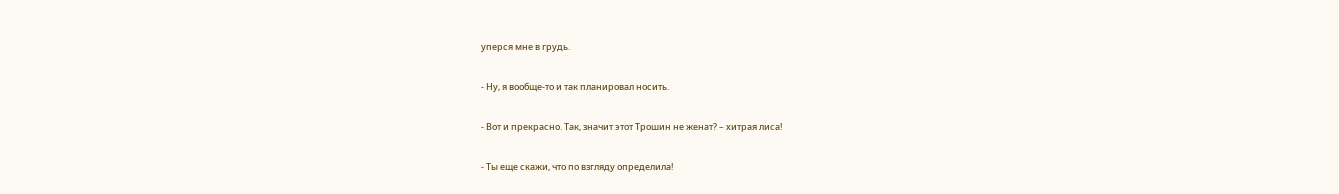уперся мне в грудь.

- Ну, я вообще-то и так планировал носить.

- Вот и прекрасно. Так, значит этот Трошин не женат? – хитрая лиса!

- Ты еще скажи, что по взгляду определила!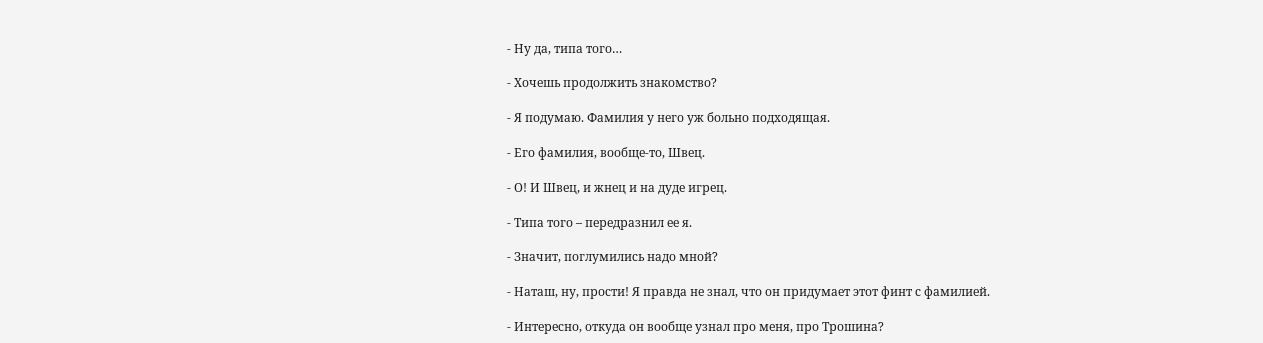- Ну да, типа того…

- Хочешь продолжить знакомство?

- Я подумаю. Фамилия у него уж больно подходящая.

- Его фамилия, вообще-то, Швец.

- О! И Швец, и жнец и на дуде игрец.

- Типа того – передразнил ее я.

- Значит, поглумились надо мной?

- Наташ, ну, прости! Я правда не знал, что он придумает этот финт с фамилией.

- Интересно, откуда он вообще узнал про меня, про Трошина?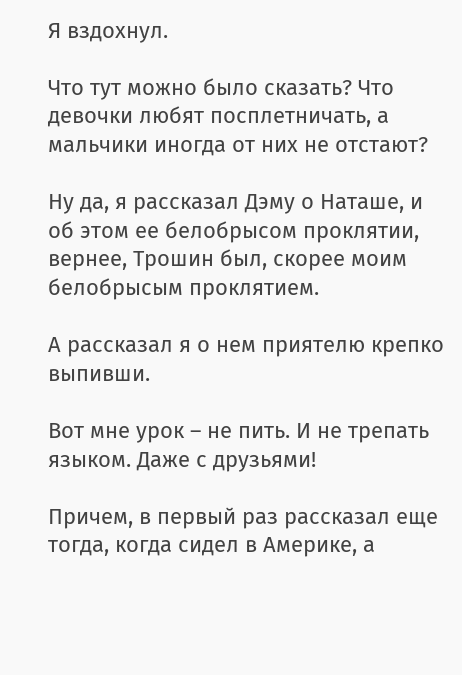Я вздохнул.

Что тут можно было сказать? Что девочки любят посплетничать, а мальчики иногда от них не отстают?

Ну да, я рассказал Дэму о Наташе, и об этом ее белобрысом проклятии, вернее, Трошин был, скорее моим белобрысым проклятием.

А рассказал я о нем приятелю крепко выпивши.

Вот мне урок – не пить. И не трепать языком. Даже с друзьями!

Причем, в первый раз рассказал еще тогда, когда сидел в Америке, а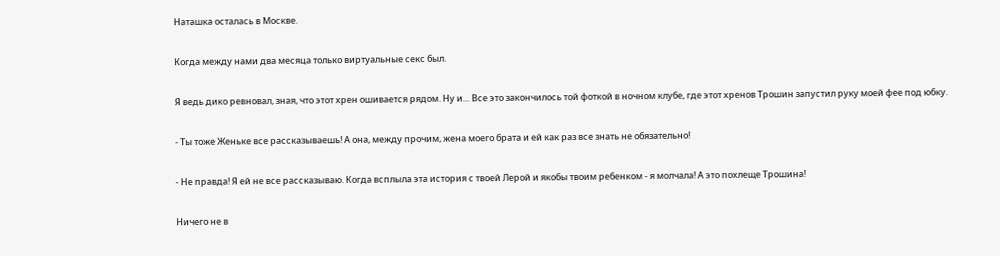Наташка осталась в Москве.

Когда между нами два месяца только виртуальные секс был.

Я ведь дико ревновал, зная, что этот хрен ошивается рядом. Ну и… Все это закончилось той фоткой в ночном клубе, где этот хренов Трошин запустил руку моей фее под юбку.

- Ты тоже Женьке все рассказываешь! А она, между прочим, жена моего брата и ей как раз все знать не обязательно!

- Не правда! Я ей не все рассказываю. Когда всплыла эта история с твоей Лерой и якобы твоим ребенком - я молчала! А это похлеще Трошина!

Ничего не в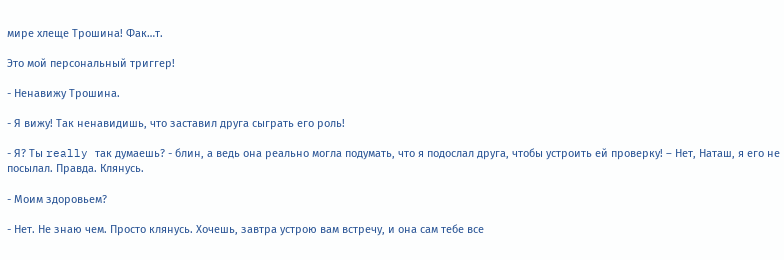мире хлеще Трошина! Фак…т.

Это мой персональный триггер!

- Ненавижу Трошина.

- Я вижу! Так ненавидишь, что заставил друга сыграть его роль!

- Я? Ты really так думаешь? - блин, а ведь она реально могла подумать, что я подослал друга, чтобы устроить ей проверку! – Нет, Наташ, я его не посылал. Правда. Клянусь.

- Моим здоровьем?

- Нет. Не знаю чем. Просто клянусь. Хочешь, завтра устрою вам встречу, и она сам тебе все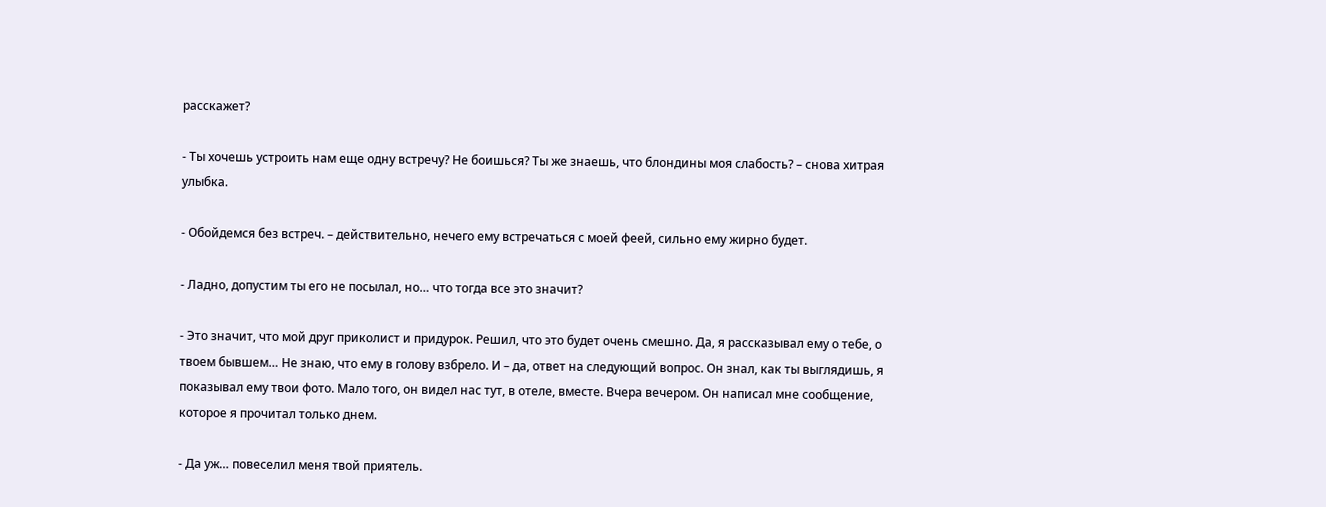расскажет?

- Ты хочешь устроить нам еще одну встречу? Не боишься? Ты же знаешь, что блондины моя слабость? – снова хитрая улыбка.

- Обойдемся без встреч. – действительно, нечего ему встречаться с моей феей, сильно ему жирно будет.

- Ладно, допустим ты его не посылал, но… что тогда все это значит?

- Это значит, что мой друг приколист и придурок. Решил, что это будет очень смешно. Да, я рассказывал ему о тебе, о твоем бывшем… Не знаю, что ему в голову взбрело. И – да, ответ на следующий вопрос. Он знал, как ты выглядишь, я показывал ему твои фото. Мало того, он видел нас тут, в отеле, вместе. Вчера вечером. Он написал мне сообщение, которое я прочитал только днем.

- Да уж… повеселил меня твой приятель.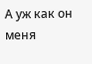А уж как он меня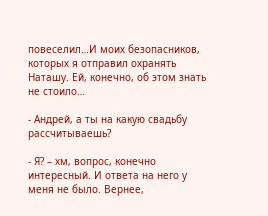повеселил…И моих безопасников, которых я отправил охранять Наташу. Ей, конечно, об этом знать не стоило…

- Андрей, а ты на какую свадьбу рассчитываешь?

- Я? – хм, вопрос, конечно интересный. И ответа на него у меня не было. Вернее,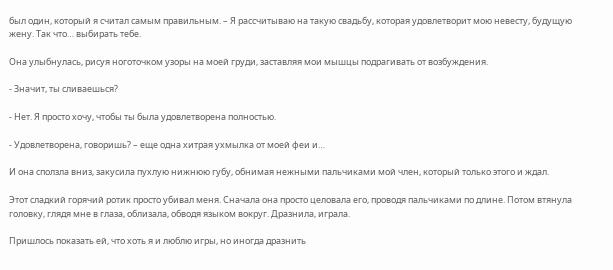был один, который я считал самым правильным. – Я рассчитываю на такую свадьбу, которая удовлетворит мою невесту, будущую жену. Так что… выбирать тебе.

Она улыбнулась, рисуя ноготочком узоры на моей груди, заставляя мои мышцы подрагивать от возбуждения.

- Значит, ты сливаешься?

- Нет. Я просто хочу, чтобы ты была удовлетворена полностью.

- Удовлетворена, говоришь? – еще одна хитрая ухмылка от моей феи и…

И она сползла вниз, закусила пухлую нижнюю губу, обнимая нежными пальчиками мой член, который только этого и ждал.

Этот сладкий горячий ротик просто убивал меня. Сначала она просто целовала его, проводя пальчиками по длине. Потом втянула головку, глядя мне в глаза, облизала, обводя языком вокруг. Дразнила, играла.

Пришлось показать ей, что хоть я и люблю игры, но иногда дразнить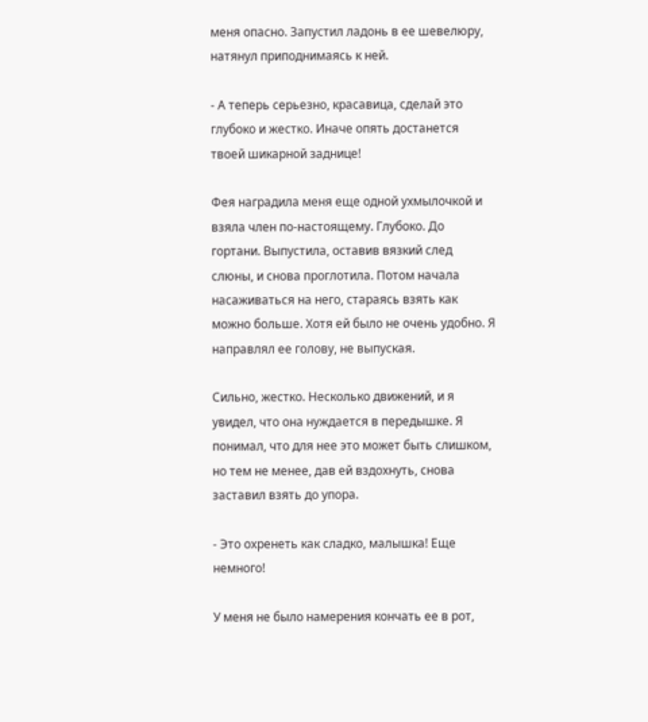меня опасно. Запустил ладонь в ее шевелюру, натянул приподнимаясь к ней.

- А теперь серьезно, красавица, сделай это глубоко и жестко. Иначе опять достанется твоей шикарной заднице!

Фея наградила меня еще одной ухмылочкой и взяла член по-настоящему. Глубоко. До гортани. Выпустила, оставив вязкий след слюны, и снова проглотила. Потом начала насаживаться на него, стараясь взять как можно больше. Хотя ей было не очень удобно. Я направлял ее голову, не выпуская.

Сильно, жестко. Несколько движений, и я увидел, что она нуждается в передышке. Я понимал, что для нее это может быть слишком, но тем не менее, дав ей вздохнуть, снова заставил взять до упора.

- Это охренеть как сладко, малышка! Еще немного!

У меня не было намерения кончать ее в рот,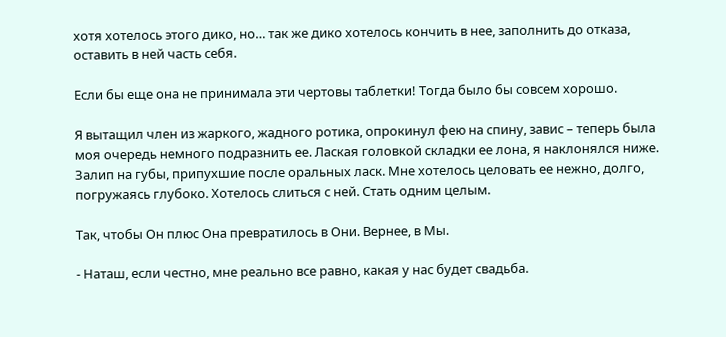хотя хотелось этого дико, но… так же дико хотелось кончить в нее, заполнить до отказа, оставить в ней часть себя.

Если бы еще она не принимала эти чертовы таблетки! Тогда было бы совсем хорошо.

Я вытащил член из жаркого, жадного ротика, опрокинул фею на спину, завис – теперь была моя очередь немного подразнить ее. Лаская головкой складки ее лона, я наклонялся ниже. Залип на губы, припухшие после оральных ласк. Мне хотелось целовать ее нежно, долго, погружаясь глубоко. Хотелось слиться с ней. Стать одним целым.

Так, чтобы Он плюс Она превратилось в Они. Вернее, в Мы.

- Наташ, если честно, мне реально все равно, какая у нас будет свадьба.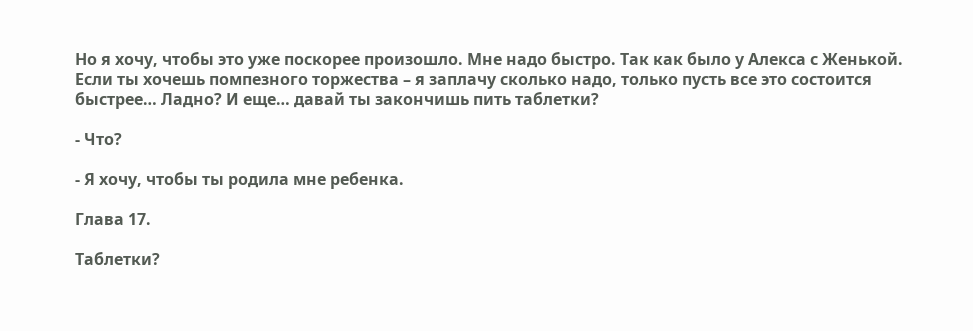Но я хочу, чтобы это уже поскорее произошло. Мне надо быстро. Так как было у Алекса с Женькой. Если ты хочешь помпезного торжества – я заплачу сколько надо, только пусть все это состоится быстрее… Ладно? И еще… давай ты закончишь пить таблетки?

- Что?

- Я хочу, чтобы ты родила мне ребенка.

Глава 17.

Таблетки?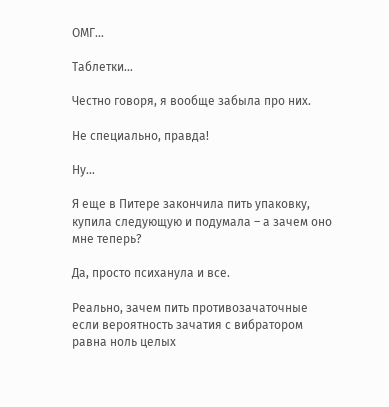ОМГ…

Таблетки…

Честно говоря, я вообще забыла про них.

Не специально, правда!

Ну…

Я еще в Питере закончила пить упаковку, купила следующую и подумала – а зачем оно мне теперь?

Да, просто психанула и все.

Реально, зачем пить противозачаточные если вероятность зачатия с вибратором равна ноль целых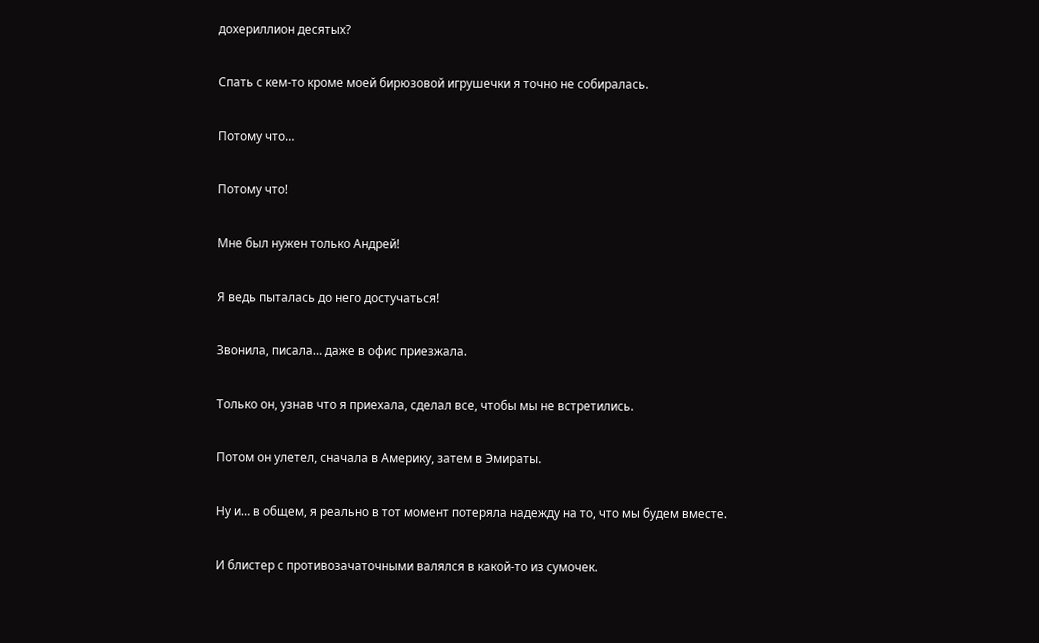дохериллион десятых?

Спать с кем-то кроме моей бирюзовой игрушечки я точно не собиралась.

Потому что…

Потому что!

Мне был нужен только Андрей!

Я ведь пыталась до него достучаться!

Звонила, писала… даже в офис приезжала.

Только он, узнав что я приехала, сделал все, чтобы мы не встретились.

Потом он улетел, сначала в Америку, затем в Эмираты.

Ну и… в общем, я реально в тот момент потеряла надежду на то, что мы будем вместе.

И блистер с противозачаточными валялся в какой-то из сумочек.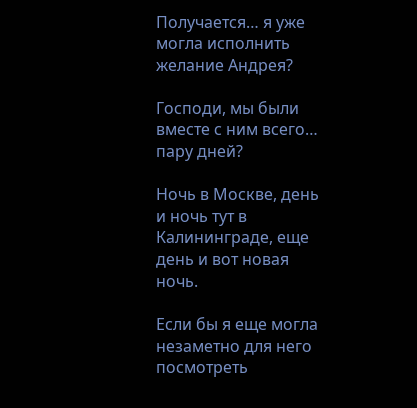Получается… я уже могла исполнить желание Андрея?

Господи, мы были вместе с ним всего… пару дней?

Ночь в Москве, день и ночь тут в Калининграде, еще день и вот новая ночь.

Если бы я еще могла незаметно для него посмотреть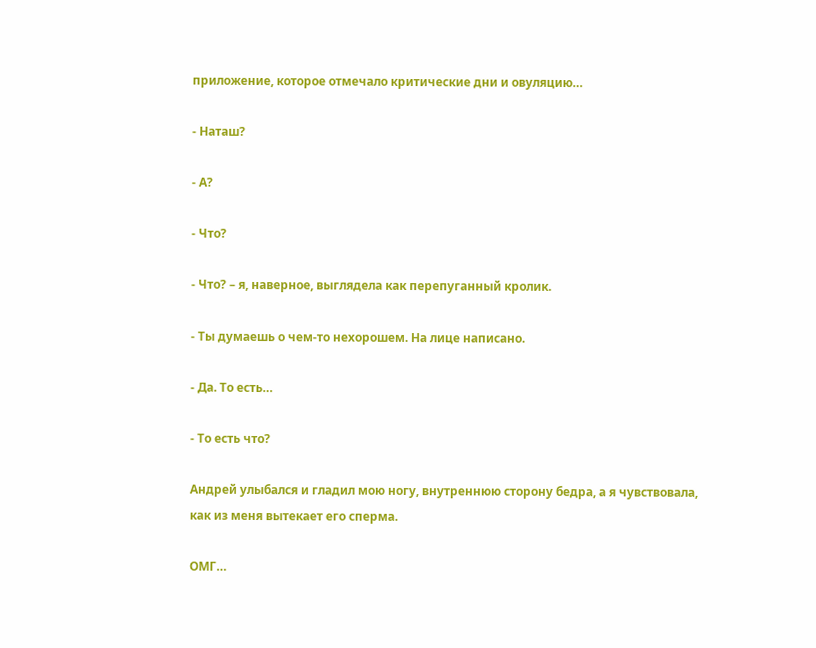приложение, которое отмечало критические дни и овуляцию…

- Наташ?

- А?

- Что?

- Что? – я, наверное, выглядела как перепуганный кролик.

- Ты думаешь о чем-то нехорошем. На лице написано.

- Да. То есть…

- То есть что?

Андрей улыбался и гладил мою ногу, внутреннюю сторону бедра, а я чувствовала, как из меня вытекает его сперма.

ОМГ…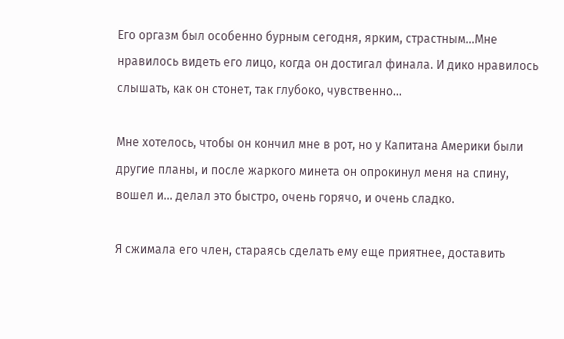Его оргазм был особенно бурным сегодня, ярким, страстным…Мне нравилось видеть его лицо, когда он достигал финала. И дико нравилось слышать, как он стонет, так глубоко, чувственно…

Мне хотелось, чтобы он кончил мне в рот, но у Капитана Америки были другие планы, и после жаркого минета он опрокинул меня на спину, вошел и… делал это быстро, очень горячо, и очень сладко.

Я сжимала его член, стараясь сделать ему еще приятнее, доставить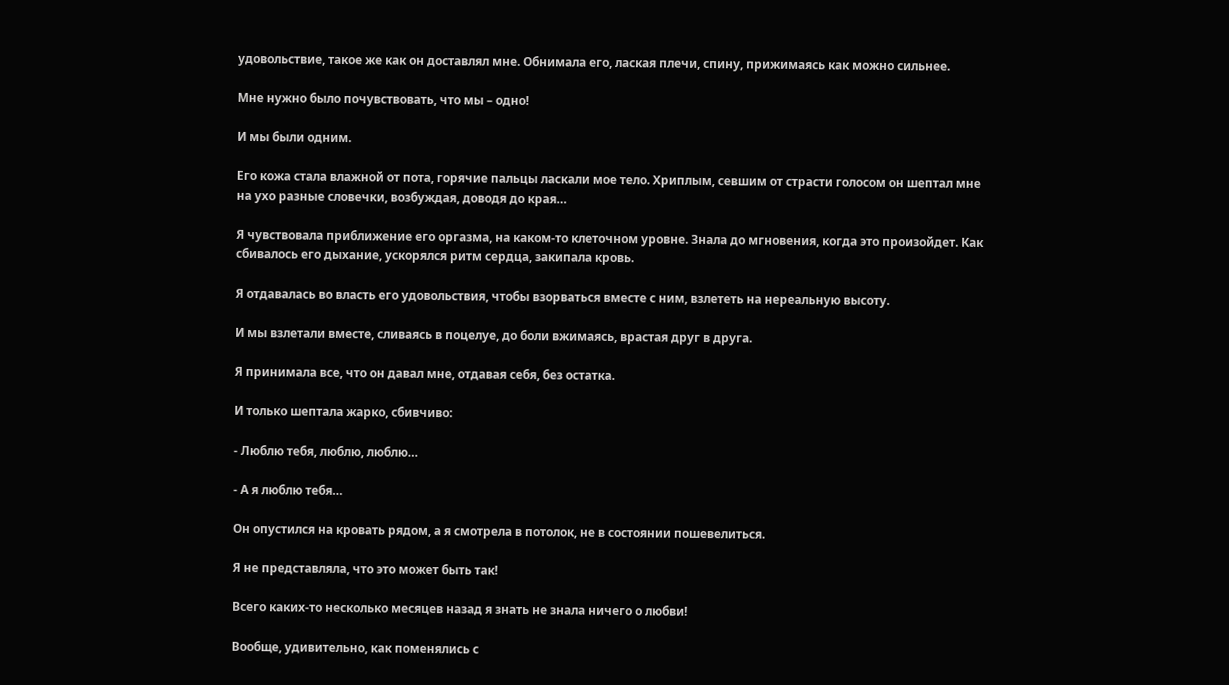удовольствие, такое же как он доставлял мне. Обнимала его, лаская плечи, спину, прижимаясь как можно сильнее.

Мне нужно было почувствовать, что мы – одно!

И мы были одним.

Его кожа стала влажной от пота, горячие пальцы ласкали мое тело. Хриплым, севшим от страсти голосом он шептал мне на ухо разные словечки, возбуждая, доводя до края…

Я чувствовала приближение его оргазма, на каком-то клеточном уровне. Знала до мгновения, когда это произойдет. Как сбивалось его дыхание, ускорялся ритм сердца, закипала кровь.

Я отдавалась во власть его удовольствия, чтобы взорваться вместе с ним, взлететь на нереальную высоту.

И мы взлетали вместе, сливаясь в поцелуе, до боли вжимаясь, врастая друг в друга.

Я принимала все, что он давал мне, отдавая себя, без остатка.

И только шептала жарко, сбивчиво:

- Люблю тебя, люблю, люблю…

- А я люблю тебя…

Он опустился на кровать рядом, а я смотрела в потолок, не в состоянии пошевелиться.

Я не представляла, что это может быть так!

Всего каких-то несколько месяцев назад я знать не знала ничего о любви!

Вообще, удивительно, как поменялись с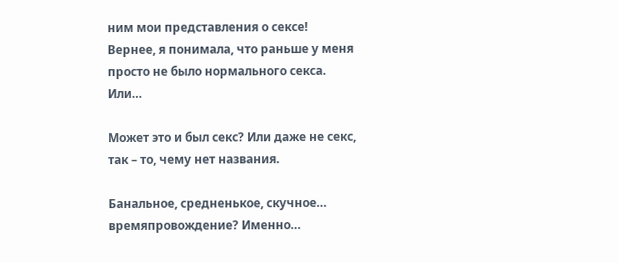ним мои представления о сексе! Вернее, я понимала, что раньше у меня просто не было нормального секса. Или…

Может это и был секс? Или даже не секс, так – то, чему нет названия.

Банальное, средненькое, скучное… времяпровождение? Именно…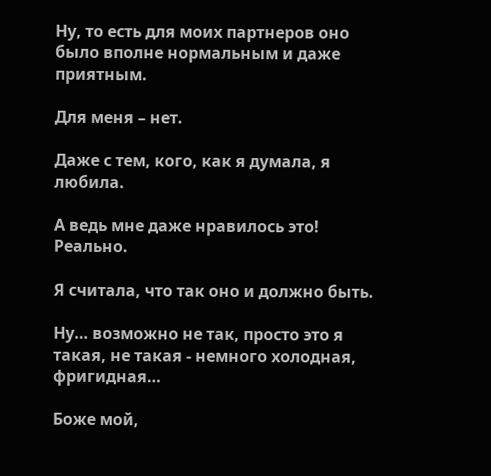Ну, то есть для моих партнеров оно было вполне нормальным и даже приятным.

Для меня – нет.

Даже с тем, кого, как я думала, я любила.

А ведь мне даже нравилось это! Реально.

Я считала, что так оно и должно быть.

Ну… возможно не так, просто это я такая, не такая - немного холодная, фригидная…

Боже мой,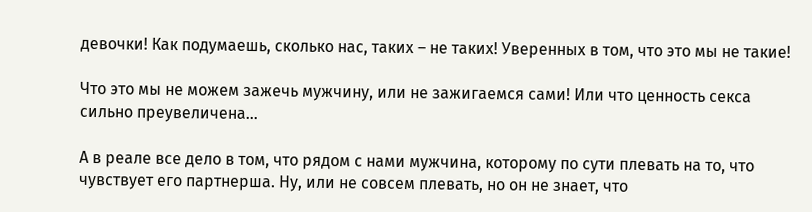девочки! Как подумаешь, сколько нас, таких – не таких! Уверенных в том, что это мы не такие!

Что это мы не можем зажечь мужчину, или не зажигаемся сами! Или что ценность секса сильно преувеличена…

А в реале все дело в том, что рядом с нами мужчина, которому по сути плевать на то, что чувствует его партнерша. Ну, или не совсем плевать, но он не знает, что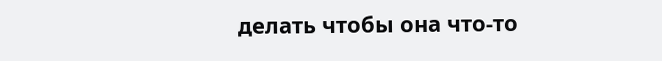делать чтобы она что-то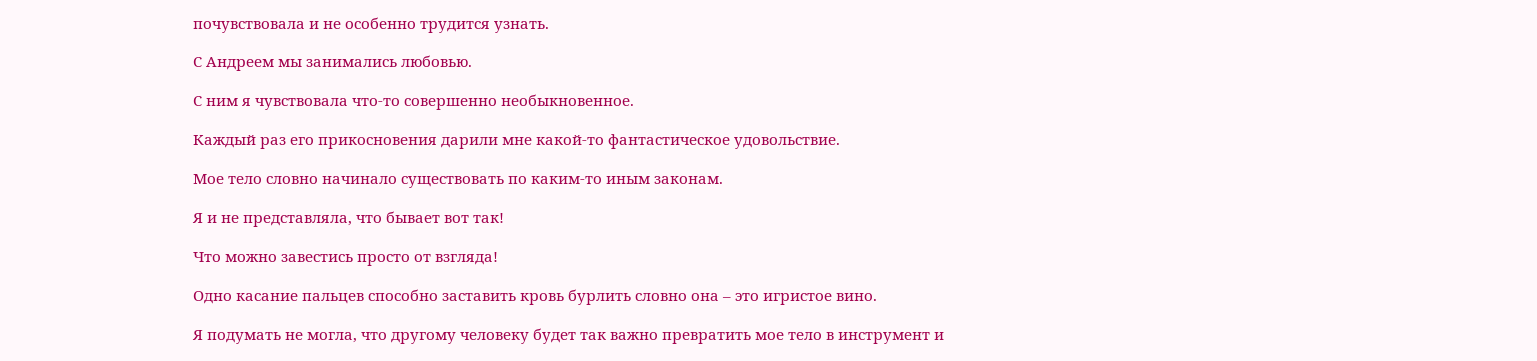почувствовала и не особенно трудится узнать.

С Андреем мы занимались любовью.

С ним я чувствовала что-то совершенно необыкновенное.

Каждый раз его прикосновения дарили мне какой-то фантастическое удовольствие.

Мое тело словно начинало существовать по каким-то иным законам.

Я и не представляла, что бывает вот так!

Что можно завестись просто от взгляда!

Одно касание пальцев способно заставить кровь бурлить словно она – это игристое вино.

Я подумать не могла, что другому человеку будет так важно превратить мое тело в инструмент и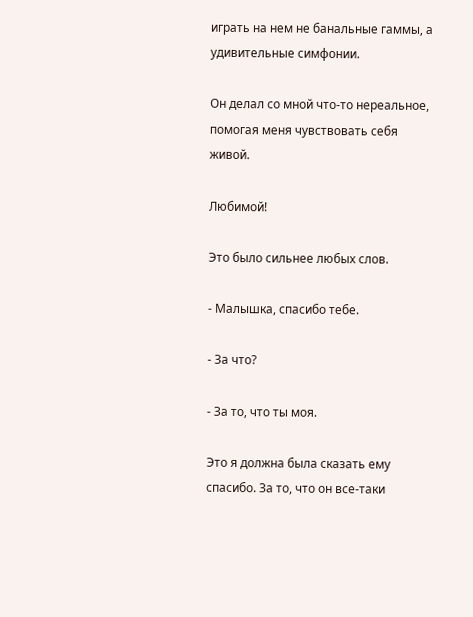играть на нем не банальные гаммы, а удивительные симфонии.

Он делал со мной что-то нереальное, помогая меня чувствовать себя живой.

Любимой!

Это было сильнее любых слов.

- Малышка, спасибо тебе.

- За что?

- За то, что ты моя.

Это я должна была сказать ему спасибо. За то, что он все-таки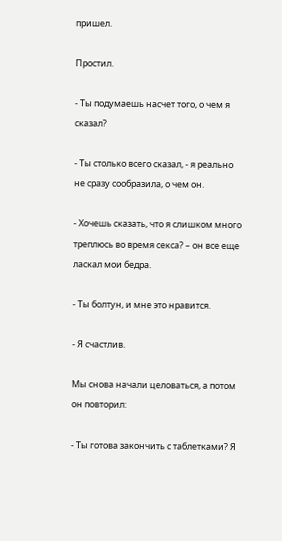пришел.

Простил.

- Ты подумаешь насчет того, о чем я сказал?

- Ты столько всего сказал, - я реально не сразу сообразила, о чем он.

- Хочешь сказать, что я слишком много треплюсь во время секса? – он все еще ласкал мои бедра.

- Ты болтун, и мне это нравится.

- Я счастлив.

Мы снова начали целоваться, а потом он повторил:

- Ты готова закончить с таблетками? Я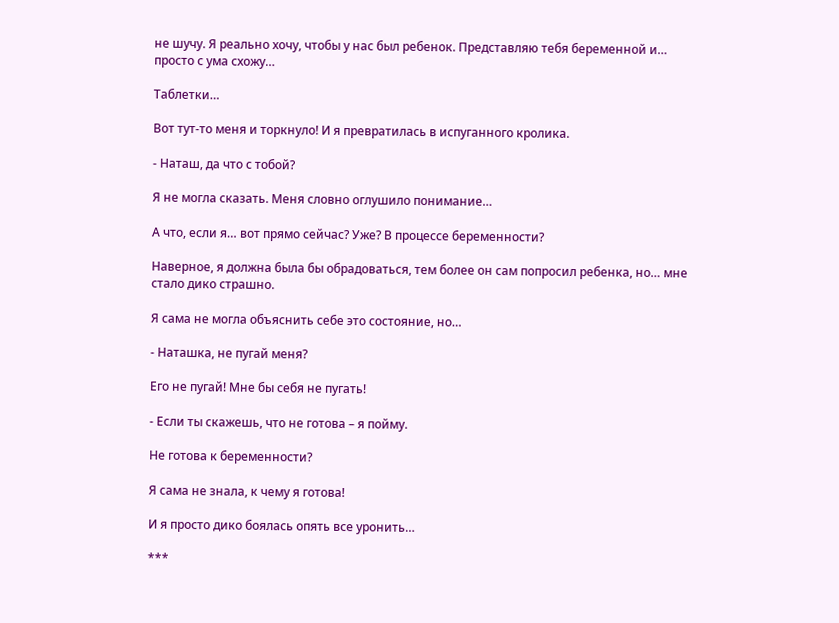не шучу. Я реально хочу, чтобы у нас был ребенок. Представляю тебя беременной и… просто с ума схожу…

Таблетки…

Вот тут-то меня и торкнуло! И я превратилась в испуганного кролика.

- Наташ, да что с тобой?

Я не могла сказать. Меня словно оглушило понимание…

А что, если я… вот прямо сейчас? Уже? В процессе беременности?

Наверное, я должна была бы обрадоваться, тем более он сам попросил ребенка, но… мне стало дико страшно.

Я сама не могла объяснить себе это состояние, но…

- Наташка, не пугай меня?

Его не пугай! Мне бы себя не пугать!

- Если ты скажешь, что не готова – я пойму.

Не готова к беременности?

Я сама не знала, к чему я готова!

И я просто дико боялась опять все уронить…

***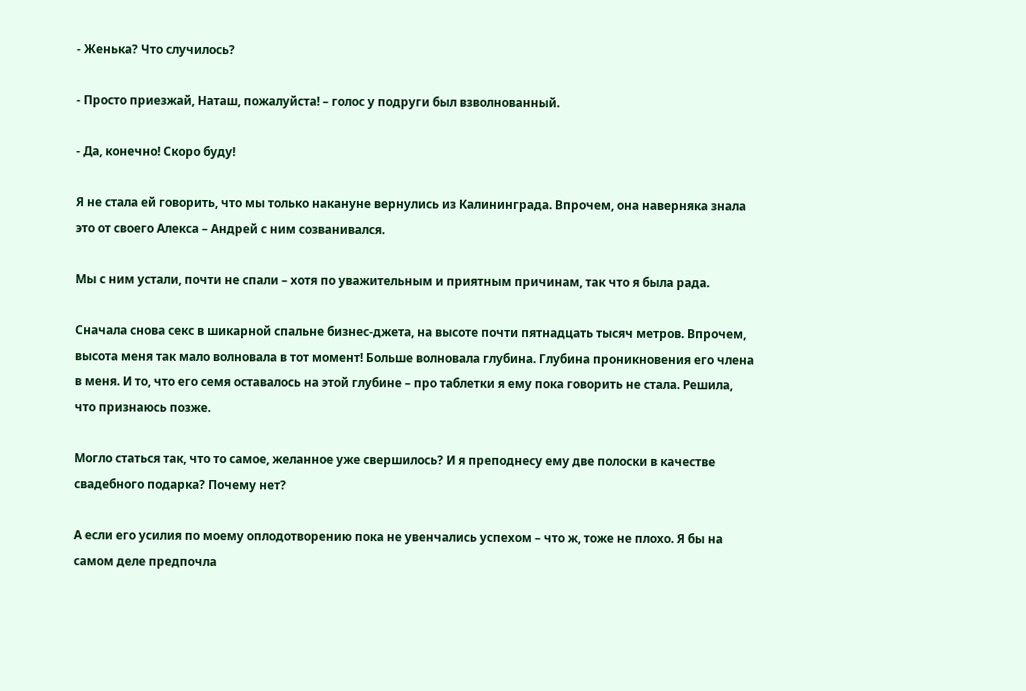- Женька? Что случилось?

- Просто приезжай, Наташ, пожалуйста! – голос у подруги был взволнованный.

- Да, конечно! Скоро буду!

Я не стала ей говорить, что мы только накануне вернулись из Калининграда. Впрочем, она наверняка знала это от своего Алекса – Андрей с ним созванивался.

Мы с ним устали, почти не спали – хотя по уважительным и приятным причинам, так что я была рада.

Сначала снова секс в шикарной спальне бизнес-джета, на высоте почти пятнадцать тысяч метров. Впрочем, высота меня так мало волновала в тот момент! Больше волновала глубина. Глубина проникновения его члена в меня. И то, что его семя оставалось на этой глубине – про таблетки я ему пока говорить не стала. Решила, что признаюсь позже.

Могло статься так, что то самое, желанное уже свершилось? И я преподнесу ему две полоски в качестве свадебного подарка? Почему нет?

А если его усилия по моему оплодотворению пока не увенчались успехом – что ж, тоже не плохо. Я бы на самом деле предпочла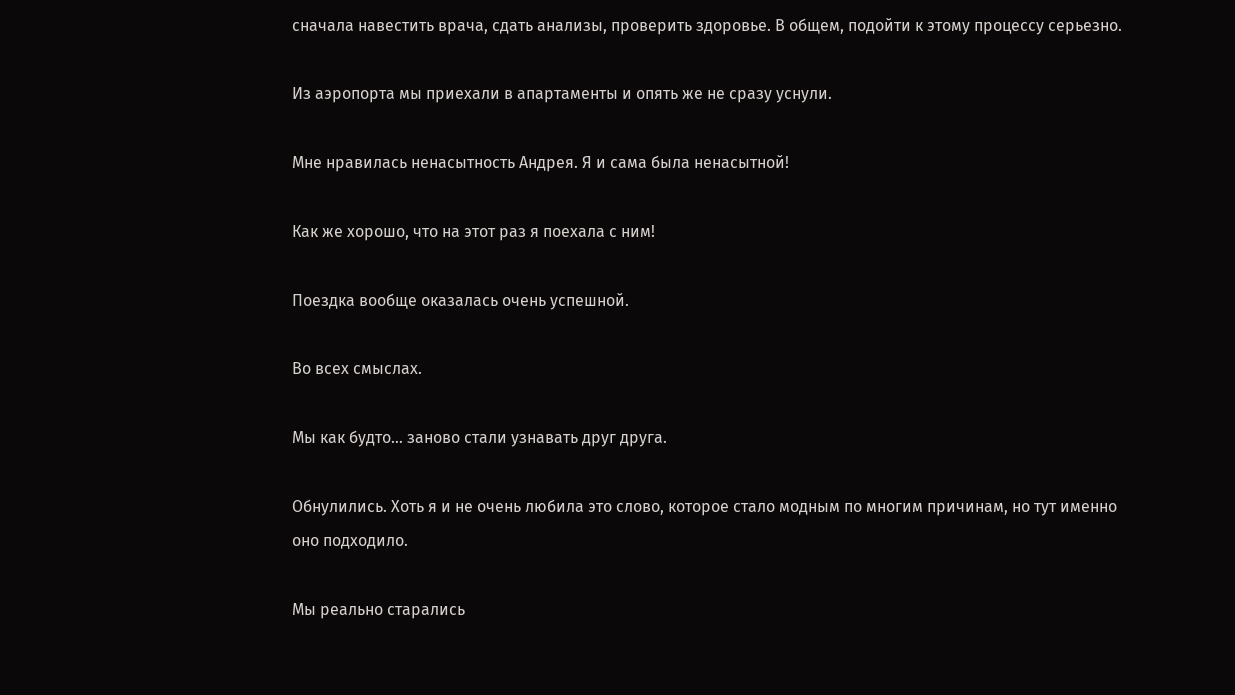сначала навестить врача, сдать анализы, проверить здоровье. В общем, подойти к этому процессу серьезно.

Из аэропорта мы приехали в апартаменты и опять же не сразу уснули.

Мне нравилась ненасытность Андрея. Я и сама была ненасытной!

Как же хорошо, что на этот раз я поехала с ним!

Поездка вообще оказалась очень успешной.

Во всех смыслах.

Мы как будто… заново стали узнавать друг друга.

Обнулились. Хоть я и не очень любила это слово, которое стало модным по многим причинам, но тут именно оно подходило.

Мы реально старались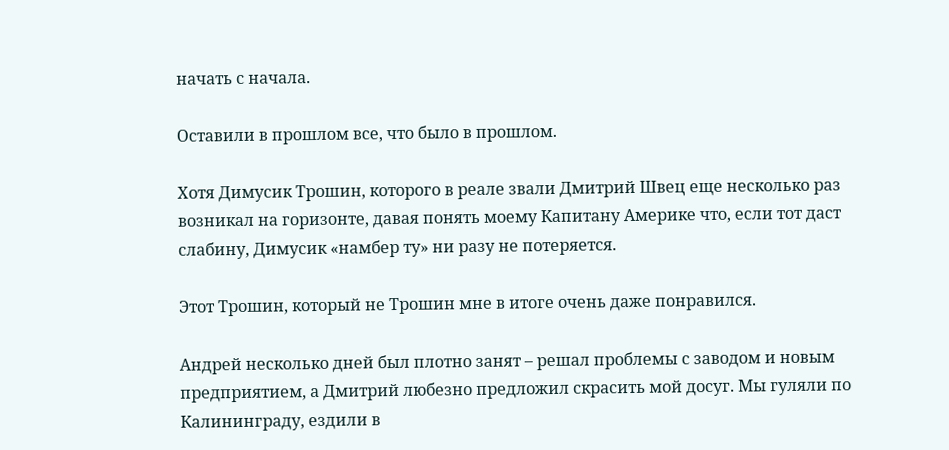начать с начала.

Оставили в прошлом все, что было в прошлом.

Хотя Димусик Трошин, которого в реале звали Дмитрий Швец еще несколько раз возникал на горизонте, давая понять моему Капитану Америке что, если тот даст слабину, Димусик «намбер ту» ни разу не потеряется.

Этот Трошин, который не Трошин мне в итоге очень даже понравился.

Андрей несколько дней был плотно занят – решал проблемы с заводом и новым предприятием, а Дмитрий любезно предложил скрасить мой досуг. Мы гуляли по Калининграду, ездили в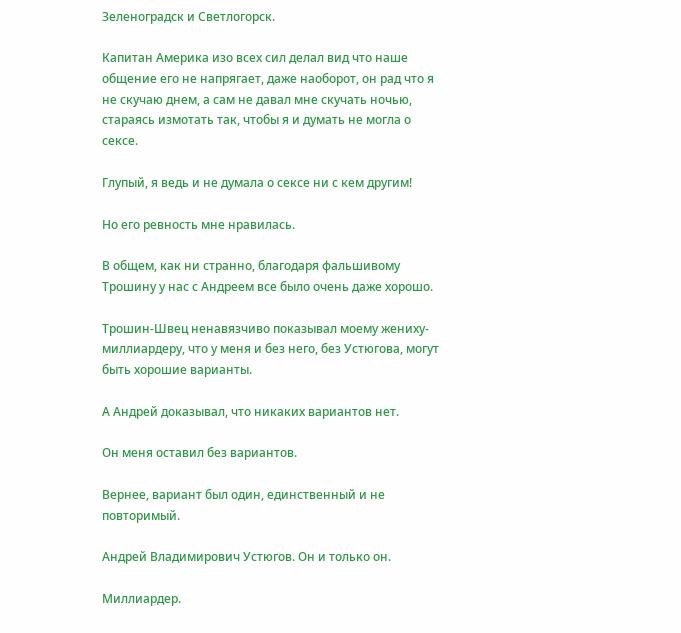Зеленоградск и Светлогорск.

Капитан Америка изо всех сил делал вид что наше общение его не напрягает, даже наоборот, он рад что я не скучаю днем, а сам не давал мне скучать ночью, стараясь измотать так, чтобы я и думать не могла о сексе.

Глупый, я ведь и не думала о сексе ни с кем другим!

Но его ревность мне нравилась.

В общем, как ни странно, благодаря фальшивому Трошину у нас с Андреем все было очень даже хорошо.

Трошин-Швец ненавязчиво показывал моему жениху-миллиардеру, что у меня и без него, без Устюгова, могут быть хорошие варианты.

А Андрей доказывал, что никаких вариантов нет.

Он меня оставил без вариантов.

Вернее, вариант был один, единственный и не повторимый.

Андрей Владимирович Устюгов. Он и только он.

Миллиардер.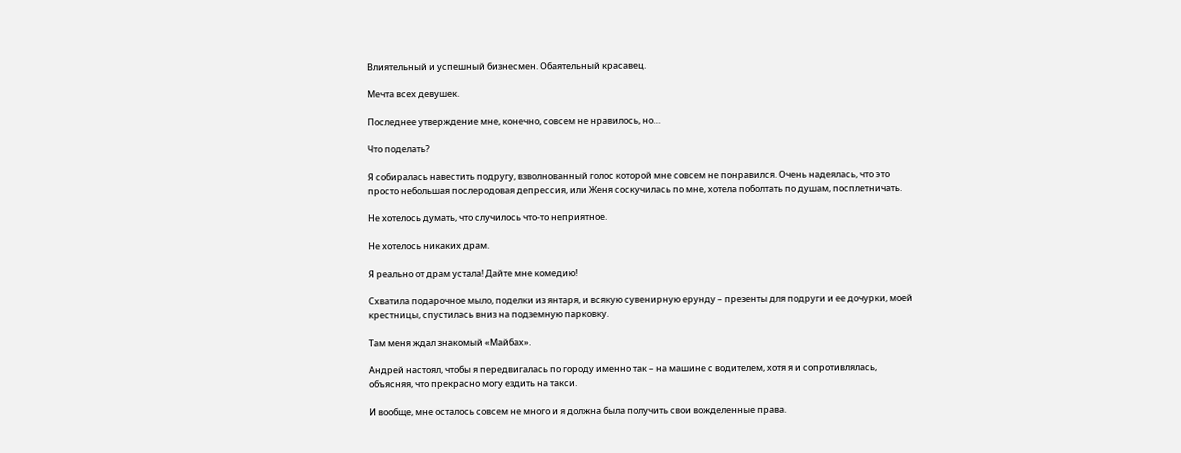Влиятельный и успешный бизнесмен. Обаятельный красавец.

Мечта всех девушек.

Последнее утверждение мне, конечно, совсем не нравилось, но…

Что поделать?

Я собиралась навестить подругу, взволнованный голос которой мне совсем не понравился. Очень надеялась, что это просто небольшая послеродовая депрессия, или Женя соскучилась по мне, хотела поболтать по душам, посплетничать.

Не хотелось думать, что случилось что-то неприятное.

Не хотелось никаких драм.

Я реально от драм устала! Дайте мне комедию!

Схватила подарочное мыло, поделки из янтаря, и всякую сувенирную ерунду – презенты для подруги и ее дочурки, моей крестницы, спустилась вниз на подземную парковку.

Там меня ждал знакомый «Майбах».

Андрей настоял, чтобы я передвигалась по городу именно так – на машине с водителем, хотя я и сопротивлялась, объясняя, что прекрасно могу ездить на такси.

И вообще, мне осталось совсем не много и я должна была получить свои вожделенные права.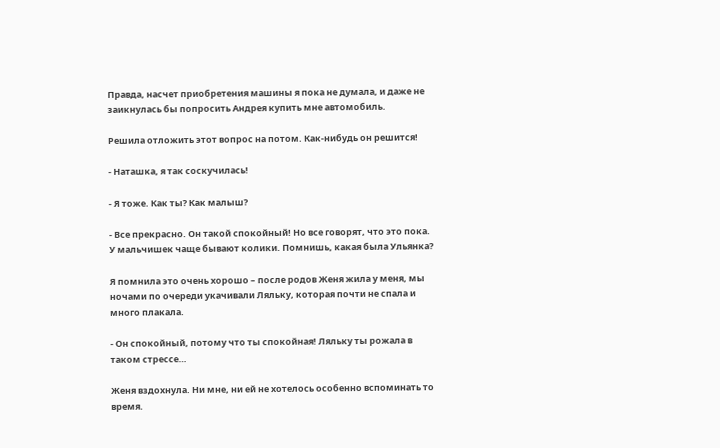Правда, насчет приобретения машины я пока не думала, и даже не заикнулась бы попросить Андрея купить мне автомобиль.

Решила отложить этот вопрос на потом. Как-нибудь он решится!

- Наташка, я так соскучилась!

- Я тоже. Как ты? Как малыш?

- Все прекрасно. Он такой спокойный! Но все говорят, что это пока. У мальчишек чаще бывают колики. Помнишь, какая была Ульянка?

Я помнила это очень хорошо – после родов Женя жила у меня, мы ночами по очереди укачивали Ляльку, которая почти не спала и много плакала.

- Он спокойный, потому что ты спокойная! Ляльку ты рожала в таком стрессе…

Женя вздохнула. Ни мне, ни ей не хотелось особенно вспоминать то время.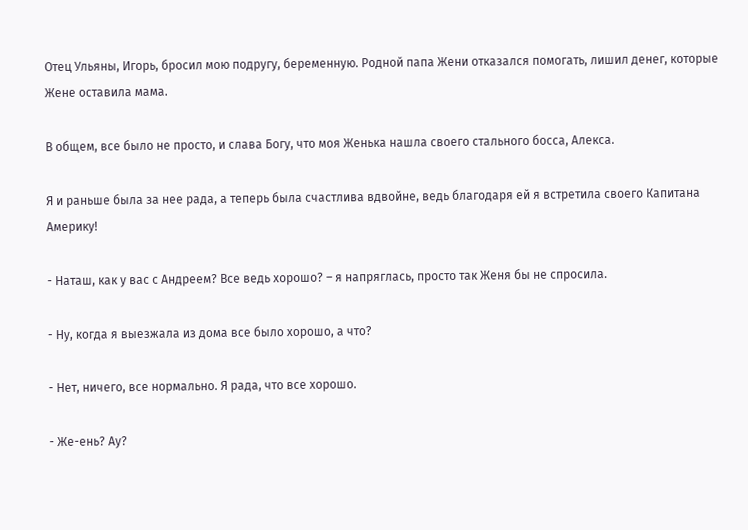Отец Ульяны, Игорь, бросил мою подругу, беременную. Родной папа Жени отказался помогать, лишил денег, которые Жене оставила мама.

В общем, все было не просто, и слава Богу, что моя Женька нашла своего стального босса, Алекса.

Я и раньше была за нее рада, а теперь была счастлива вдвойне, ведь благодаря ей я встретила своего Капитана Америку!

- Наташ, как у вас с Андреем? Все ведь хорошо? – я напряглась, просто так Женя бы не спросила.

- Ну, когда я выезжала из дома все было хорошо, а что?

- Нет, ничего, все нормально. Я рада, что все хорошо.

- Же-ень? Ау?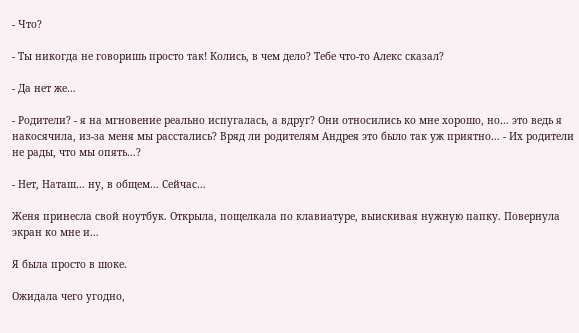- Что?

- Ты никогда не говоришь просто так! Колись, в чем дело? Тебе что-то Алекс сказал?

- Да нет же…

- Родители? - я на мгновение реально испугалась, а вдруг? Они относились ко мне хорошо, но… это ведь я накосячила, из-за меня мы расстались? Вряд ли родителям Андрея это было так уж приятно… - Их родители не рады, что мы опять…?

- Нет, Наташ… ну, в общем… Сейчас…

Женя принесла свой ноутбук. Открыла, пощелкала по клавиатуре, выискивая нужную папку. Повернула экран ко мне и…

Я была просто в шоке.

Ожидала чего угодно,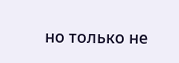но только не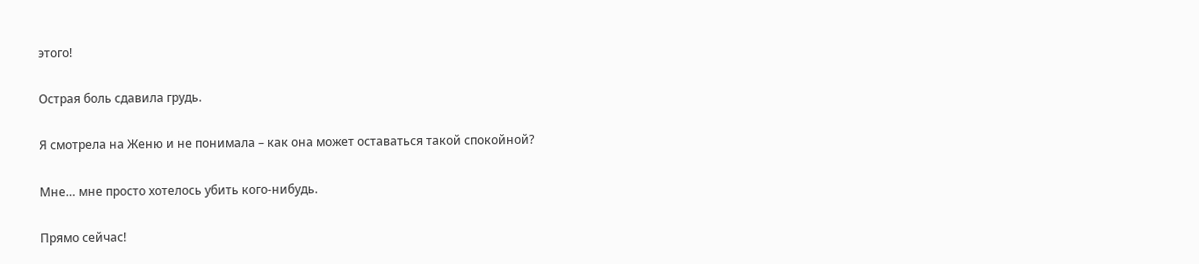этого!

Острая боль сдавила грудь.

Я смотрела на Женю и не понимала – как она может оставаться такой спокойной?

Мне… мне просто хотелось убить кого-нибудь.

Прямо сейчас!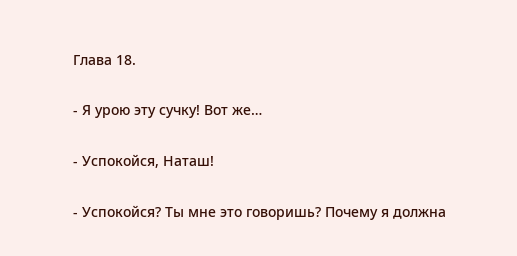Глава 18.

- Я урою эту сучку! Вот же…

- Успокойся, Наташ!

- Успокойся? Ты мне это говоришь? Почему я должна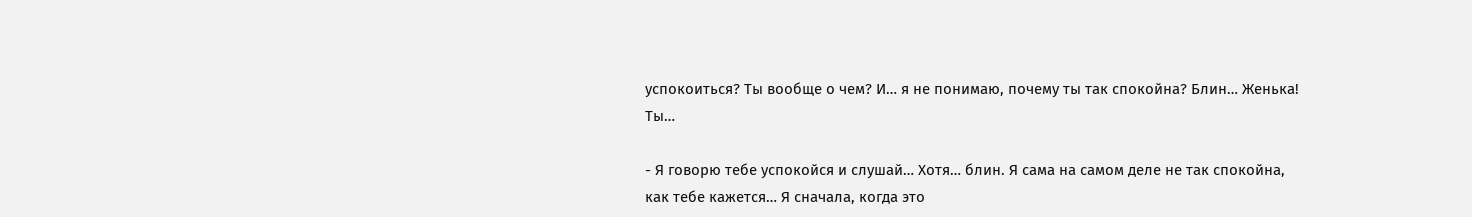успокоиться? Ты вообще о чем? И… я не понимаю, почему ты так спокойна? Блин… Женька! Ты…

- Я говорю тебе успокойся и слушай… Хотя… блин. Я сама на самом деле не так спокойна, как тебе кажется… Я сначала, когда это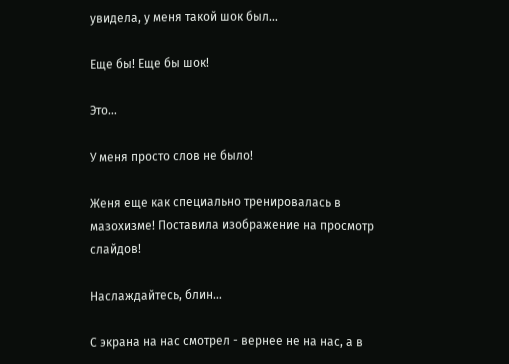увидела, у меня такой шок был…

Еще бы! Еще бы шок!

Это…

У меня просто слов не было!

Женя еще как специально тренировалась в мазохизме! Поставила изображение на просмотр слайдов!

Наслаждайтесь, блин…

С экрана на нас смотрел - вернее не на нас, а в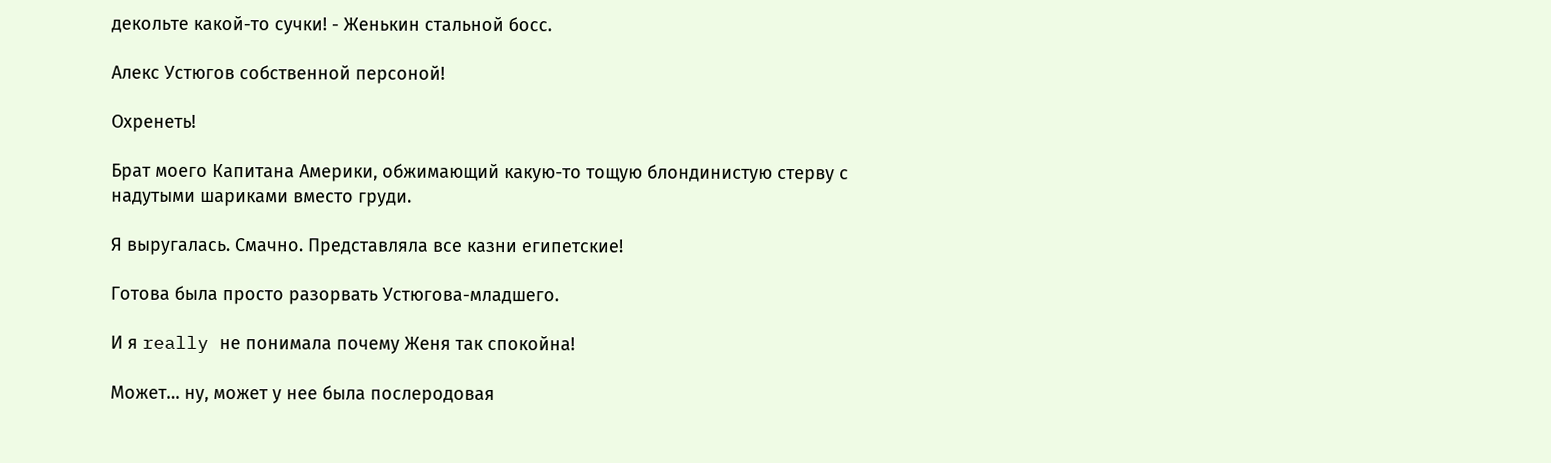декольте какой-то сучки! - Женькин стальной босс.

Алекс Устюгов собственной персоной!

Охренеть!

Брат моего Капитана Америки, обжимающий какую-то тощую блондинистую стерву с надутыми шариками вместо груди.

Я выругалась. Смачно. Представляла все казни египетские!

Готова была просто разорвать Устюгова-младшего.

И я really не понимала почему Женя так спокойна!

Может… ну, может у нее была послеродовая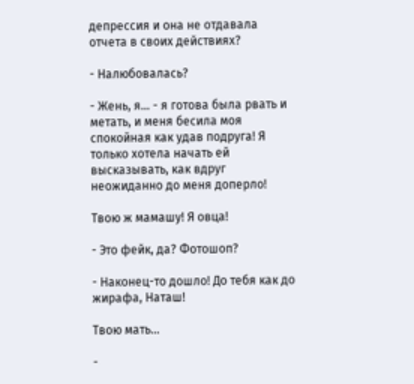депрессия и она не отдавала отчета в своих действиях?

- Налюбовалась?

- Жень, я… - я готова была рвать и метать, и меня бесила моя спокойная как удав подруга! Я только хотела начать ей высказывать, как вдруг неожиданно до меня доперло!

Твою ж мамашу! Я овца!

- Это фейк, да? Фотошоп?

- Наконец-то дошло! До тебя как до жирафа, Наташ!

Твою мать…

-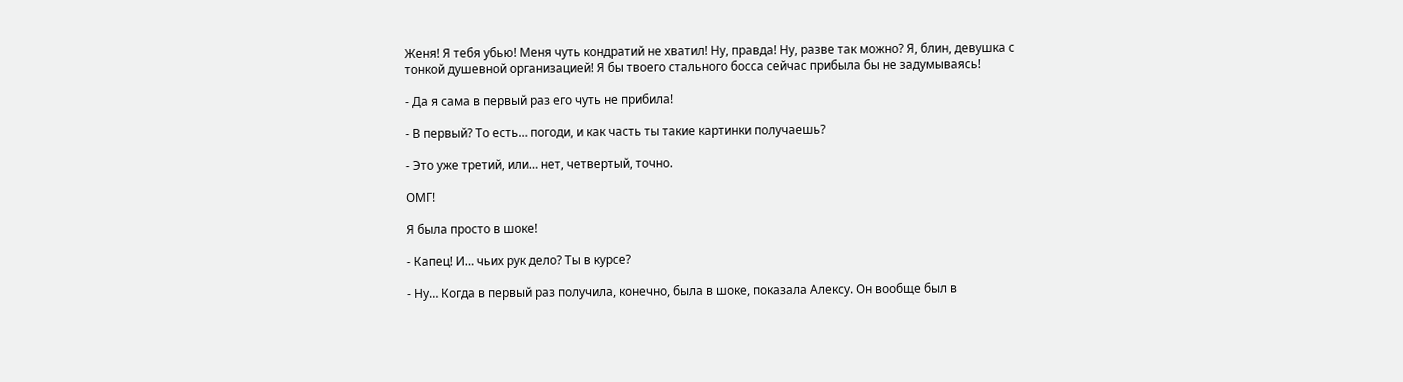Женя! Я тебя убью! Меня чуть кондратий не хватил! Ну, правда! Ну, разве так можно? Я, блин, девушка с тонкой душевной организацией! Я бы твоего стального босса сейчас прибыла бы не задумываясь!

- Да я сама в первый раз его чуть не прибила!

- В первый? То есть… погоди, и как часть ты такие картинки получаешь?

- Это уже третий, или… нет, четвертый, точно.

ОМГ!

Я была просто в шоке!

- Капец! И… чьих рук дело? Ты в курсе?

- Ну… Когда в первый раз получила, конечно, была в шоке, показала Алексу. Он вообще был в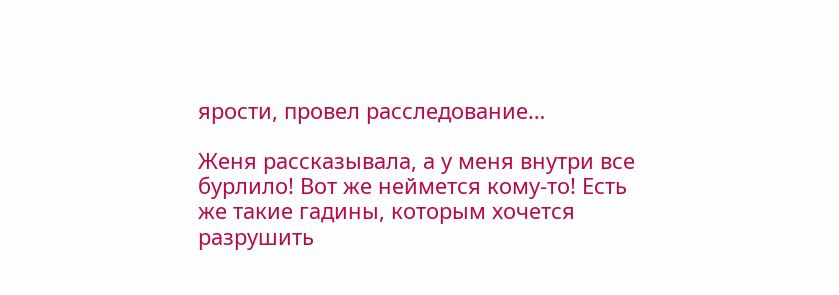ярости, провел расследование…

Женя рассказывала, а у меня внутри все бурлило! Вот же неймется кому-то! Есть же такие гадины, которым хочется разрушить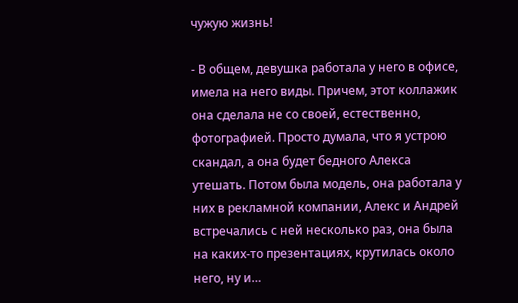чужую жизнь!

- В общем, девушка работала у него в офисе, имела на него виды. Причем, этот коллажик она сделала не со своей, естественно, фотографией. Просто думала, что я устрою скандал, а она будет бедного Алекса утешать. Потом была модель, она работала у них в рекламной компании, Алекс и Андрей встречались с ней несколько раз, она была на каких-то презентациях, крутилась около него, ну и…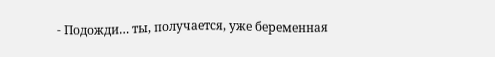- Подожди… ты, получается, уже беременная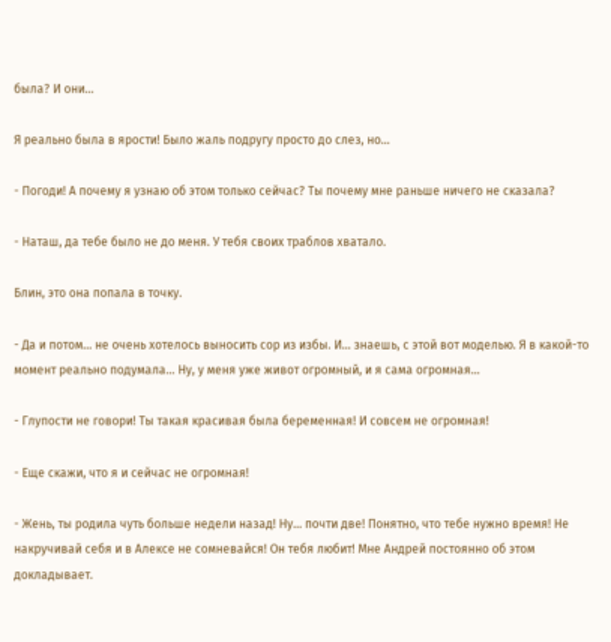была? И они…

Я реально была в ярости! Было жаль подругу просто до слез, но…

- Погоди! А почему я узнаю об этом только сейчас? Ты почему мне раньше ничего не сказала?

- Наташ, да тебе было не до меня. У тебя своих траблов хватало.

Блин, это она попала в точку.

- Да и потом… не очень хотелось выносить сор из избы. И… знаешь, с этой вот моделью. Я в какой-то момент реально подумала… Ну, у меня уже живот огромный, и я сама огромная…

- Глупости не говори! Ты такая красивая была беременная! И совсем не огромная!

- Еще скажи, что я и сейчас не огромная!

- Жень, ты родила чуть больше недели назад! Ну… почти две! Понятно, что тебе нужно время! Не накручивай себя и в Алексе не сомневайся! Он тебя любит! Мне Андрей постоянно об этом докладывает.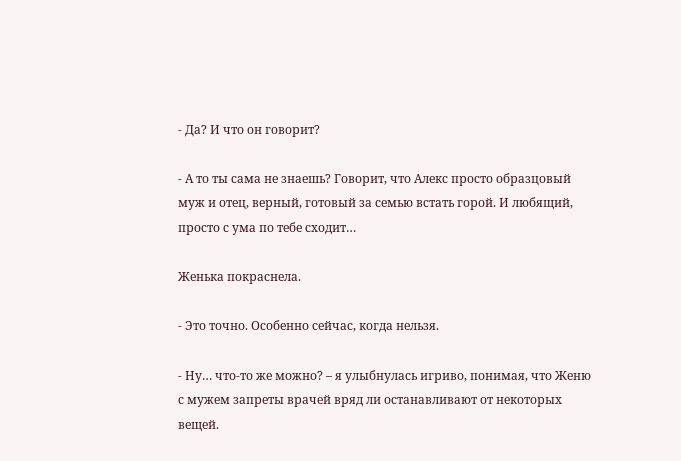- Да? И что он говорит?

- А то ты сама не знаешь? Говорит, что Алекс просто образцовый муж и отец, верный, готовый за семью встать горой. И любящий, просто с ума по тебе сходит…

Женька покраснела.

- Это точно. Особенно сейчас, когда нельзя.

- Ну… что-то же можно? – я улыбнулась игриво, понимая, что Женю с мужем запреты врачей вряд ли останавливают от некоторых вещей.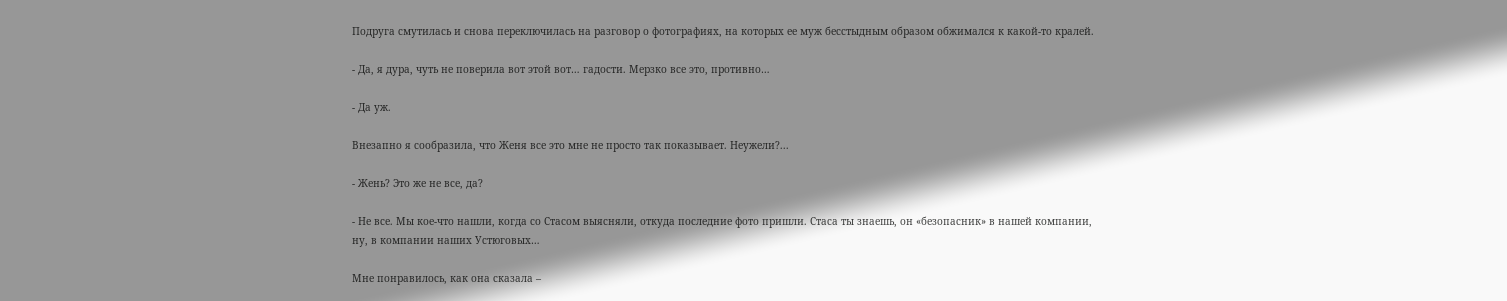Подруга смутилась и снова переключилась на разговор о фотографиях, на которых ее муж бесстыдным образом обжимался к какой-то кралей.

- Да, я дура, чуть не поверила вот этой вот… гадости. Мерзко все это, противно…

- Да уж.

Внезапно я сообразила, что Женя все это мне не просто так показывает. Неужели?...

- Жень? Это же не все, да?

- Не все. Мы кое-что нашли, когда со Стасом выясняли, откуда последние фото пришли. Стаса ты знаешь, он «безопасник» в нашей компании, ну, в компании наших Устюговых…

Мне понравилось, как она сказала –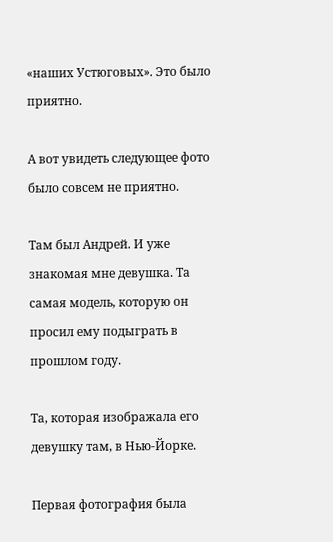«наших Устюговых». Это было приятно.

А вот увидеть следующее фото было совсем не приятно.

Там был Андрей. И уже знакомая мне девушка. Та самая модель, которую он просил ему подыграть в прошлом году.

Та, которая изображала его девушку там, в Нью-Йорке.

Первая фотография была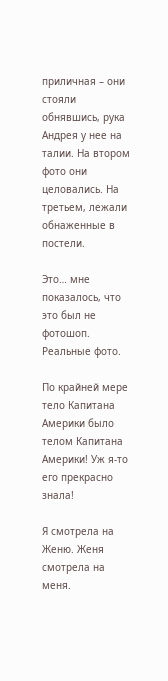приличная – они стояли обнявшись, рука Андрея у нее на талии. На втором фото они целовались. На третьем, лежали обнаженные в постели.

Это… мне показалось, что это был не фотошоп. Реальные фото.

По крайней мере тело Капитана Америки было телом Капитана Америки! Уж я-то его прекрасно знала!

Я смотрела на Женю. Женя смотрела на меня.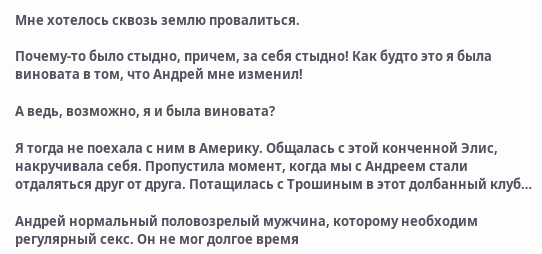Мне хотелось сквозь землю провалиться.

Почему-то было стыдно, причем, за себя стыдно! Как будто это я была виновата в том, что Андрей мне изменил!

А ведь, возможно, я и была виновата?

Я тогда не поехала с ним в Америку. Общалась с этой конченной Элис, накручивала себя. Пропустила момент, когда мы с Андреем стали отдаляться друг от друга. Потащилась с Трошиным в этот долбанный клуб…

Андрей нормальный половозрелый мужчина, которому необходим регулярный секс. Он не мог долгое время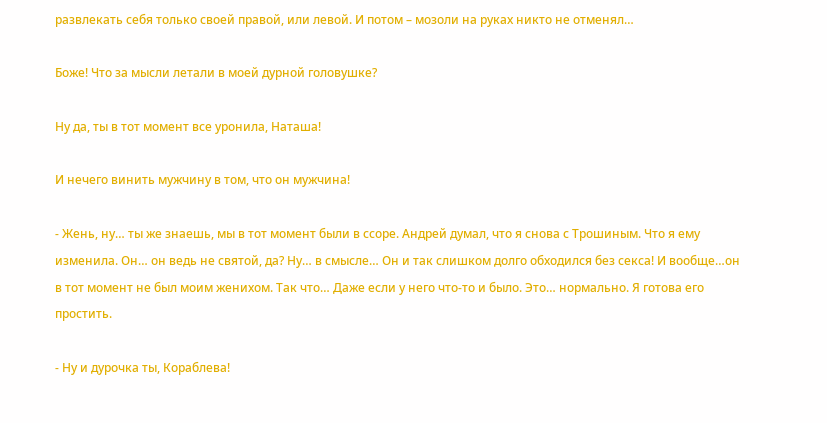развлекать себя только своей правой, или левой. И потом – мозоли на руках никто не отменял…

Боже! Что за мысли летали в моей дурной головушке?

Ну да, ты в тот момент все уронила, Наташа!

И нечего винить мужчину в том, что он мужчина!

- Жень, ну… ты же знаешь, мы в тот момент были в ссоре. Андрей думал, что я снова с Трошиным. Что я ему изменила. Он… он ведь не святой, да? Ну… в смысле… Он и так слишком долго обходился без секса! И вообще…он в тот момент не был моим женихом. Так что… Даже если у него что-то и было. Это… нормально. Я готова его простить.

- Ну и дурочка ты, Кораблева!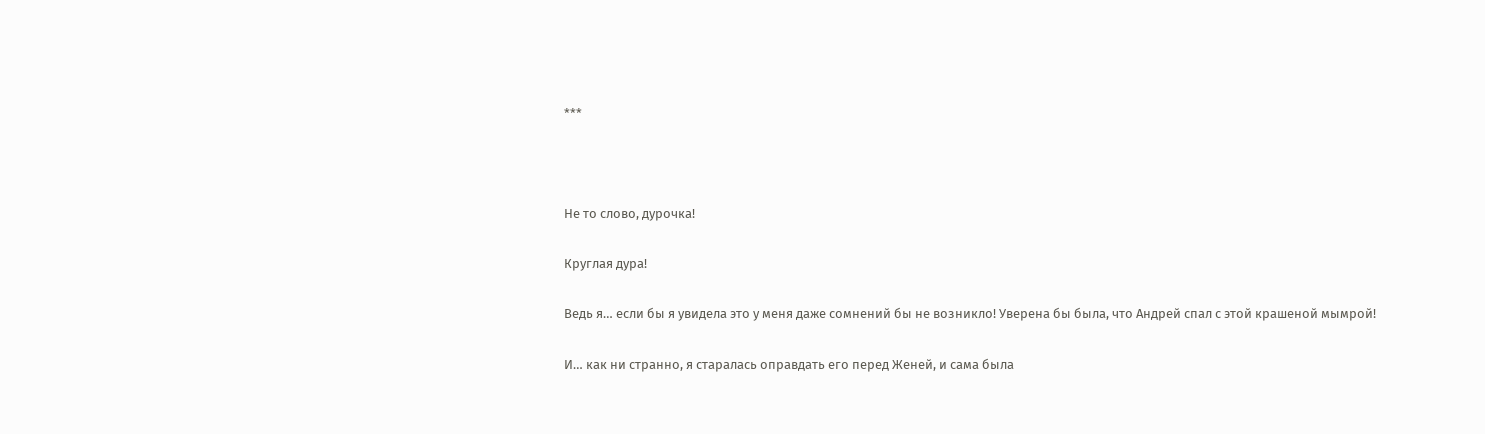***



Не то слово, дурочка!

Круглая дура!

Ведь я… если бы я увидела это у меня даже сомнений бы не возникло! Уверена бы была, что Андрей спал с этой крашеной мымрой!

И… как ни странно, я старалась оправдать его перед Женей, и сама была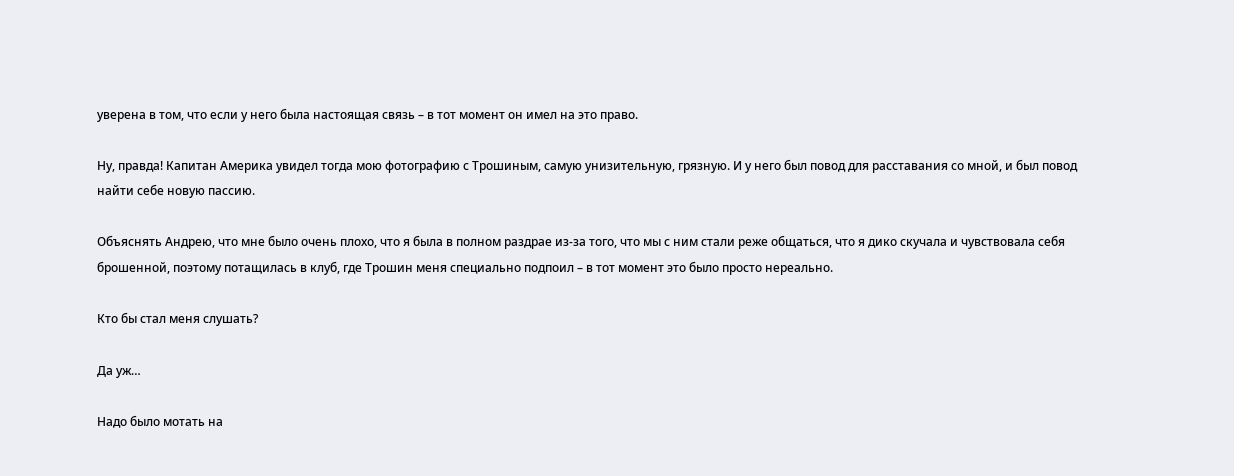уверена в том, что если у него была настоящая связь – в тот момент он имел на это право.

Ну, правда! Капитан Америка увидел тогда мою фотографию с Трошиным, самую унизительную, грязную. И у него был повод для расставания со мной, и был повод найти себе новую пассию.

Объяснять Андрею, что мне было очень плохо, что я была в полном раздрае из-за того, что мы с ним стали реже общаться, что я дико скучала и чувствовала себя брошенной, поэтому потащилась в клуб, где Трошин меня специально подпоил – в тот момент это было просто нереально.

Кто бы стал меня слушать?

Да уж…

Надо было мотать на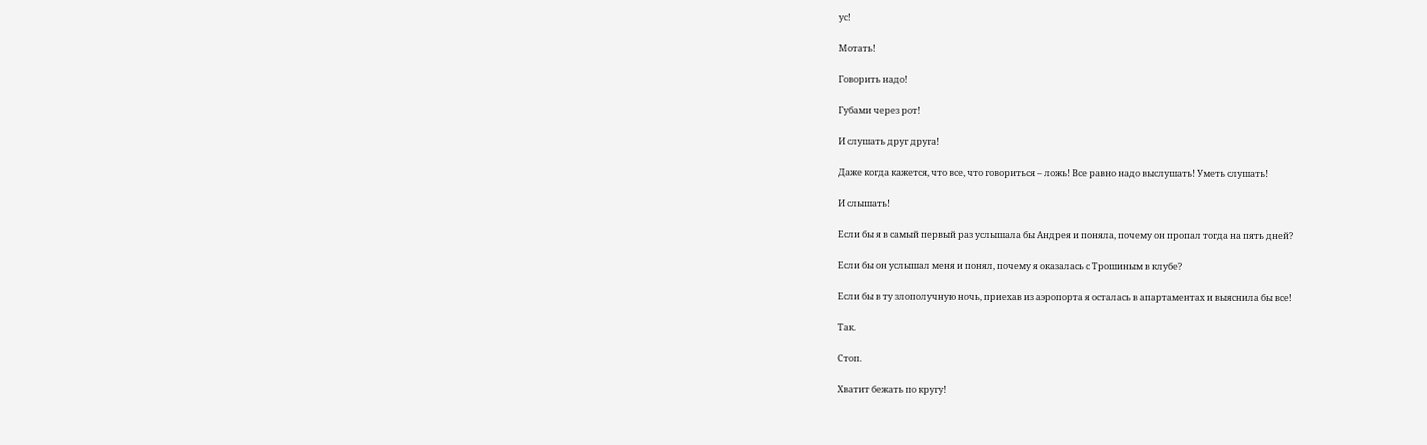ус!

Мотать!

Говорить надо!

Губами через рот!

И слушать друг друга!

Даже когда кажется, что все, что говориться – ложь! Все равно надо выслушать! Уметь слушать!

И слышать!

Если бы я в самый первый раз услышала бы Андрея и поняла, почему он пропал тогда на пять дней?

Если бы он услышал меня и понял, почему я оказалась с Трошиным в клубе?

Если бы в ту злополучную ночь, приехав из аэропорта я осталась в апартаментах и выяснила бы все!

Так.

Стоп.

Хватит бежать по кругу!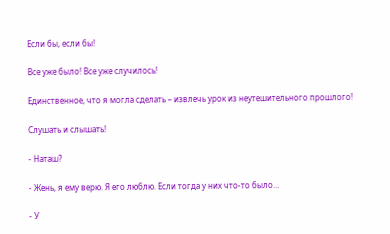Если бы, если бы!

Все уже было! Все уже случилось!

Единственное, что я могла сделать – извлечь урок из неутешительного прошлого!

Слушать и слышать!

- Наташ?

- Жень, я ему верю. Я его люблю. Если тогда у них что-то было…

- У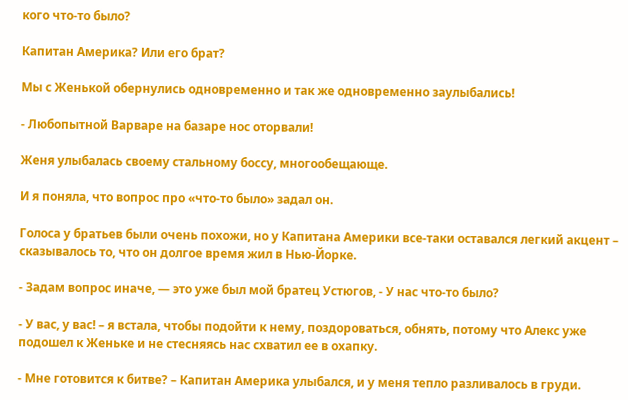кого что-то было?

Капитан Америка? Или его брат?

Мы с Женькой обернулись одновременно и так же одновременно заулыбались!

- Любопытной Варваре на базаре нос оторвали!

Женя улыбалась своему стальному боссу, многообещающе.

И я поняла, что вопрос про «что-то было» задал он.

Голоса у братьев были очень похожи, но у Капитана Америки все-таки оставался легкий акцент – сказывалось то, что он долгое время жил в Нью-Йорке.

- Задам вопрос иначе, — это уже был мой братец Устюгов, - У нас что-то было?

- У вас, у вас! – я встала, чтобы подойти к нему, поздороваться, обнять, потому что Алекс уже подошел к Женьке и не стесняясь нас схватил ее в охапку.

- Мне готовится к битве? – Капитан Америка улыбался, и у меня тепло разливалось в груди.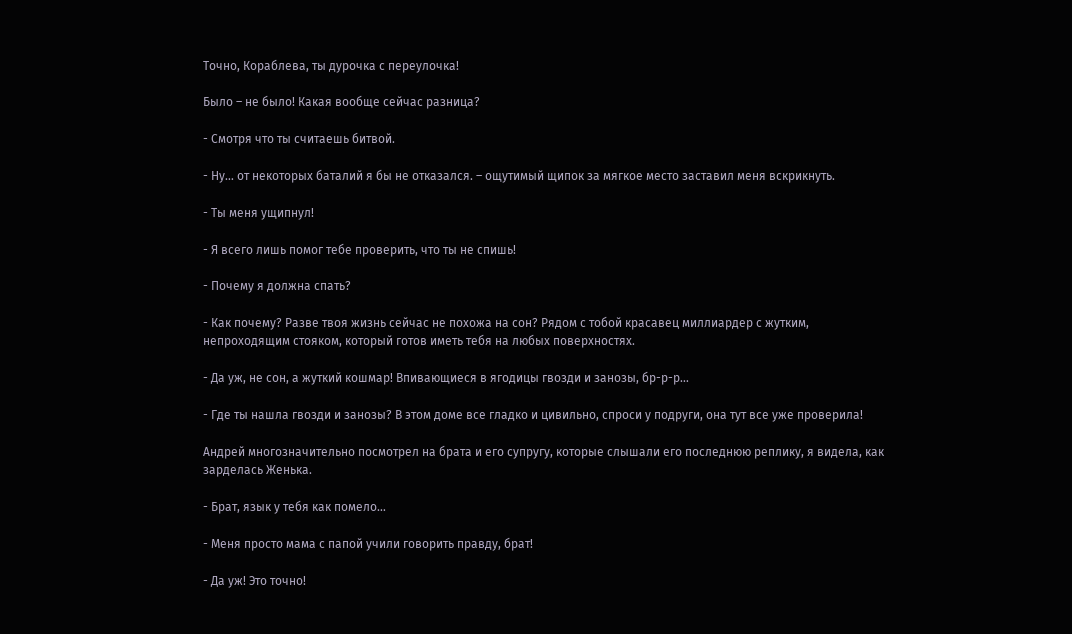Точно, Кораблева, ты дурочка с переулочка!

Было – не было! Какая вообще сейчас разница?

- Смотря что ты считаешь битвой.

- Ну… от некоторых баталий я бы не отказался. – ощутимый щипок за мягкое место заставил меня вскрикнуть.

- Ты меня ущипнул!

- Я всего лишь помог тебе проверить, что ты не спишь!

- Почему я должна спать?

- Как почему? Разве твоя жизнь сейчас не похожа на сон? Рядом с тобой красавец миллиардер с жутким, непроходящим стояком, который готов иметь тебя на любых поверхностях.

- Да уж, не сон, а жуткий кошмар! Впивающиеся в ягодицы гвозди и занозы, бр-р-р…

- Где ты нашла гвозди и занозы? В этом доме все гладко и цивильно, спроси у подруги, она тут все уже проверила!

Андрей многозначительно посмотрел на брата и его супругу, которые слышали его последнюю реплику, я видела, как зарделась Женька.

- Брат, язык у тебя как помело…

- Меня просто мама с папой учили говорить правду, брат!

- Да уж! Это точно!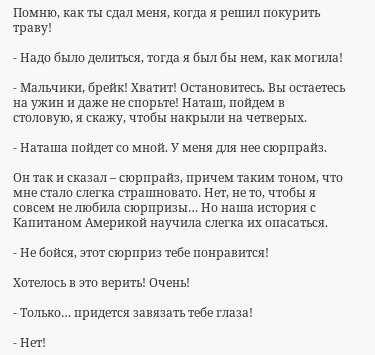Помню, как ты сдал меня, когда я решил покурить траву!

- Надо было делиться, тогда я был бы нем, как могила!

- Мальчики, брейк! Хватит! Остановитесь. Вы остаетесь на ужин и даже не спорьте! Наташ, пойдем в столовую, я скажу, чтобы накрыли на четверых.

- Наташа пойдет со мной. У меня для нее сюрпрайз.

Он так и сказал – сюрпрайз, причем таким тоном, что мне стало слегка страшновато. Нет, не то, чтобы я совсем не любила сюрпризы… Но наша история с Капитаном Америкой научила слегка их опасаться.

- Не бойся, этот сюрприз тебе понравится!

Хотелось в это верить! Очень!

- Только… придется завязать тебе глаза!

- Нет!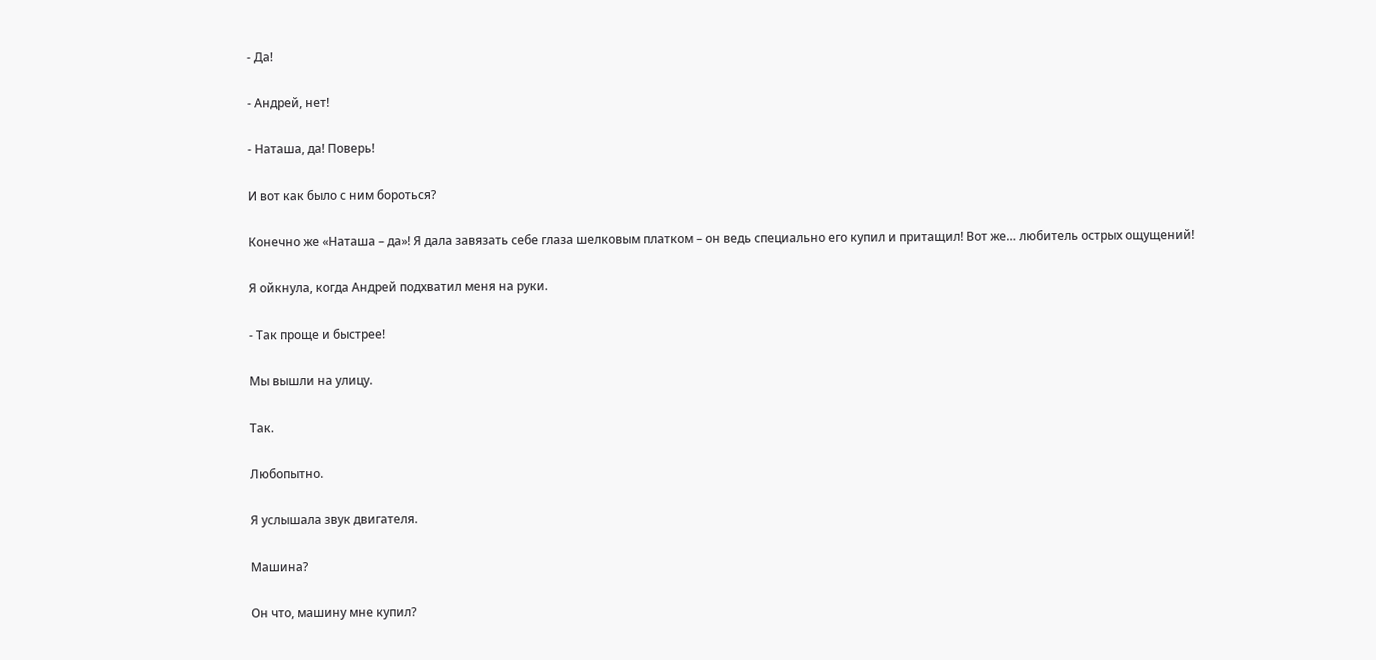- Да!

- Андрей, нет!

- Наташа, да! Поверь!

И вот как было с ним бороться?

Конечно же «Наташа – да»! Я дала завязать себе глаза шелковым платком – он ведь специально его купил и притащил! Вот же… любитель острых ощущений!

Я ойкнула, когда Андрей подхватил меня на руки.

- Так проще и быстрее!

Мы вышли на улицу.

Так.

Любопытно.

Я услышала звук двигателя.

Машина?

Он что, машину мне купил?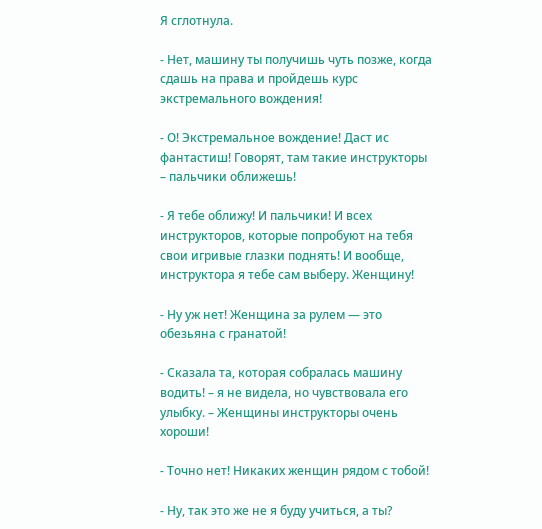Я сглотнула.

- Нет, машину ты получишь чуть позже, когда сдашь на права и пройдешь курс экстремального вождения!

- О! Экстремальное вождение! Даст ис фантастиш! Говорят, там такие инструкторы – пальчики оближешь!

- Я тебе оближу! И пальчики! И всех инструкторов, которые попробуют на тебя свои игривые глазки поднять! И вообще, инструктора я тебе сам выберу. Женщину!

- Ну уж нет! Женщина за рулем — это обезьяна с гранатой!

- Сказала та, которая собралась машину водить! – я не видела, но чувствовала его улыбку. – Женщины инструкторы очень хороши!

- Точно нет! Никаких женщин рядом с тобой!

- Ну, так это же не я буду учиться, а ты?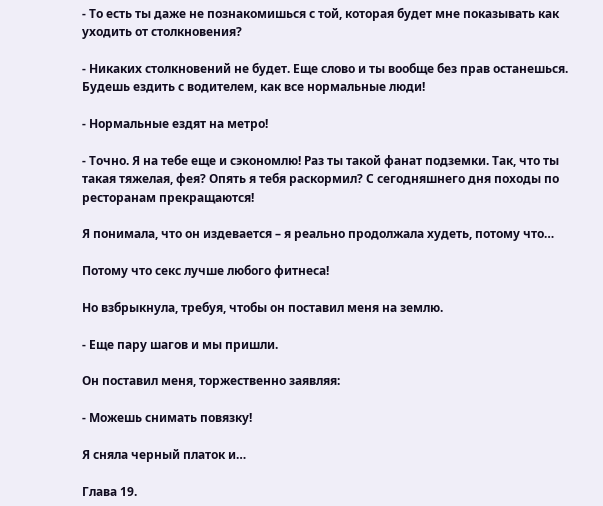- То есть ты даже не познакомишься с той, которая будет мне показывать как уходить от столкновения?

- Никаких столкновений не будет. Еще слово и ты вообще без прав останешься. Будешь ездить с водителем, как все нормальные люди!

- Нормальные ездят на метро!

- Точно. Я на тебе еще и сэкономлю! Раз ты такой фанат подземки. Так, что ты такая тяжелая, фея? Опять я тебя раскормил? С сегодняшнего дня походы по ресторанам прекращаются!

Я понимала, что он издевается – я реально продолжала худеть, потому что…

Потому что секс лучше любого фитнеса!

Но взбрыкнула, требуя, чтобы он поставил меня на землю.

- Еще пару шагов и мы пришли.

Он поставил меня, торжественно заявляя:

- Можешь снимать повязку!

Я сняла черный платок и…

Глава 19.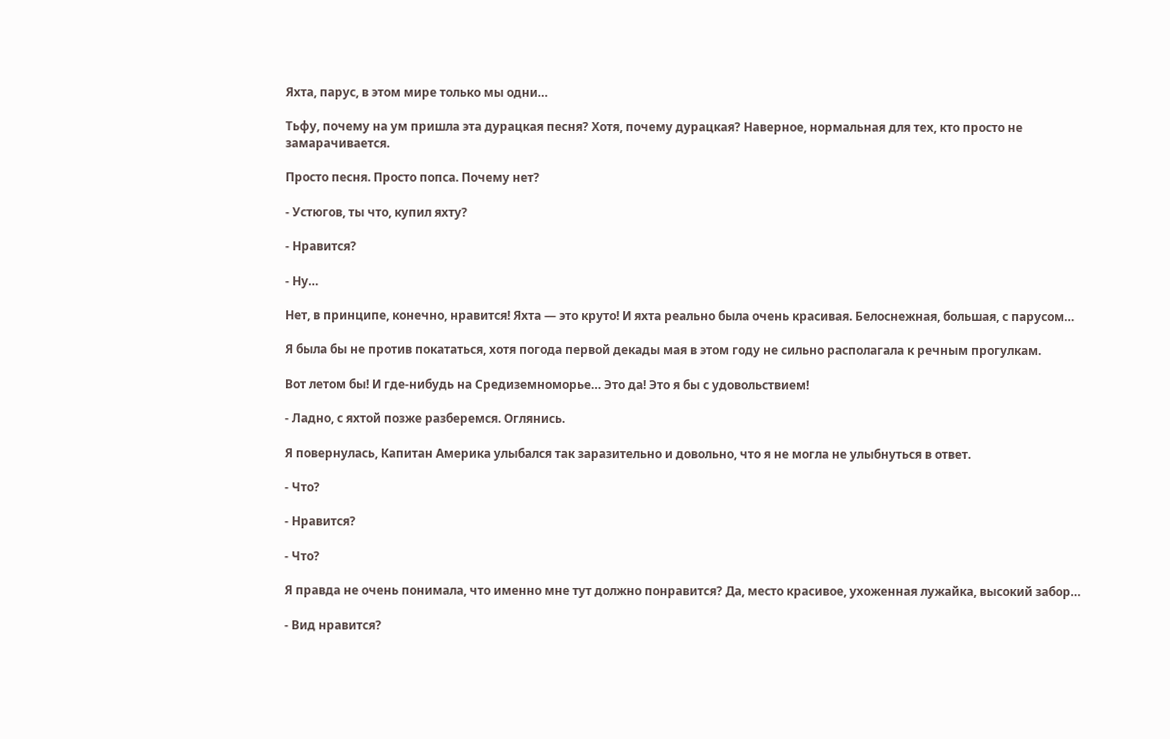Яхта, парус, в этом мире только мы одни…

Тьфу, почему на ум пришла эта дурацкая песня? Хотя, почему дурацкая? Наверное, нормальная для тех, кто просто не замарачивается.

Просто песня. Просто попса. Почему нет?

- Устюгов, ты что, купил яхту?

- Нравится?

- Ну…

Нет, в принципе, конечно, нравится! Яхта — это круто! И яхта реально была очень красивая. Белоснежная, большая, с парусом…

Я была бы не против покататься, хотя погода первой декады мая в этом году не сильно располагала к речным прогулкам.

Вот летом бы! И где-нибудь на Средиземноморье… Это да! Это я бы с удовольствием!

- Ладно, с яхтой позже разберемся. Оглянись.

Я повернулась, Капитан Америка улыбался так заразительно и довольно, что я не могла не улыбнуться в ответ.

- Что?

- Нравится?

- Что?

Я правда не очень понимала, что именно мне тут должно понравится? Да, место красивое, ухоженная лужайка, высокий забор…

- Вид нравится?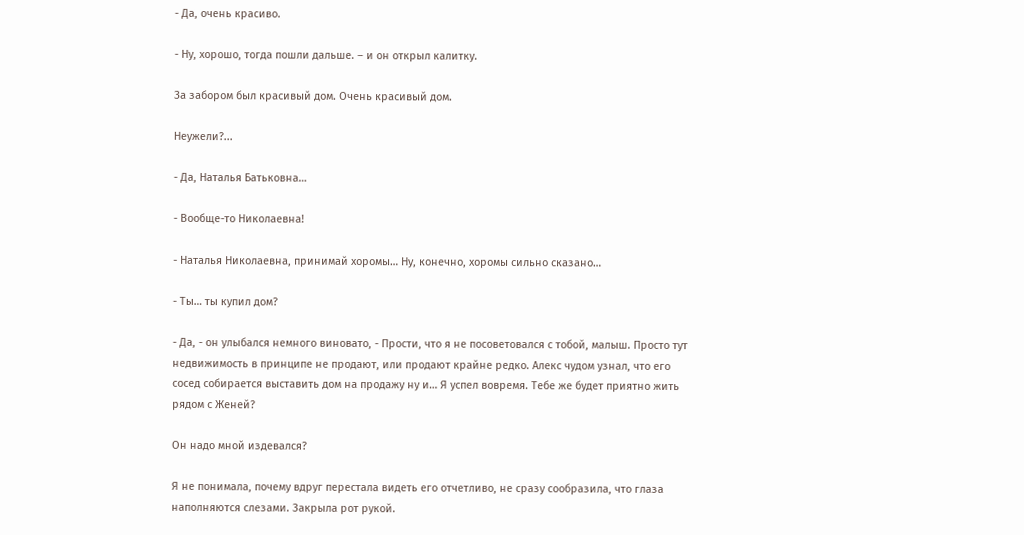- Да, очень красиво.

- Ну, хорошо, тогда пошли дальше. – и он открыл калитку.

За забором был красивый дом. Очень красивый дом.

Неужели?...

- Да, Наталья Батьковна…

- Вообще-то Николаевна!

- Наталья Николаевна, принимай хоромы… Ну, конечно, хоромы сильно сказано…

- Ты… ты купил дом?

- Да, - он улыбался немного виновато, - Прости, что я не посоветовался с тобой, малыш. Просто тут недвижимость в принципе не продают, или продают крайне редко. Алекс чудом узнал, что его сосед собирается выставить дом на продажу ну и… Я успел вовремя. Тебе же будет приятно жить рядом с Женей?

Он надо мной издевался?

Я не понимала, почему вдруг перестала видеть его отчетливо, не сразу сообразила, что глаза наполняются слезами. Закрыла рот рукой.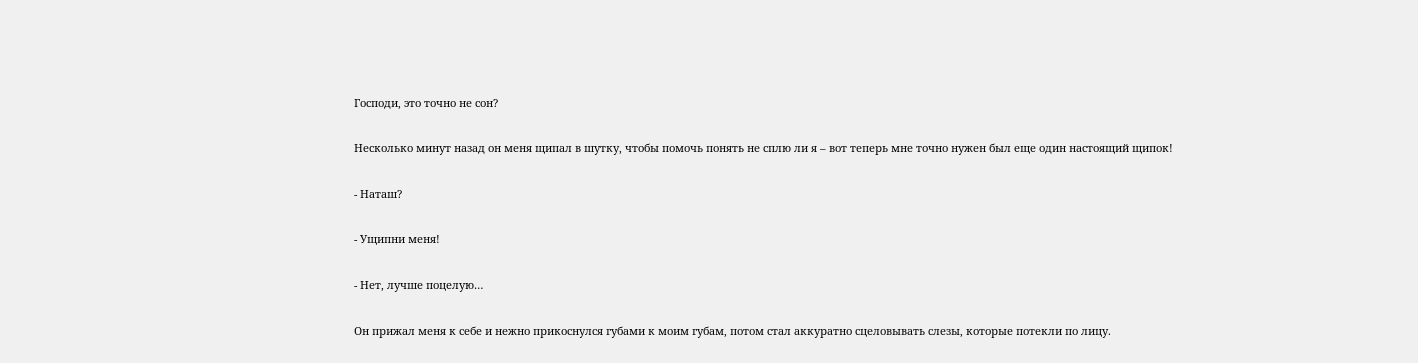Господи, это точно не сон?

Несколько минут назад он меня щипал в шутку, чтобы помочь понять не сплю ли я – вот теперь мне точно нужен был еще один настоящий щипок!

- Наташ?

- Ущипни меня!

- Нет, лучше поцелую…

Он прижал меня к себе и нежно прикоснулся губами к моим губам, потом стал аккуратно сцеловывать слезы, которые потекли по лицу.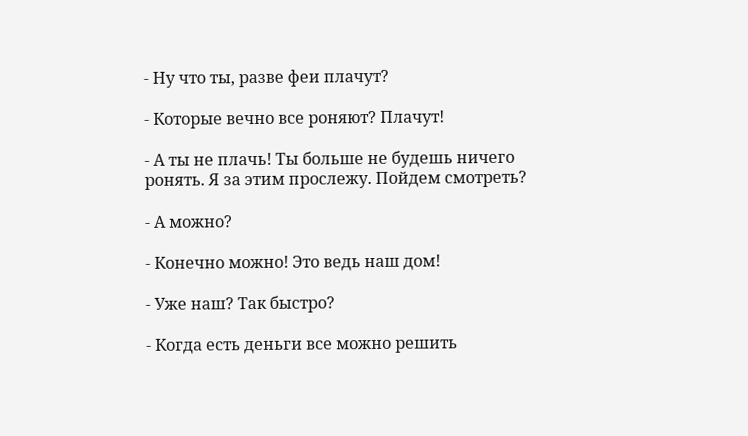- Ну что ты, разве феи плачут?

- Которые вечно все роняют? Плачут!

- А ты не плачь! Ты больше не будешь ничего ронять. Я за этим прослежу. Пойдем смотреть?

- А можно?

- Конечно можно! Это ведь наш дом!

- Уже наш? Так быстро?

- Когда есть деньги все можно решить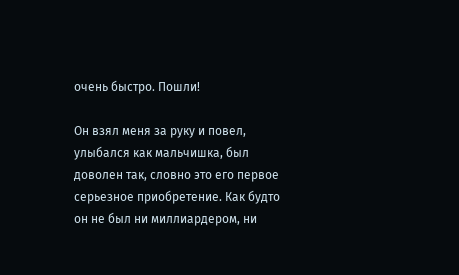очень быстро. Пошли!

Он взял меня за руку и повел, улыбался как мальчишка, был доволен так, словно это его первое серьезное приобретение. Как будто он не был ни миллиардером, ни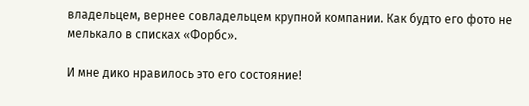владельцем, вернее совладельцем крупной компании. Как будто его фото не мелькало в списках «Форбс».

И мне дико нравилось это его состояние!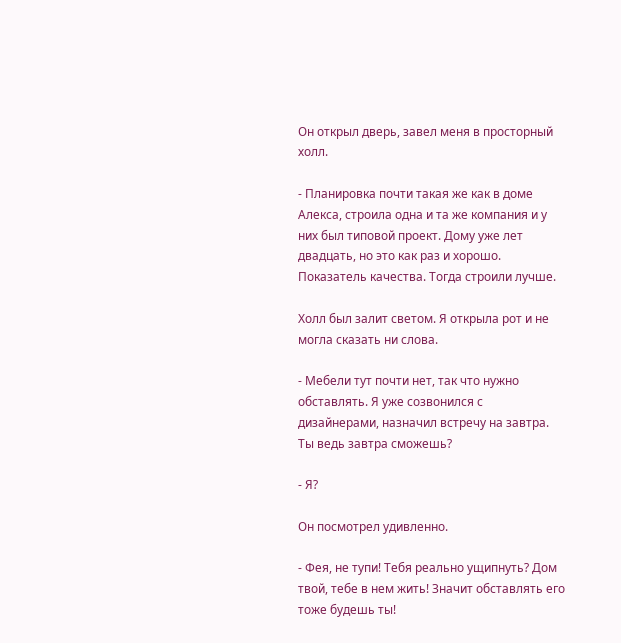Он открыл дверь, завел меня в просторный холл.

- Планировка почти такая же как в доме Алекса, строила одна и та же компания и у них был типовой проект. Дому уже лет двадцать, но это как раз и хорошо. Показатель качества. Тогда строили лучше.

Холл был залит светом. Я открыла рот и не могла сказать ни слова.

- Мебели тут почти нет, так что нужно обставлять. Я уже созвонился с дизайнерами, назначил встречу на завтра. Ты ведь завтра сможешь?

- Я?

Он посмотрел удивленно.

- Фея, не тупи! Тебя реально ущипнуть? Дом твой, тебе в нем жить! Значит обставлять его тоже будешь ты!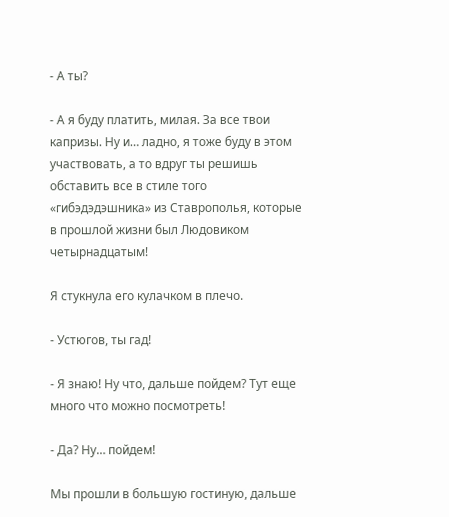- А ты?

- А я буду платить, милая. За все твои капризы. Ну и… ладно, я тоже буду в этом участвовать, а то вдруг ты решишь обставить все в стиле того «гибэдэдэшника» из Ставрополья, которые в прошлой жизни был Людовиком четырнадцатым!

Я стукнула его кулачком в плечо.

- Устюгов, ты гад!

- Я знаю! Ну что, дальше пойдем? Тут еще много что можно посмотреть!

- Да? Ну… пойдем!

Мы прошли в большую гостиную, дальше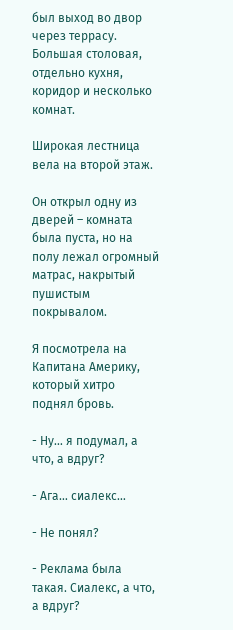был выход во двор через террасу. Большая столовая, отдельно кухня, коридор и несколько комнат.

Широкая лестница вела на второй этаж.

Он открыл одну из дверей – комната была пуста, но на полу лежал огромный матрас, накрытый пушистым покрывалом.

Я посмотрела на Капитана Америку, который хитро поднял бровь.

- Ну… я подумал, а что, а вдруг?

- Ага… сиалекс…

- Не понял?

- Реклама была такая. Сиалекс, а что, а вдруг?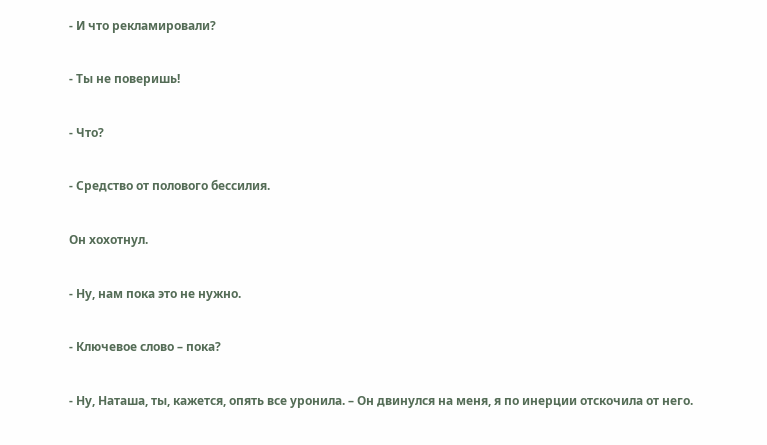- И что рекламировали?

- Ты не поверишь!

- Что?

- Средство от полового бессилия.

Он хохотнул.

- Ну, нам пока это не нужно.

- Ключевое слово – пока?

- Ну, Наташа, ты, кажется, опять все уронила. – Он двинулся на меня, я по инерции отскочила от него.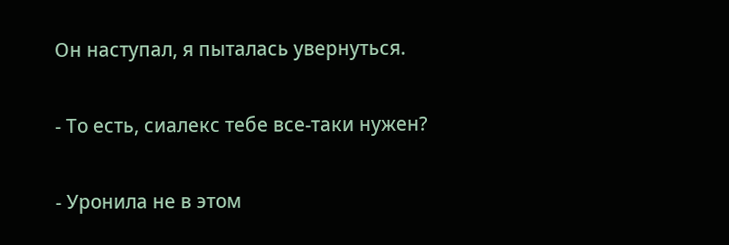Он наступал, я пыталась увернуться.

- То есть, сиалекс тебе все-таки нужен?

- Уронила не в этом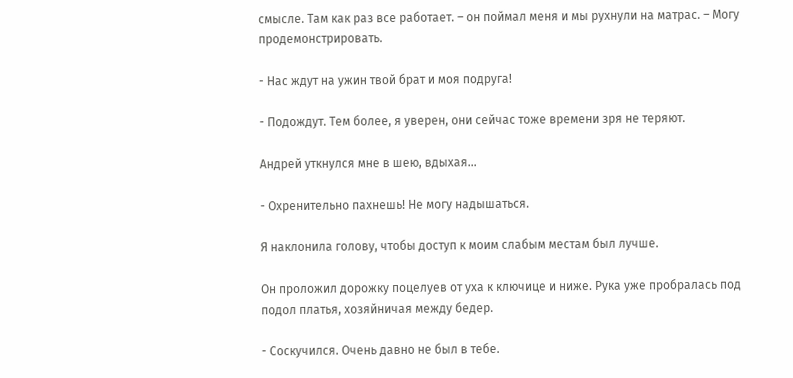смысле. Там как раз все работает. – он поймал меня и мы рухнули на матрас. – Могу продемонстрировать.

- Нас ждут на ужин твой брат и моя подруга!

- Подождут. Тем более, я уверен, они сейчас тоже времени зря не теряют.

Андрей уткнулся мне в шею, вдыхая…

- Охренительно пахнешь! Не могу надышаться.

Я наклонила голову, чтобы доступ к моим слабым местам был лучше.

Он проложил дорожку поцелуев от уха к ключице и ниже. Рука уже пробралась под подол платья, хозяйничая между бедер.

- Соскучился. Очень давно не был в тебе.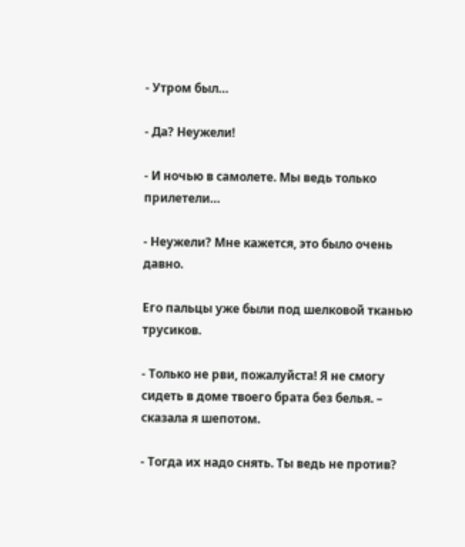- Утром был…

- Да? Неужели!

- И ночью в самолете. Мы ведь только прилетели…

- Неужели? Мне кажется, это было очень давно.

Его пальцы уже были под шелковой тканью трусиков.

- Только не рви, пожалуйста! Я не смогу сидеть в доме твоего брата без белья. – сказала я шепотом.

- Тогда их надо снять. Ты ведь не против?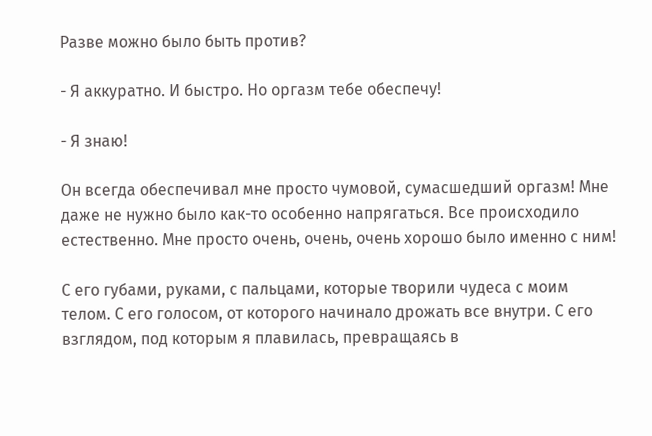Разве можно было быть против?

- Я аккуратно. И быстро. Но оргазм тебе обеспечу!

- Я знаю!

Он всегда обеспечивал мне просто чумовой, сумасшедший оргазм! Мне даже не нужно было как-то особенно напрягаться. Все происходило естественно. Мне просто очень, очень, очень хорошо было именно с ним!

С его губами, руками, с пальцами, которые творили чудеса с моим телом. С его голосом, от которого начинало дрожать все внутри. С его взглядом, под которым я плавилась, превращаясь в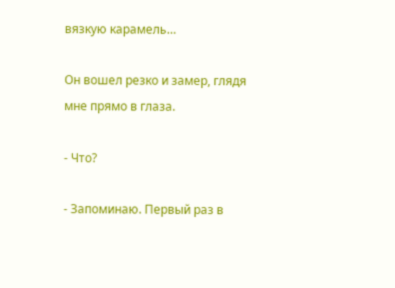вязкую карамель…

Он вошел резко и замер, глядя мне прямо в глаза.

- Что?

- Запоминаю. Первый раз в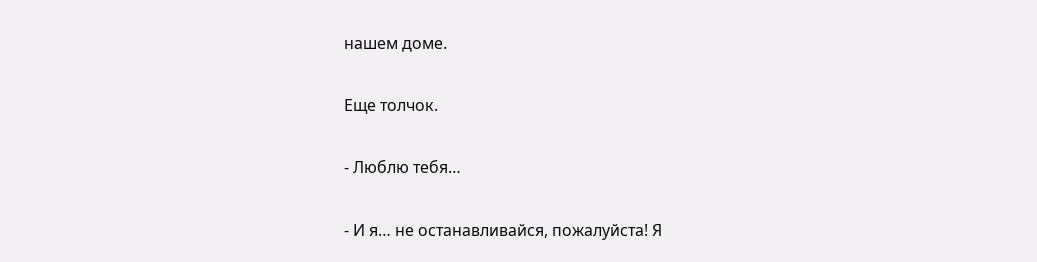нашем доме.

Еще толчок.

- Люблю тебя…

- И я… не останавливайся, пожалуйста! Я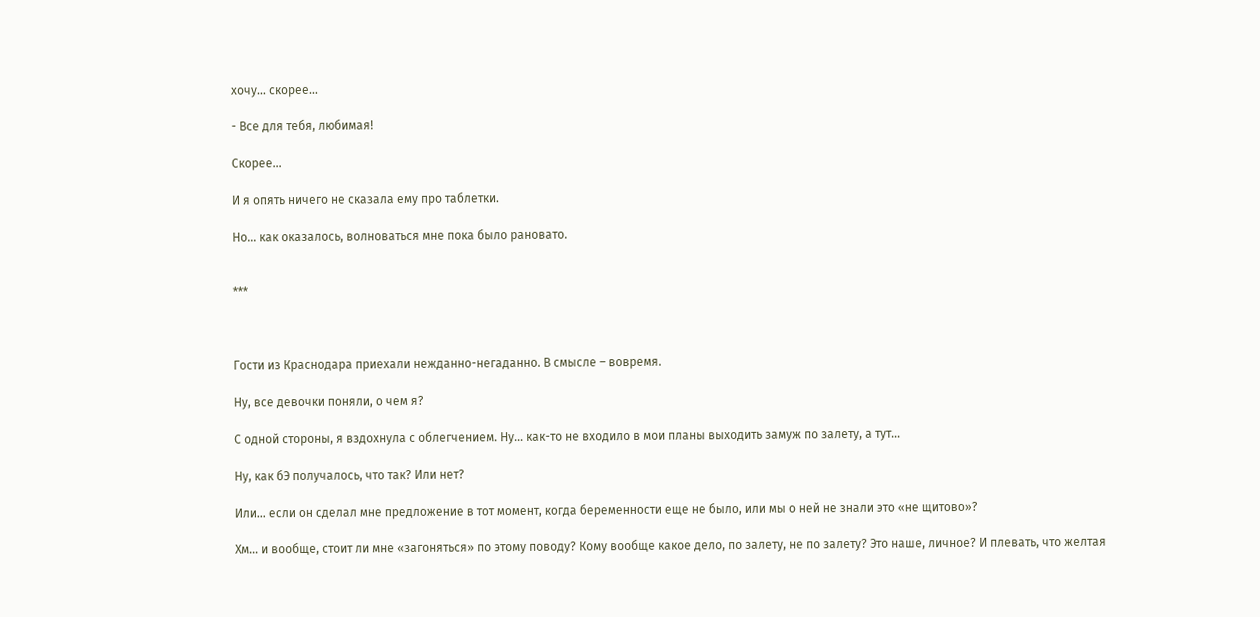хочу… скорее…

- Все для тебя, любимая!

Скорее…

И я опять ничего не сказала ему про таблетки.

Но… как оказалось, волноваться мне пока было рановато.


***



Гости из Краснодара приехали нежданно-негаданно. В смысле – вовремя.

Ну, все девочки поняли, о чем я?

С одной стороны, я вздохнула с облегчением. Ну… как-то не входило в мои планы выходить замуж по залету, а тут…

Ну, как бЭ получалось, что так? Или нет?

Или… если он сделал мне предложение в тот момент, когда беременности еще не было, или мы о ней не знали это «не щитово»?

Хм… и вообще, стоит ли мне «загоняться» по этому поводу? Кому вообще какое дело, по залету, не по залету? Это наше, личное? И плевать, что желтая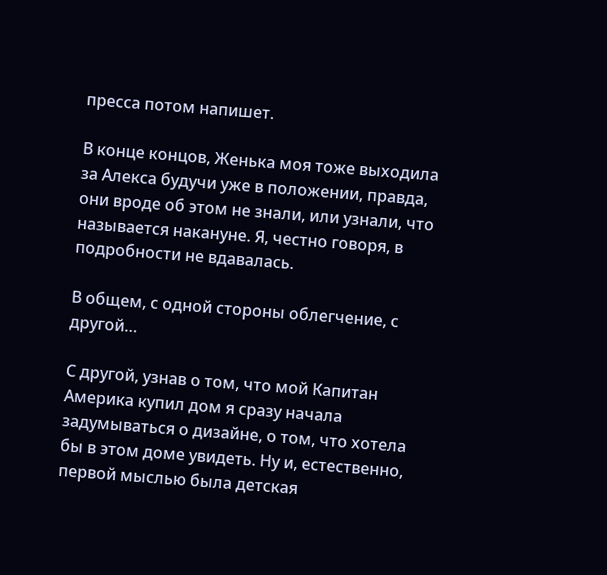пресса потом напишет.

В конце концов, Женька моя тоже выходила за Алекса будучи уже в положении, правда, они вроде об этом не знали, или узнали, что называется накануне. Я, честно говоря, в подробности не вдавалась.

В общем, с одной стороны облегчение, с другой…

С другой, узнав о том, что мой Капитан Америка купил дом я сразу начала задумываться о дизайне, о том, что хотела бы в этом доме увидеть. Ну и, естественно, первой мыслью была детская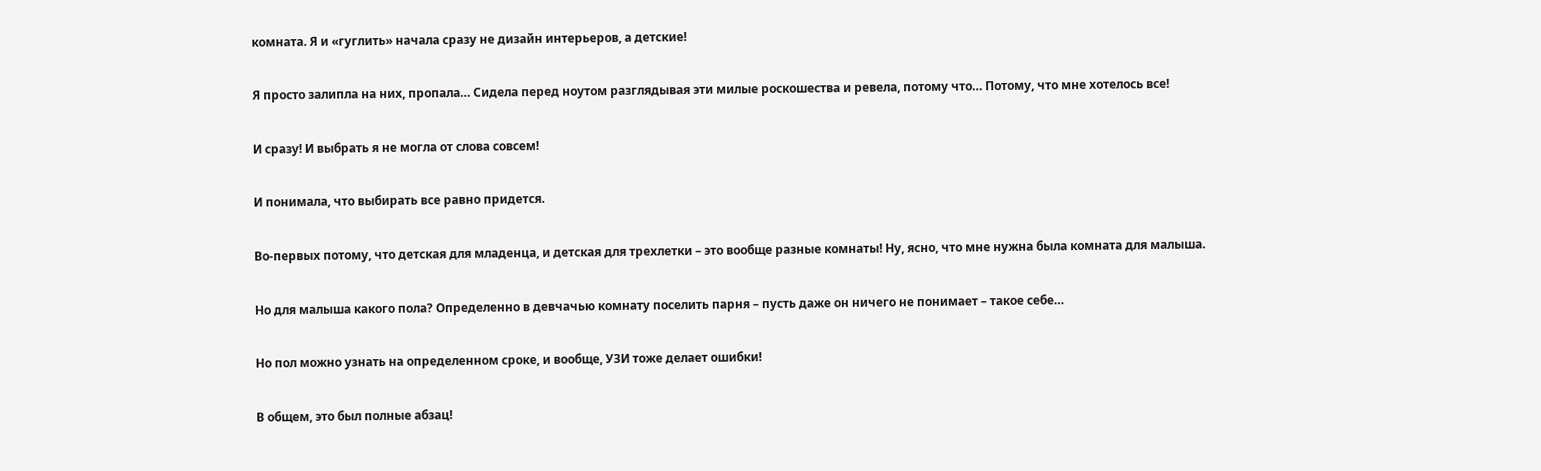комната. Я и «гуглить» начала сразу не дизайн интерьеров, а детские!

Я просто залипла на них, пропала… Сидела перед ноутом разглядывая эти милые роскошества и ревела, потому что… Потому, что мне хотелось все!

И сразу! И выбрать я не могла от слова совсем!

И понимала, что выбирать все равно придется.

Во-первых потому, что детская для младенца, и детская для трехлетки – это вообще разные комнаты! Ну, ясно, что мне нужна была комната для малыша.

Но для малыша какого пола? Определенно в девчачью комнату поселить парня – пусть даже он ничего не понимает – такое себе…

Но пол можно узнать на определенном сроке, и вообще, УЗИ тоже делает ошибки!

В общем, это был полные абзац!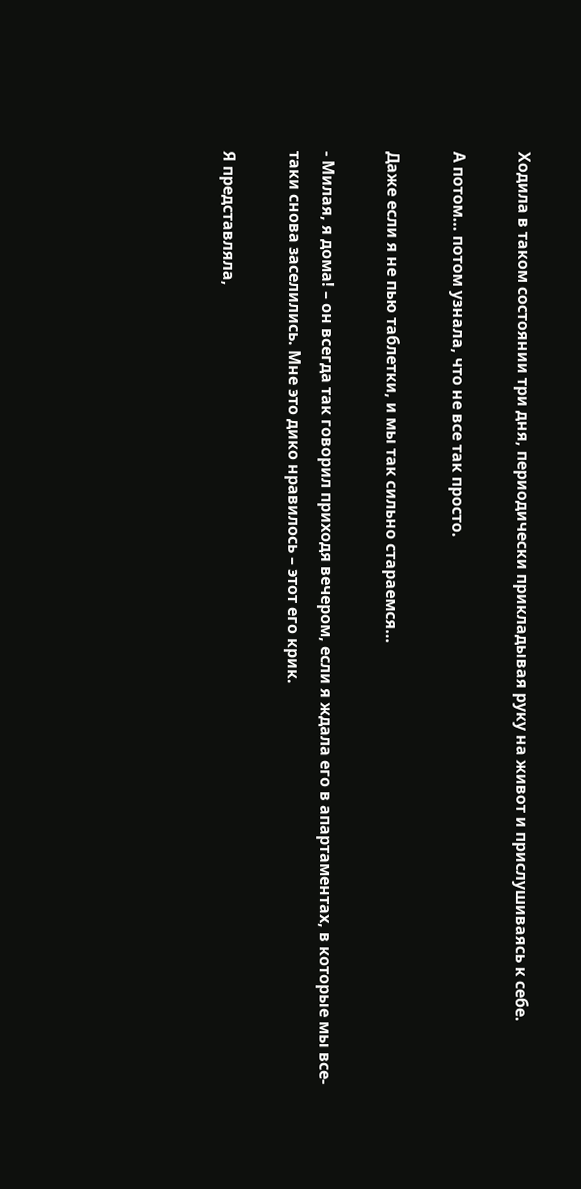Ходила в таком состоянии три дня, периодически прикладывая руку на живот и прислушиваясь к себе.

А потом… потом узнала, что не все так просто.

Даже если я не пью таблетки, и мы так сильно стараемся…

- Милая, я дома! – он всегда так говорил приходя вечером, если я ждала его в апартаментах, в которые мы все-таки снова заселились. Мне это дико нравилось – этот его крик.

Я представляла,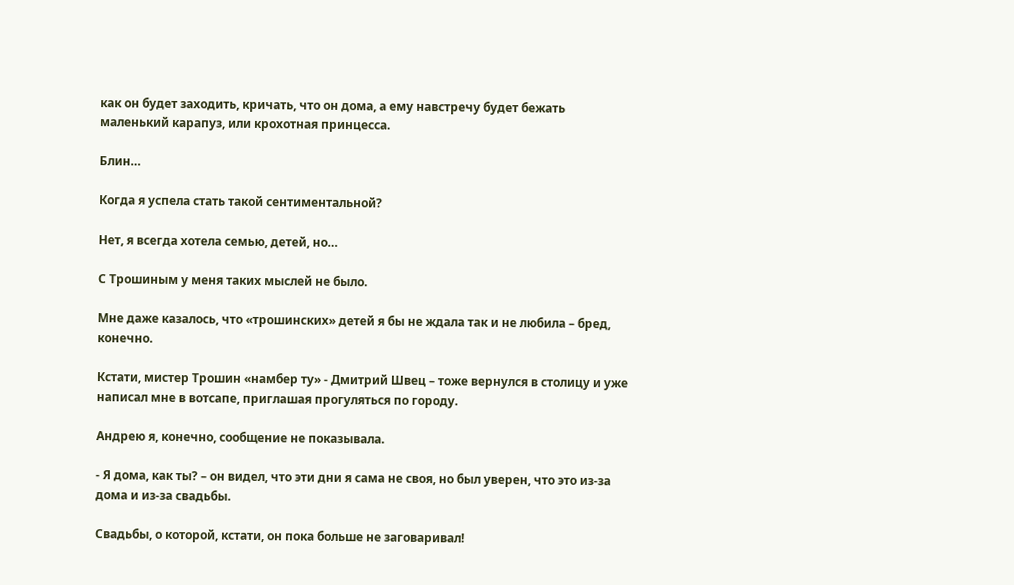как он будет заходить, кричать, что он дома, а ему навстречу будет бежать маленький карапуз, или крохотная принцесса.

Блин…

Когда я успела стать такой сентиментальной?

Нет, я всегда хотела семью, детей, но…

С Трошиным у меня таких мыслей не было.

Мне даже казалось, что «трошинских» детей я бы не ждала так и не любила – бред, конечно.

Кстати, мистер Трошин «намбер ту» - Дмитрий Швец – тоже вернулся в столицу и уже написал мне в вотсапе, приглашая прогуляться по городу.

Андрею я, конечно, сообщение не показывала.

- Я дома, как ты? – он видел, что эти дни я сама не своя, но был уверен, что это из-за дома и из-за свадьбы.

Свадьбы, о которой, кстати, он пока больше не заговаривал!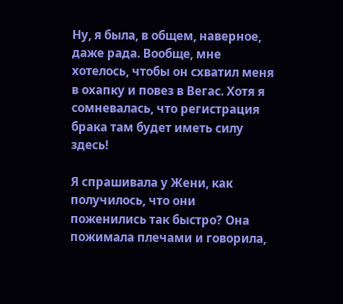Ну, я была, в общем, наверное, даже рада. Вообще, мне хотелось, чтобы он схватил меня в охапку и повез в Вегас. Хотя я сомневалась, что регистрация брака там будет иметь силу здесь!

Я спрашивала у Жени, как получилось, что они поженились так быстро? Она пожимала плечами и говорила,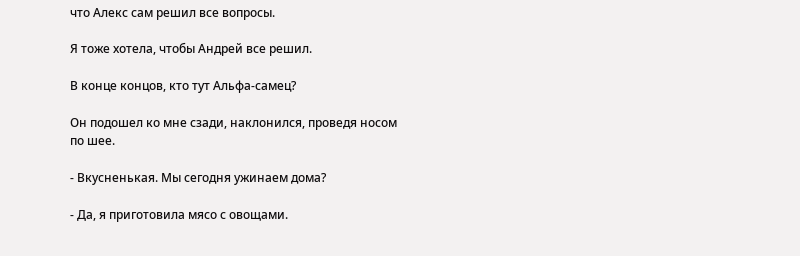что Алекс сам решил все вопросы.

Я тоже хотела, чтобы Андрей все решил.

В конце концов, кто тут Альфа-самец?

Он подошел ко мне сзади, наклонился, проведя носом по шее.

- Вкусненькая. Мы сегодня ужинаем дома?

- Да, я приготовила мясо с овощами.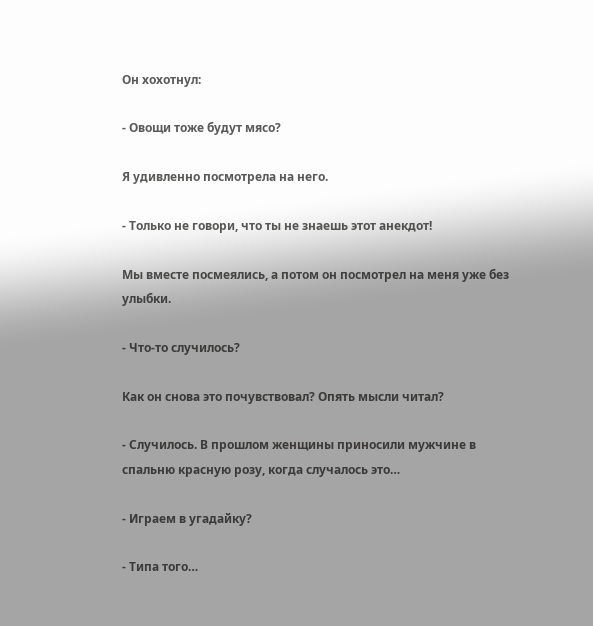Он хохотнул:

- Овощи тоже будут мясо?

Я удивленно посмотрела на него.

- Только не говори, что ты не знаешь этот анекдот!

Мы вместе посмеялись, а потом он посмотрел на меня уже без улыбки.

- Что-то случилось?

Как он снова это почувствовал? Опять мысли читал?

- Случилось. В прошлом женщины приносили мужчине в спальню красную розу, когда случалось это…

- Играем в угадайку?

- Типа того…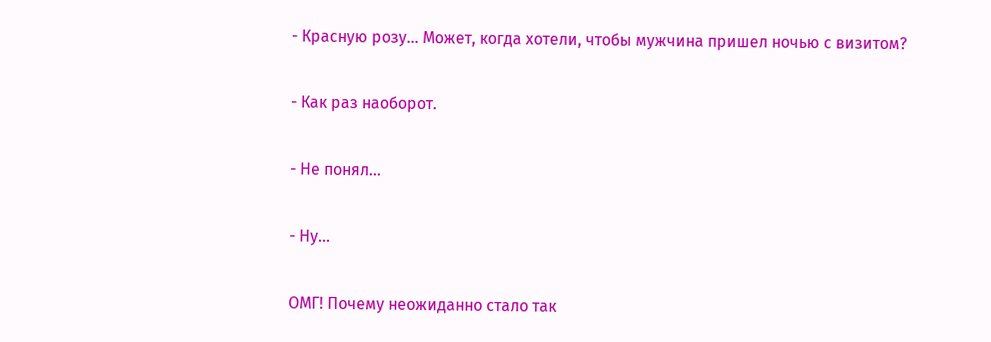- Красную розу… Может, когда хотели, чтобы мужчина пришел ночью с визитом?

- Как раз наоборот.

- Не понял…

- Ну…

ОМГ! Почему неожиданно стало так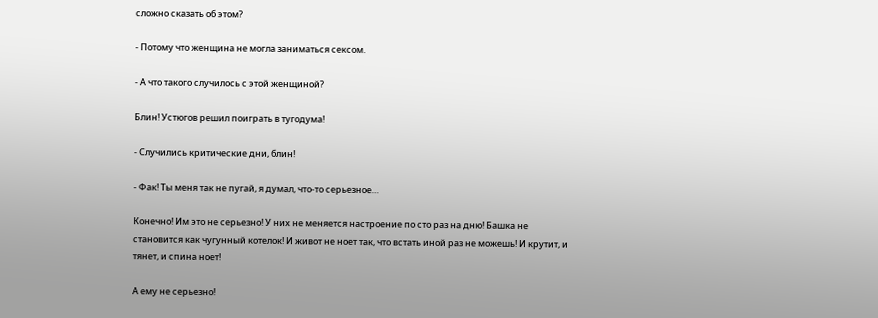сложно сказать об этом?

- Потому что женщина не могла заниматься сексом.

- А что такого случилось с этой женщиной?

Блин! Устюгов решил поиграть в тугодума!

- Случились критические дни, блин!

- Фак! Ты меня так не пугай, я думал, что-то серьезное…

Конечно! Им это не серьезно! У них не меняется настроение по сто раз на дню! Башка не становится как чугунный котелок! И живот не ноет так, что встать иной раз не можешь! И крутит, и тянет, и спина ноет!

А ему не серьезно!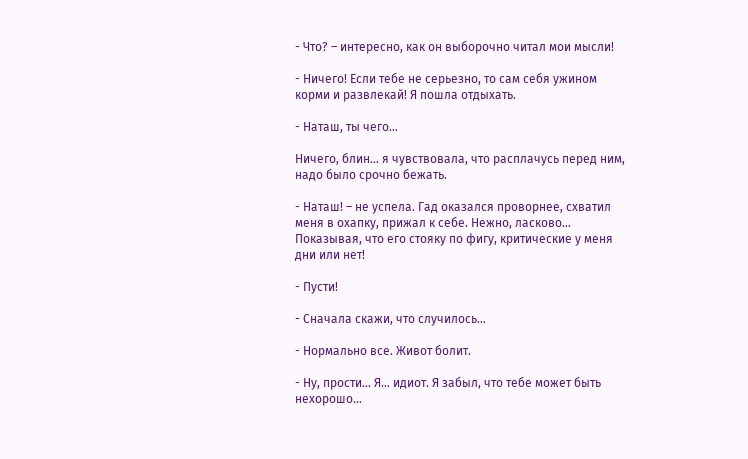- Что? – интересно, как он выборочно читал мои мысли!

- Ничего! Если тебе не серьезно, то сам себя ужином корми и развлекай! Я пошла отдыхать.

- Наташ, ты чего…

Ничего, блин… я чувствовала, что расплачусь перед ним, надо было срочно бежать.

- Наташ! – не успела. Гад оказался проворнее, схватил меня в охапку, прижал к себе. Нежно, ласково… Показывая, что его стояку по фигу, критические у меня дни или нет!

- Пусти!

- Сначала скажи, что случилось…

- Нормально все. Живот болит.

- Ну, прости… Я… идиот. Я забыл, что тебе может быть нехорошо…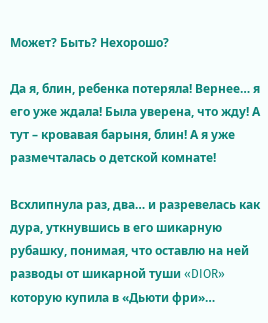Может? Быть? Нехорошо?

Да я, блин, ребенка потеряла! Вернее… я его уже ждала! Была уверена, что жду! А тут – кровавая барыня, блин! А я уже размечталась о детской комнате!

Всхлипнула раз, два… и разревелась как дура, уткнувшись в его шикарную рубашку, понимая, что оставлю на ней разводы от шикарной туши «DIOR» которую купила в «Дьюти фри»…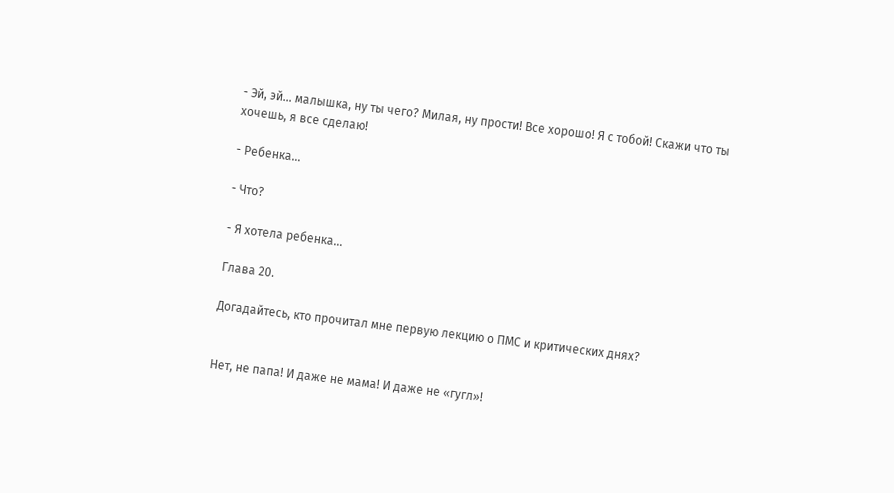- Эй, эй… малышка, ну ты чего? Милая, ну прости! Все хорошо! Я с тобой! Скажи что ты хочешь, я все сделаю!

- Ребенка…

- Что?

- Я хотела ребенка…

Глава 20.

Догадайтесь, кто прочитал мне первую лекцию о ПМС и критических днях?


Нет, не папа! И даже не мама! И даже не «гугл»!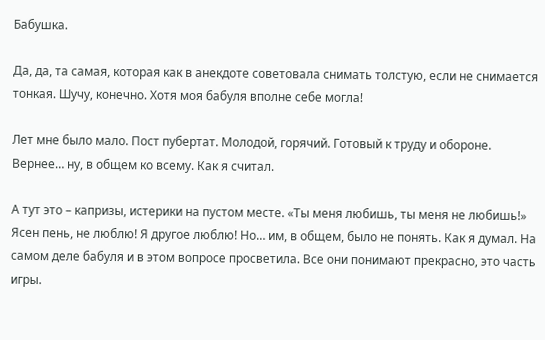Бабушка.

Да, да, та самая, которая как в анекдоте советовала снимать толстую, если не снимается тонкая. Шучу, конечно. Хотя моя бабуля вполне себе могла!

Лет мне было мало. Пост пубертат. Молодой, горячий. Готовый к труду и обороне. Вернее… ну, в общем ко всему. Как я считал.

А тут это – капризы, истерики на пустом месте. «Ты меня любишь, ты меня не любишь!» Ясен пень, не люблю! Я другое люблю! Но… им, в общем, было не понять. Как я думал. На самом деле бабуля и в этом вопросе просветила. Все они понимают прекрасно, это часть игры.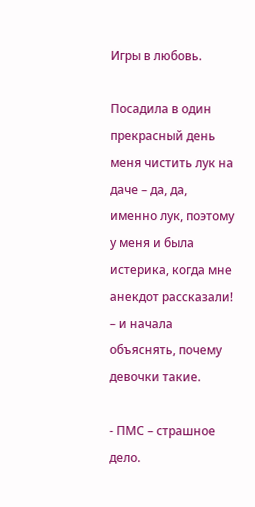Игры в любовь.

Посадила в один прекрасный день меня чистить лук на даче – да, да, именно лук, поэтому у меня и была истерика, когда мне анекдот рассказали! – и начала объяснять, почему девочки такие.

- ПМС – страшное дело.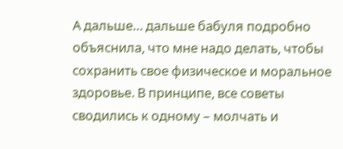А дальше… дальше бабуля подробно объяснила, что мне надо делать, чтобы сохранить свое физическое и моральное здоровье. В принципе, все советы сводились к одному – молчать и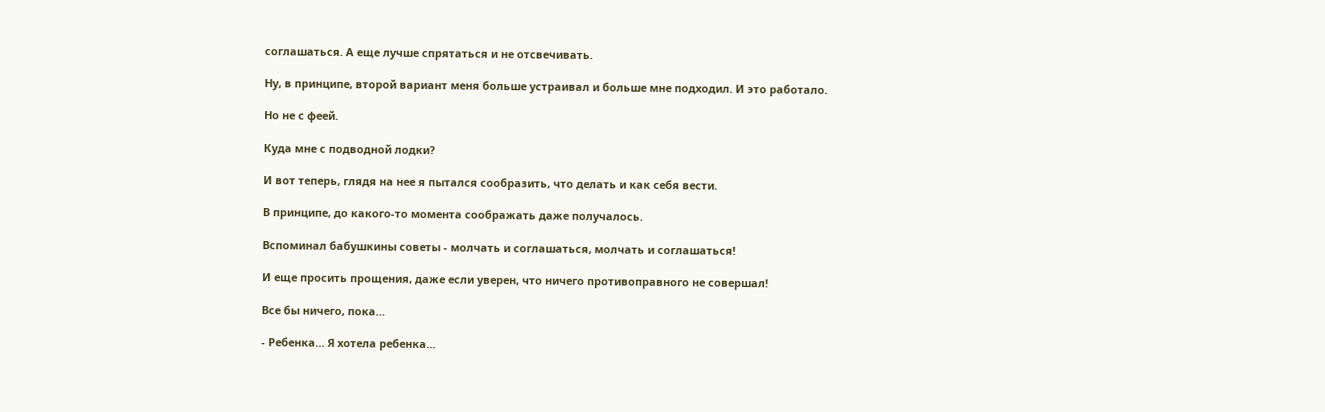соглашаться. А еще лучше спрятаться и не отсвечивать.

Ну, в принципе, второй вариант меня больше устраивал и больше мне подходил. И это работало.

Но не с феей.

Куда мне с подводной лодки?

И вот теперь, глядя на нее я пытался сообразить, что делать и как себя вести.

В принципе, до какого-то момента соображать даже получалось.

Вспоминал бабушкины советы - молчать и соглашаться, молчать и соглашаться!

И еще просить прощения, даже если уверен, что ничего противоправного не совершал!

Все бы ничего, пока…

- Ребенка… Я хотела ребенка…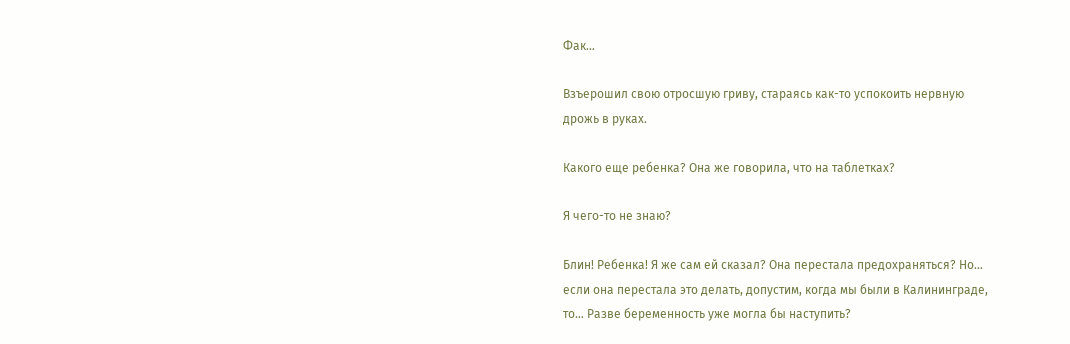Фак…

Взъерошил свою отросшую гриву, стараясь как-то успокоить нервную дрожь в руках.

Какого еще ребенка? Она же говорила, что на таблетках?

Я чего-то не знаю?

Блин! Ребенка! Я же сам ей сказал? Она перестала предохраняться? Но… если она перестала это делать, допустим, когда мы были в Калининграде, то… Разве беременность уже могла бы наступить?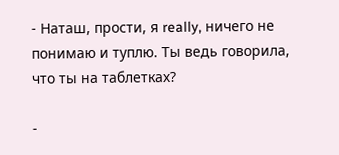- Наташ, прости, я really, ничего не понимаю и туплю. Ты ведь говорила, что ты на таблетках?

-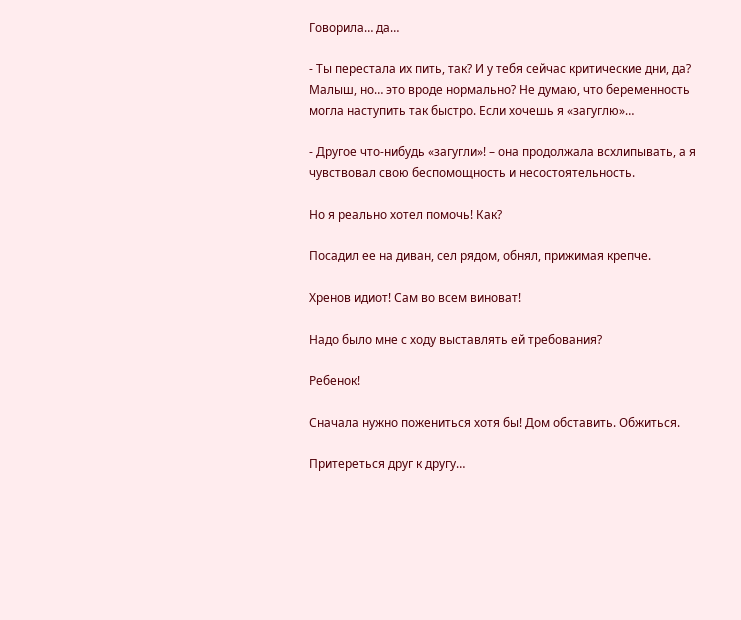Говорила… да…

- Ты перестала их пить, так? И у тебя сейчас критические дни, да? Малыш, но… это вроде нормально? Не думаю, что беременность могла наступить так быстро. Если хочешь я «загуглю»…

- Другое что-нибудь «загугли»! – она продолжала всхлипывать, а я чувствовал свою беспомощность и несостоятельность.

Но я реально хотел помочь! Как?

Посадил ее на диван, сел рядом, обнял, прижимая крепче.

Хренов идиот! Сам во всем виноват!

Надо было мне с ходу выставлять ей требования?

Ребенок!

Сначала нужно пожениться хотя бы! Дом обставить. Обжиться.

Притереться друг к другу…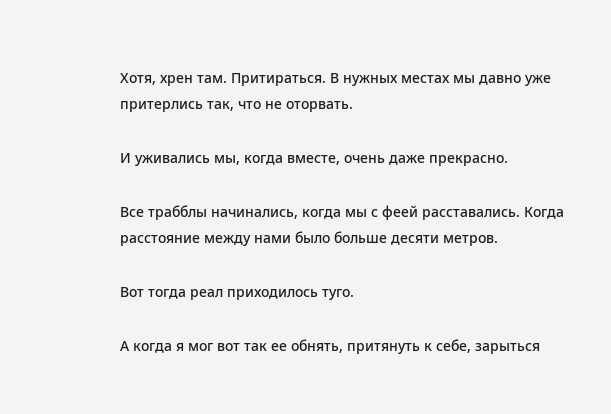Хотя, хрен там. Притираться. В нужных местах мы давно уже притерлись так, что не оторвать.

И уживались мы, когда вместе, очень даже прекрасно.

Все трабблы начинались, когда мы с феей расставались. Когда расстояние между нами было больше десяти метров.

Вот тогда реал приходилось туго.

А когда я мог вот так ее обнять, притянуть к себе, зарыться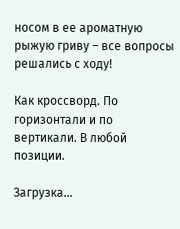носом в ее ароматную рыжую гриву – все вопросы решались с ходу!

Как кроссворд. По горизонтали и по вертикали. В любой позиции.

Загрузка...